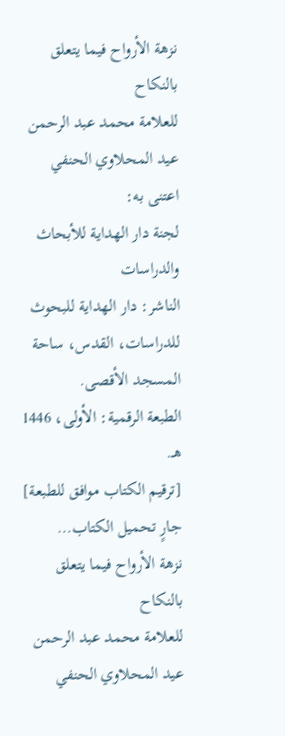نزهة الأرواح فيما يتعلق بالنكاح
للعلامة محمد عبد الرحمن عيد المحلاوي الحنفي
اعتنى به:
لجنة دار الهداية للأبحاث والدراسات
الناشر: دار الهداية للبحوث للدراسات، القدس، ساحة المسجد الأقصى.
الطبعة الرقمية: الأولى، 1446 هـ.
[ترقيم الكتاب موافق للطبعة]
جارٍ تحميل الكتاب…
نزهة الأرواح فيما يتعلق بالنكاح
للعلامة محمد عبد الرحمن عيد المحلاوي الحنفي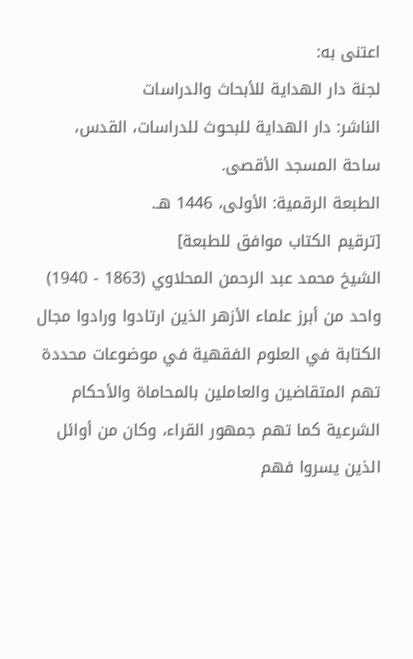اعتنى به:
لجنة دار الهداية للأبحاث والدراسات
الناشر: دار الهداية للبحوث للدراسات، القدس، ساحة المسجد الأقصى.
الطبعة الرقمية: الأولى، 1446 هـ.
[ترقيم الكتاب موافق للطبعة]
الشيخ محمد عبد الرحمن المحلاوي (1863 - 1940)
واحد من أبرز علماء الأزهر الذين ارتادوا ورادوا مجال الكتابة في العلوم الفقهية في موضوعات محددة تهم المتقاضين والعاملين بالمحاماة والأحكام الشرعية كما تهم جمهور القراء، وكان من أوائل الذين يسروا فهم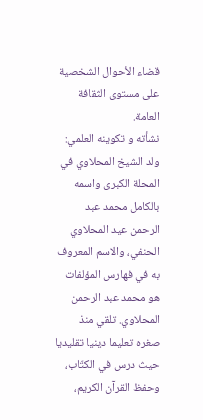قضاء الأحوال الشخصية على مستوى الثقافة العامة.
نشأته و تكوينه العلمي:
ولد الشيخ المحلاوي في المحلة الكبرى واسمه بالكامل محمد عبد الرحمن عيد المحلاوي الحنفي، والاسم المعروف به في فهارس المؤلفات هو محمد عبد الرحمن المحلاوي. تلقي منذ صغره تعليما دينيا تقليديا حيث درس في الكتّاب، وحفظ القرآن الكريم،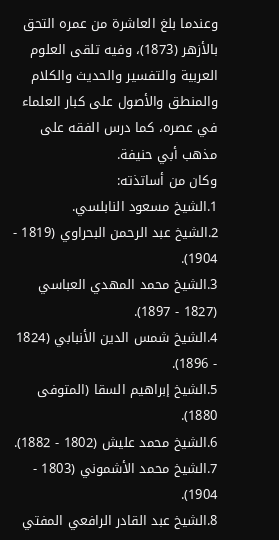وعندما بلغ العاشرة من عمره التحق بالأزهر (1873)، وفيه تلقى العلوم العربية والتفسير والحديث والكلام والمنطق والأصول على كبار العلماء في عصره، كما درس الفقه على مذهب أبي حنيفة.
وكان من أساتذته:
1.الشيخ مسعود النابلسي.
2.الشيخ عبد الرحمن البحراوي (1819 - 1904).
3.الشيخ محمد المهدي العباسي (1827 - 1897).
4.الشيخ شمس الدين الأنبابي (1824 - 1896).
5.الشيخ إبراهيم السقا (المتوفى 1880).
6.الشيخ محمد عليش (1802 - 1882).
7.الشيخ محمد الأشموني (1803 - 1904).
8.الشيخ عبد القادر الرافعي المفتي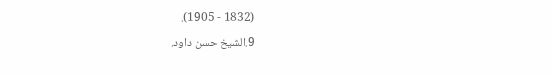(1832 - 1905).
9.الشيخ حسن داود.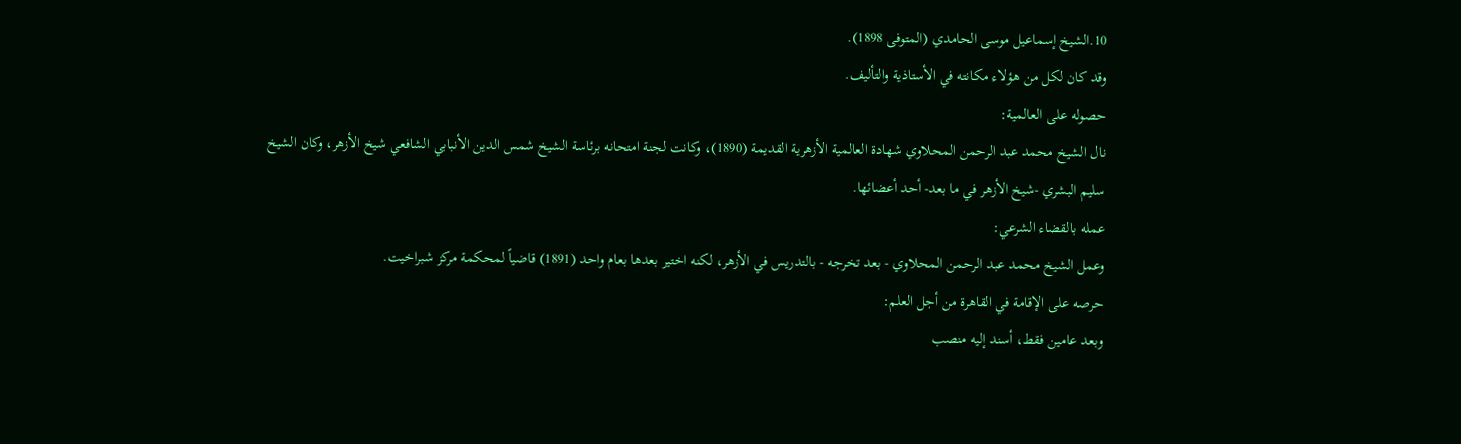10.الشيخ إسماعيل موسى الحامدي (المتوفى 1898).
وقد كان لكل من هؤلاء مكانته في الأستاذية والتأليف.
حصوله على العالمية:
نال الشيخ محمد عبد الرحمن المحلاوي شهادة العالمية الأزهرية القديمة (1890)، وكانت لجنة امتحانه برئاسة الشيخ شمس الدين الأنبابي الشافعي شيخ الأزهر، وكان الشيخ سليم البشري -شيخ الأزهر في ما بعد- أحد أعضائها.
عمله بالقضاء الشرعي:
وعمل الشيخ محمد عبد الرحمن المحلاوي - بعد تخرجه - بالتدريس في الأزهر، لكنه اختير بعدها بعام واحد (1891) قاضياً لمحكمة مركز شبراخيت.
حرصه على الإقامة في القاهرة من أجل العلم:
وبعد عامين فقط، أسند إليه منصب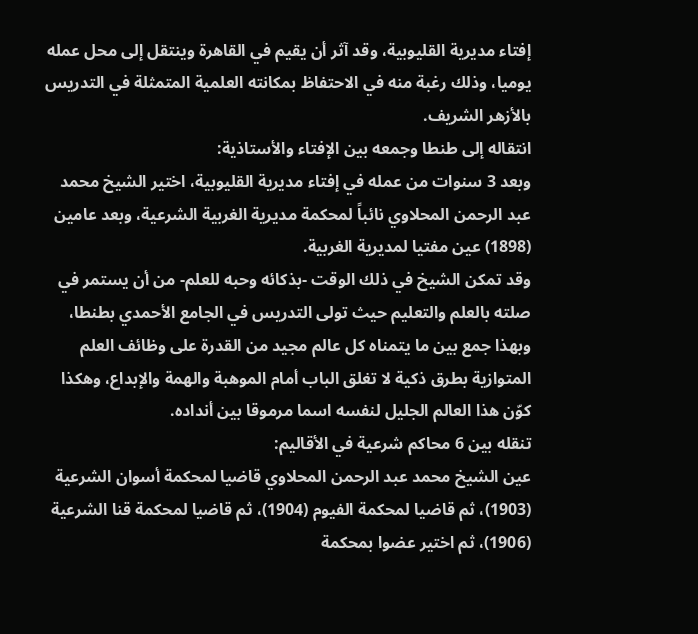إفتاء مديرية القليوبية، وقد آثر أن يقيم في القاهرة وينتقل إلى محل عمله يوميا، وذلك رغبة منه في الاحتفاظ بمكانته العلمية المتمثلة في التدريس بالأزهر الشريف.
انتقاله إلى طنطا وجمعه بين الإفتاء والأستاذية:
وبعد 3 سنوات من عمله في إفتاء مديرية القليوبية، اختير الشيخ محمد عبد الرحمن المحلاوي نائباً لمحكمة مديرية الغربية الشرعية، وبعد عامين (1898) عين مفتيا لمديرية الغربية.
وقد تمكن الشيخ في ذلك الوقت -بذكائه وحبه للعلم- من أن يستمر في صلته بالعلم والتعليم حيث تولى التدريس في الجامع الأحمدي بطنطا، وبهذا جمع بين ما يتمناه كل عالم مجيد من القدرة على وظائف العلم المتوازية بطرق ذكية لا تغلق الباب أمام الموهبة والهمة والإبداع، وهكذا كوّن هذا العالم الجليل لنفسه اسما مرموقا بين أنداده.
تنقله بين 6 محاكم شرعية في الأقاليم:
عين الشيخ محمد عبد الرحمن المحلاوي قاضيا لمحكمة أسوان الشرعية (1903)، ثم قاضيا لمحكمة الفيوم (1904)، ثم قاضيا لمحكمة قنا الشرعية (1906)، ثم اختير عضوا بمحكمة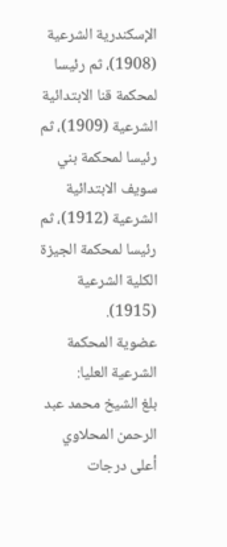الإسكندرية الشرعية (1908)، ثم رئيسا لمحكمة قنا الابتدائية الشرعية (1909)، ثم رئيسا لمحكمة بني سويف الابتدائية الشرعية (1912)، ثم رئيسا لمحكمة الجيزة الكلية الشرعية (1915).
عضوية المحكمة الشرعية العليا:
بلغ الشيخ محمد عبد الرحمن المحلاوي أعلى درجات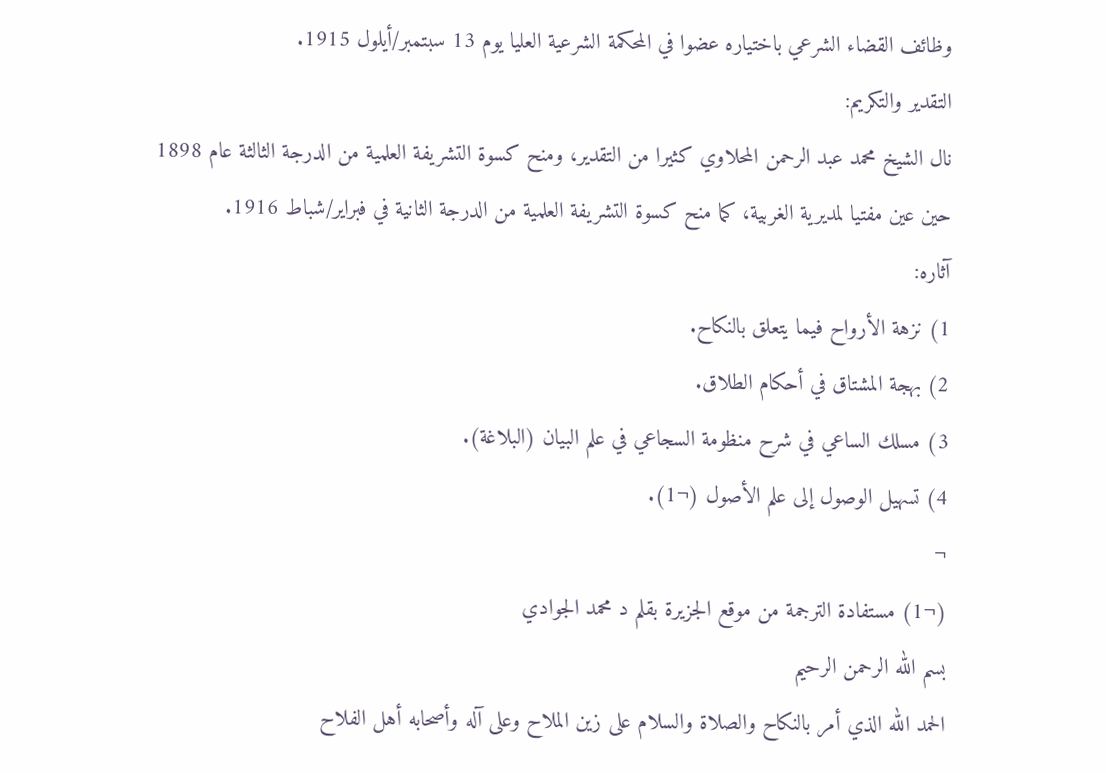وظائف القضاء الشرعي باختياره عضوا في المحكمة الشرعية العليا يوم 13 سبتمبر/أيلول 1915.
التقدير والتكريم:
نال الشيخ محمد عبد الرحمن المحلاوي كثيرا من التقدير، ومنح كسوة التشريفة العلمية من الدرجة الثالثة عام 1898 حين عين مفتيا لمديرية الغربية، كما منح كسوة التشريفة العلمية من الدرجة الثانية في فبراير/شباط 1916.
آثاره:
1) نزهة الأرواح فيما يتعلق بالنكاح.
2) بهجة المشتاق في أحكام الطلاق.
3) مسلك الساعي في شرح منظومة السجاعي في علم البيان (البلاغة).
4) تسهيل الوصول إلى علم الأصول (¬1).
¬
(¬1) مستفادة الترجمة من موقع الجزيرة بقلم د محمد الجوادي
بسم الله الرحمن الرحيم
الحمد الله الذي أمر بالنكاح والصلاة والسلام على زين الملاح وعلى آله وأصحابه أهل الفلاح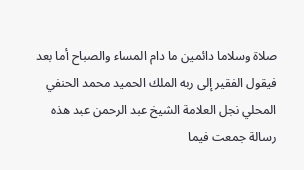صلاة وسلاما دائمين ما دام المساء والصباح أما بعد
فيقول الفقير إلى ربه الملك الحميد محمد الحنفي المحلي نجل العلامة الشيخ عبد الرحمن عبد هذه رسالة جمعت فيما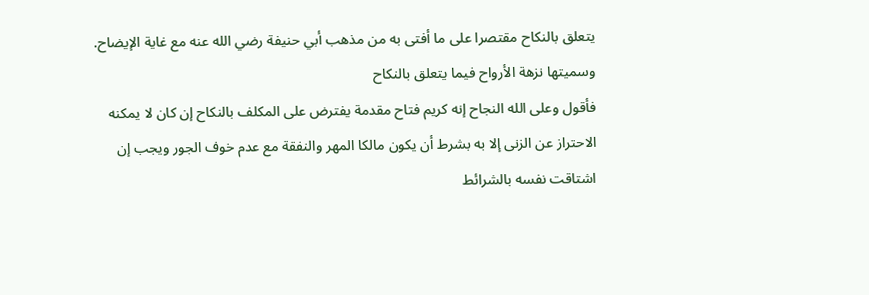يتعلق بالنكاح مقتصرا على ما أفتى به من مذهب أبي حنيفة رضي الله عنه مع غاية الإيضاح.
وسميتها نزهة الأرواح فيما يتعلق بالنكاح
فأقول وعلى الله النجاح إنه كريم فتاح مقدمة يفترض على المكلف بالنكاح إن كان لا يمكنه الاحتراز عن الزنى إلا به بشرط أن يكون مالكا المهر والنفقة مع عدم خوف الجور ويجب إن اشتاقت نفسه بالشرائط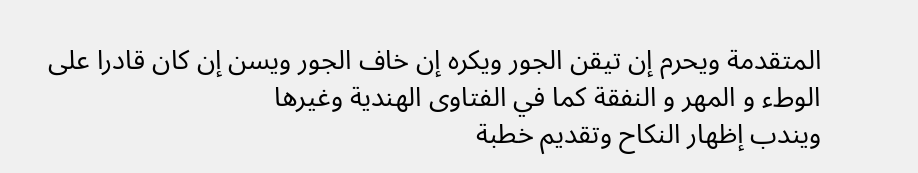المتقدمة ويحرم إن تيقن الجور ويكره إن خاف الجور ويسن إن كان قادرا على الوطء و المهر و النفقة كما في الفتاوى الهندية وغيرها
ويندب إظهار النكاح وتقديم خطبة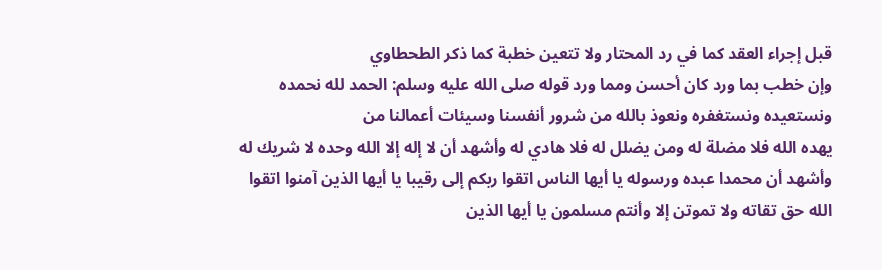قبل إجراء العقد كما في رد المحتار ولا تتعين خطبة كما ذكر الطحطاوي
وإن خطب بما ورد كان أحسن ومما ورد قوله صلى الله عليه وسلم: الحمد لله نحمده ونستعيده ونستغفره ونعوذ بالله من شرور أنفسنا وسيئات أعمالنا من
يهده الله فلا مضلة له ومن يضلل له فلا هادي له وأشهد أن لا إله إلا الله وحده لا شريك له وأشهد أن محمدا عبده ورسوله يا أيها الناس اتقوا ربكم إلى رقيبا يا أيها الذين آمنوا اتقوا الله حق تقاته ولا تموتن إلا وأنتم مسلمون يا أيها الذين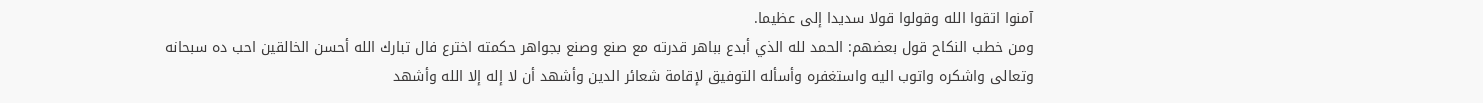آمنوا اتقوا الله وقولوا قولا سديدا إلى عظيما.
ومن خطب النكاح قول بعضهم: الحمد لله الذي أبدع بباهر قدرته مع صنع وصنع بجواهر حكمته اخترع فال تبارك الله أحسن الخالقين احب ده سبحانه وتعالى واشكره واتوب اليه واستغفره وأسأله التوفيق لإقامة شعائر الدين وأشهد أن لا إله إلا الله وأشهد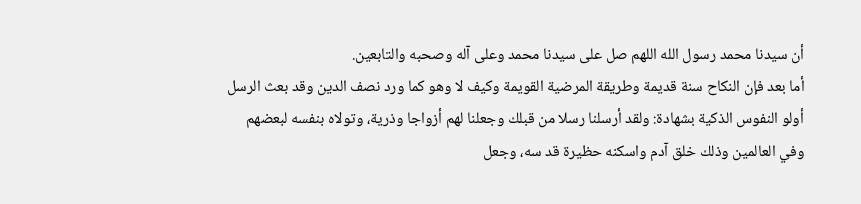أن سيدنا محمد رسول الله اللهم صل على سيدنا محمد وعلى آله وصحبه والتابعين.
أما بعد فإن النكاح سنة قديمة وطريقة المرضية القويمة وكيف لا وهو كما ورد نصف الدين وقد بعث الرسل أولو النفوس الذكية بشهادة: ولقد أرسلنا رسلا من قبلك وجعلنا لهم أزواجا وذرية، وتولاه بنفسه لبعضهم وفي العالمين وذلك خلق آدم واسكنه حظيرة قد سه، وجعل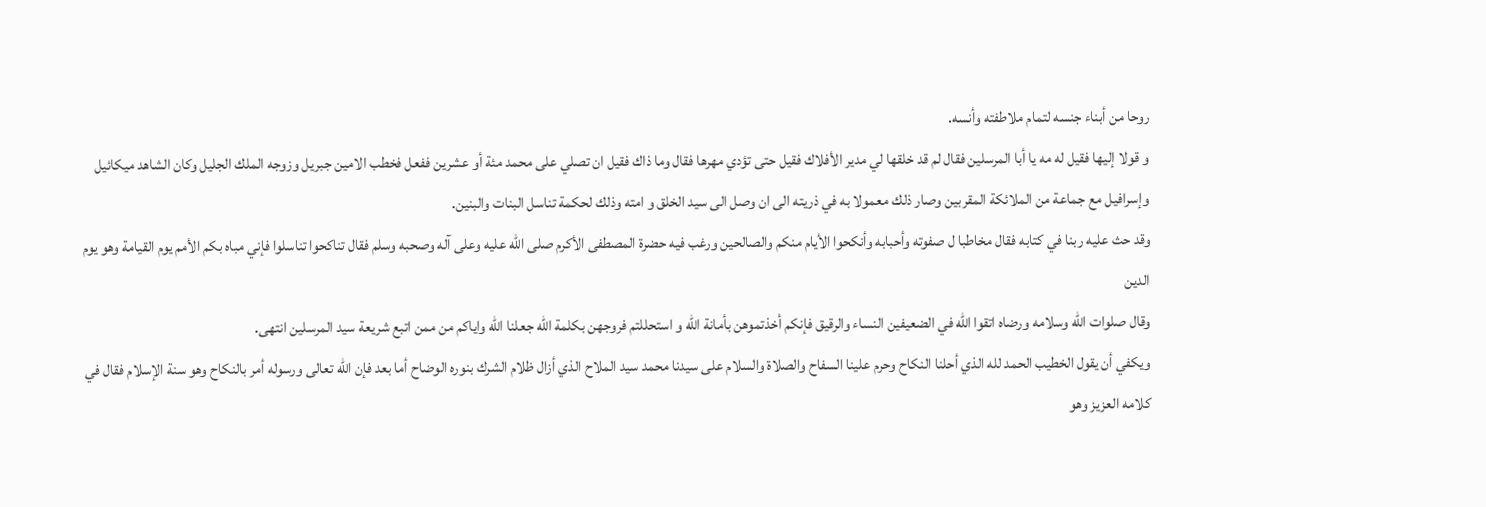روحا من أبناء جنسه لتمام ملاطفته وأنسه.
و قولا إليها فقيل له مه يا أبا المرسلين فقال لم قد خلقها لي مدير الأفلاك فقيل حتى تؤدي مهرها فقال وما ذاك فقيل ان تصلي على محمد مئة أو عشرين ففعل فخطب الامين جبريل وزوجه الملك الجليل وكان الشاهد ميكائيل وإسرافيل مع جماعة من الملائكة المقربين وصار ذلك معمولا به في ذريته الى ان وصل الى سيد الخلق و امته وذلك لحكمة تناسل البنات والبنين.
وقد حث عليه ربنا في كتابه فقال مخاطبا ل صفوته وأحبابه وأنكحوا الأيام منكم والصالحين ورغب فيه حضرة المصطفى الأكرم صلى الله عليه وعلى آله وصحبه وسلم فقال تناكحوا تناسلوا فإني مباه بكم الأمم يوم القيامة وهو يوم الدين
وقال صلوات الله وسلامه ورضاه اتقوا الله في الضعيفين النساء والرقيق فإنكم أخذتموهن بأمانة الله و استحللتم فروجهن بكلمة الله جعلنا الله واياكم من ممن اتبع شريعة سيد المرسلين انتهى.
ويكفي أن يقول الخطيب الحمد لله الذي أحلنا النكاح وحرم علينا السفاح والصلاة والسلام على سيدنا محمد سيد الملاح الذي أزال ظلام الشرك بنوره الوضاح أما بعد فإن الله تعالى ورسوله أمر بالنكاح وهو سنة الإسلام فقال في كلامه العزيز وهو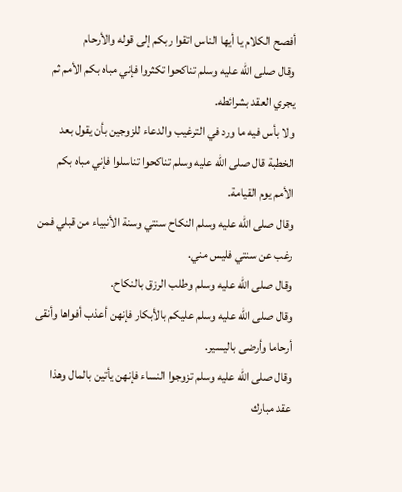أفصح الكلام يا أيها الناس اتقوا ربكم إلى قوله والأرحام
وقال صلى الله عليه وسلم تناكحوا تكثروا فإني مباه بكم الأمم ثم يجري العقد بشرائطه.
ولا بأس فيه ما ورد في الترغيب والدعاء للزوجين بأن يقول بعد الخطبة قال صلى الله عليه وسلم تناكحوا تناسلوا فإني مباه بكم الأمم يوم القيامة.
وقال صلى الله عليه وسلم النكاح سنتي وسنة الأنبياء من قبلي فمن رغب عن سنتي فليس مني.
وقال صلى الله عليه وسلم وطلب الرزق بالنكاح.
وقال صلى الله عليه وسلم عليكم بالأبكار فإنهن أعذب أفواها وأنقى أرحاما وأرضى باليسير.
وقال صلى الله عليه وسلم تزوجوا النساء فإنهن يأتين بالمال وهذا عقد مبارك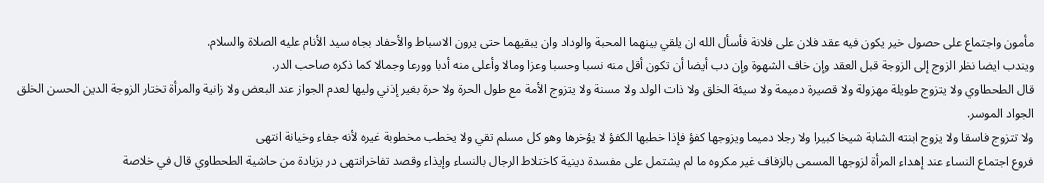مأمون واجتماع على حصول خير يكون فيه عقد فلان على فلانة فأسأل الله ان يلقي بينهما المحبة والوداد وان يبقيهما حتى يرون الاسباط والأحفاد بجاه سيد الأنام عليه الصلاة والسلام.
ويندب ايضا نظر الزوج إلى الزوجة قبل العقد وإن خاف الشهوة وإن دب أيضا أن تكون أقل منه نسبا وحسبا وعزا ومالا وأعلى منه أدبا وورعا وجمالا كما ذكره صاحب الدر.
قال الطحطاوي ولا يتزوج طويلة مهزولة ولا قصيرة دميمة ولا سيئة الخلق ولا ذات الولد ولا مسنة ولا يتزوج الأمة مع طول الحرة ولا حرة بغير إذني وليها لعدم الجواز عند البعض ولا زانية والمرأة تختار الزوجة الدين الحسن الخلق الجواد الموسر.
ولا تتزوج فاسقا ولا يزوج ابنته الشابة شيخا كبيرا ولا رجلا دميما ويزوجها كفؤ فإذا خطبها الكفؤ لا يؤخرها وهو كل مسلم تقي ولا يخطب مخطوبة غيره لأنه جفاء وخيانة انتهى
فروع اجتماع النساء عند إهداء المرأة لزوجها المسمى بالزفاف غير مكروه ما لم يشتمل على مفسدة دينية كاختلاط الرجال بالنساء وإيذاء وقصد تفاخرانتهى در بزيادة من حاشية الطحطاوي قال في خلاصة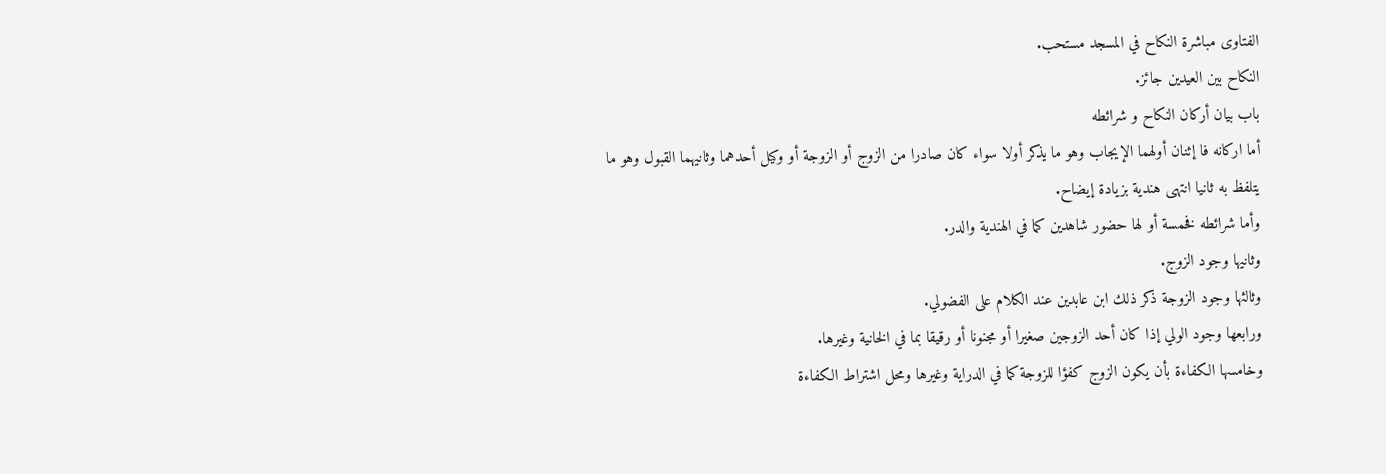الفتاوى مباشرة النكاح في المسجد مستحب.
النكاح بين العيدين جائز.
باب بيان أركان النكاح و شرائطه
أما اركانه فا إثنان أولهما الإيجاب وهو ما يذكر أولا سواء كان صادرا من الزوج أو الزوجة أو وكيل أحدهما وثانيهما القبول وهو ما يتلفظ به ثانيا انتهى هندية بزيادة إيضاح.
وأما شرائطه فخمسة أو لها حضور شاهدين كما في الهندية والدر.
وثانيها وجود الزوج.
وثالثها وجود الزوجة ذكر ذلك ابن عابدين عند الكلام على الفضولي.
ورابعها وجود الولي إذا كان أحد الزوجين صغيرا أو مجنونا أو رقيقا بما في الخانية وغيرها.
وخامسها الكفاءة بأن يكون الزوج كفؤا للزوجة كما في الدراية وغيرها ومحل اشتراط الكفاءة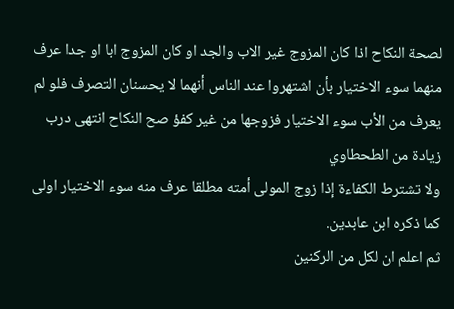لصحة النكاح اذا كان المزوج غير الاب والجد او كان المزوج ابا او جدا عرف منهما سوء الاختيار بأن اشتهروا عند الناس أنهما لا يحسنان التصرف فلو لم يعرف من الأب سوء الاختيار فزوجها من غير كفؤ صح النكاح انتهى درب زيادة من الطحطاوي
ولا تشترط الكفاءة إذا زوج المولى أمته مطلقا عرف منه سوء الاختيار اولى كما ذكره ابن عابدين.
ثم اعلم ان لكل من الركنين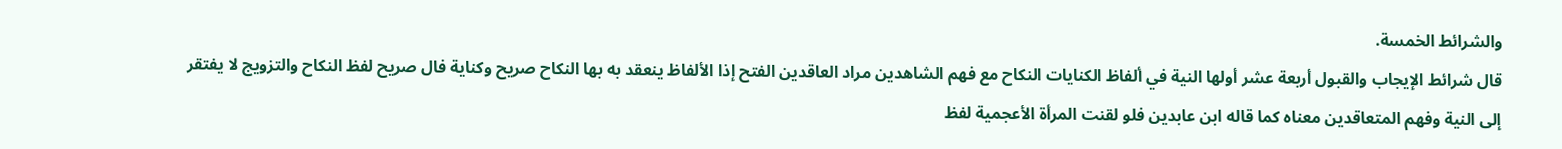والشرائط الخمسة.
قال شرائط الإيجاب والقبول أربعة عشر أولها النية في ألفاظ الكنايات النكاح مع فهم الشاهدين مراد العاقدين الفتح إذا الألفاظ ينعقد به بها النكاح صريح وكناية فال صريح لفظ النكاح والتزويج لا يفتقر إلى النية وفهم المتعاقدين معناه كما قاله ابن عابدين فلو لقنت المرأة الأعجمية لفظ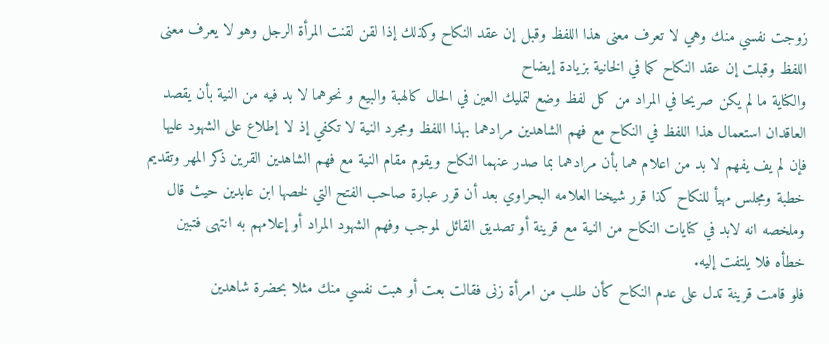زوجت نفسي منك وهي لا تعرف معنى هذا اللفظ وقبل إن عقد النكاح وكذلك إذا لقن لقنت المرأة الرجل وهو لا يعرف معنى اللفظ وقبلت إن عقد النكاح كما في الخانية بزيادة إيضاح
والكناية ما لم يكن صريحا في المراد من كل لفظ وضع لتمليك العين في الحال كالهبة والبيع و نحوهما لا بد فيه من النية بأن يقصد العاقدان استعمال هذا اللفظ في النكاح مع فهم الشاهدين مرادهما بهذا اللفظ ومجرد النية لا تكفي إذ لا إطلاع على الشهود عليها فإن لم يف يفهم لا بد من اعلام هما بأن مرادهما بما صدر عنهما النكاح ويقوم مقام النية مع فهم الشاهدين القرين ذكر المهر وتقديم خطبة ومجلس مهيأ للنكاح كذا قرر شيخنا العلامه البحراوي بعد أن قرر عبارة صاحب الفتح التي لخصها ابن عابدين حيث قال وملخصه انه لابد في كنايات النكاح من النية مع قرينة أو تصديق القائل لموجب وفهم الشهود المراد أو إعلامهم به انتهى فتبين خطأه فلا يلتفت إليه.
فلو قامت قرينة تدل على عدم النكاح كأن طلب من امرأة زنى فقالت بعت أو هبت نفسي منك مثلا بحضرة شاهدين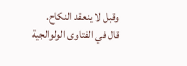وقبل لا ينعقد النكاح.
قال في الفتاوى الولوالجية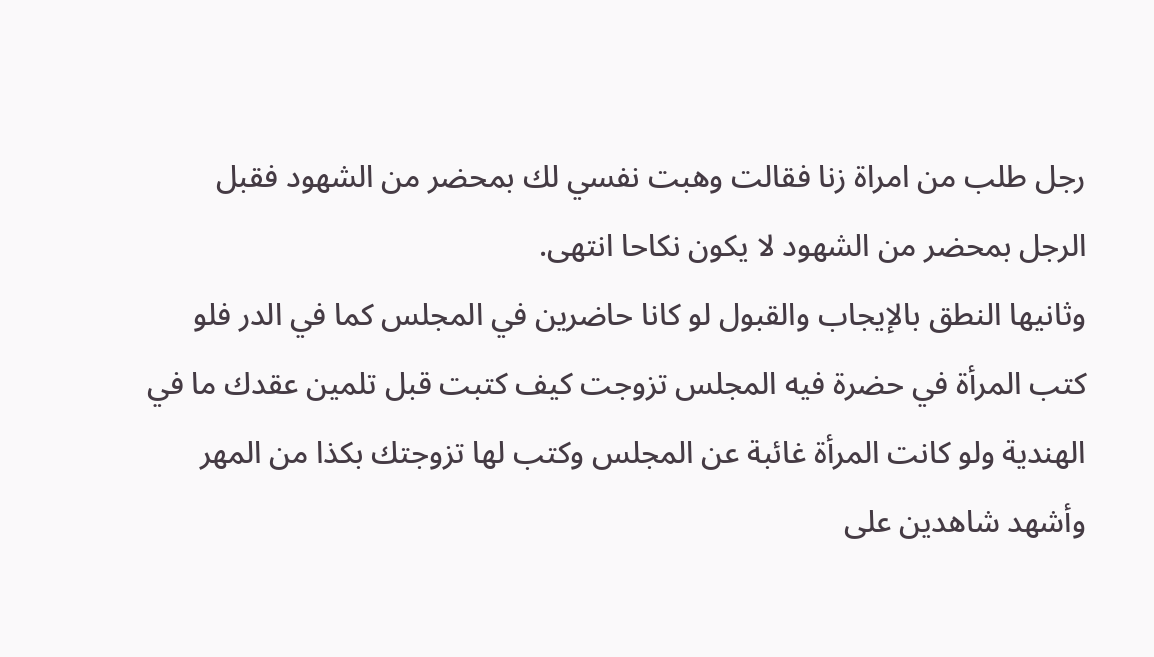رجل طلب من امراة زنا فقالت وهبت نفسي لك بمحضر من الشهود فقبل الرجل بمحضر من الشهود لا يكون نكاحا انتهى.
وثانيها النطق بالإيجاب والقبول لو كانا حاضرين في المجلس كما في الدر فلو كتب المرأة في حضرة فيه المجلس تزوجت كيف كتبت قبل تلمين عقدك ما في الهندية ولو كانت المرأة غائبة عن المجلس وكتب لها تزوجتك بكذا من المهر وأشهد شاهدين على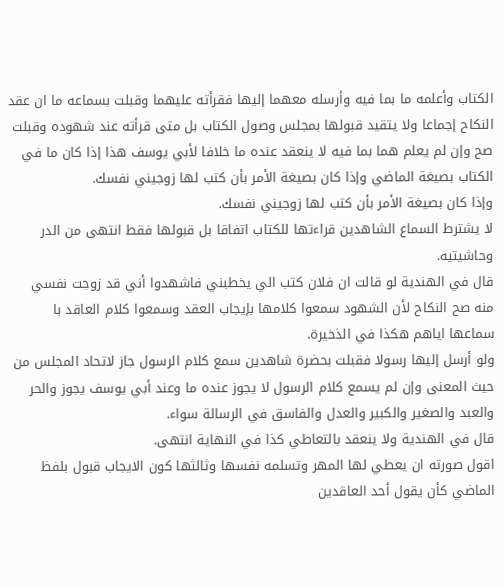الكتاب وأعلمه ما بما فيه وأرسله معهما إليها فقرأته عليهما وقبلت بسماعه ما ان عقد النكاح إجماعا ولا يتقيد قبولها بمجلس وصول الكتاب بل متى قرأته عند شهوده وقبلت صح وإن لم يعلم هما بما فيه لا ينعقد عنده ما خلافا لأبي يوسف هذا إذا كان ما في الكتاب بصيغة الماضي وإذا كان بصيغة الأمر بأن كتب لها زوجيني نفسك.
وإذا كان بصيغة الأمر بأن كتب لها زوجيني نفسك.
لا يشترط السماع الشاهدين قراءتها للكتاب اتفاقا بل قبولها فقط انتهى من الدر وحاشيتيه.
قال في الهندية لو قالت ان فلان كتب الي يخطبني فاشهدوا أني قد زوجت نفسي منه صح النكاح لأن الشهود سمعوا كلامها بإيجاب العقد وسمعوا كلام العاقد با سماعها اياهم هكذا في الذخيرة.
ولو أرسل إليها رسولا فقبلت بحضرة شاهدين سمع كلام الرسول جاز لاتحاد المجلس من حيث المعنى وإن لم يسمع كلام الرسول لا يجوز عنده ما وعند أبي يوسف يجوز والحر والعبد والصغير والكبير والعدل والفاسق في الرسالة سواء.
قال في الهندية ولا ينعقد بالتعاطي كذا في النهاية انتهى.
اقول صورته ان يعطي لها المهر وتسلمه نفسها وثالثها كون الايجاب قبول بلفظ الماضي كأن يقول أحد العاقدين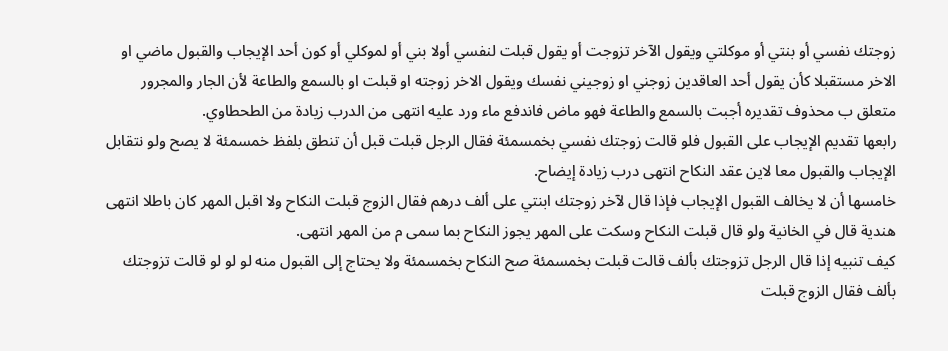زوجتك نفسي أو بنتي أو موكلتي ويقول الآخر تزوجت أو يقول قبلت لنفسي أولا بني أو لموكلي أو كون أحد الإيجاب والقبول ماضي او الاخر مستقبلا كأن يقول أحد العاقدين زوجني او زوجيني نفسك ويقول الاخر زوجته او قبلت او بالسمع والطاعة لأن الجار والمجرور متعلق ب محذوف تقديره أجبت بالسمع والطاعة فهو ماض فاندفع ماء ورد عليه انتهى من الدرب زيادة من الطحطاوي.
رابعها تقديم الإيجاب على القبول فلو قالت زوجتك نفسي بخمسمئة فقال الرجل قبلت قبل أن تنطق بلفظ خمسمئة لا يصح ولو نتقابل الإيجاب والقبول معا لاين عقد النكاح انتهى درب زيادة إيضاح.
خامسها أن لا يخالف القبول الإيجاب فإذا قال لآخر زوجتك ابنتي على ألف درهم فقال الزوج قبلت النكاح ولا اقبل المهر كان باطلا انتهى هندية قال في الخانية ولو قال قبلت النكاح وسكت على المهر يجوز النكاح بما سمى م من المهر انتهى.
كيف تنبيه إذا قال الرجل تزوجتك بألف قالت قبلت بخمسمئة صح النكاح بخمسمئة ولا يحتاج إلى القبول منه لو لو لو قالت تزوجتك بألف فقال الزوج قبلت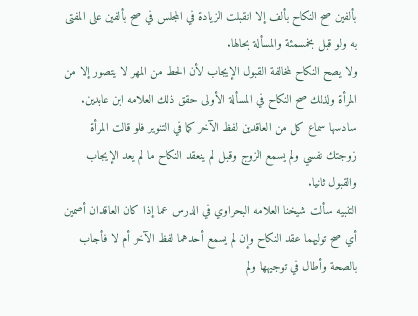بألفين صح النكاح بألف إلا انقبلت الزيادة في المجلس في صح بألفين على المفتى به ولو قبل بخمسمئة والمسألة بحالها.
ولا يصح النكاح لمخالفة القبول الإيجاب لأن الحط من المهر لا يتصور إلا من المرأة ولذلك صح النكاح في المسألة الأولى حقق ذلك العلامه ابن عابدين.
سادسها سماع كل من العاقدين لفظ الآخر كما في التنوير فلو قالت المرأة زوجتك نفسي ولم يسمع الزوج وقبل لم ينعقد النكاح ما لم يعد الإيجاب والقبول ثانيا.
التنبيه سألت شيخنا العلامه البحراوي في الدرس عما إذا كان العاقدان أصمين أي صح توليهما عقد النكاح وإن لم يسمع أحدهما لفظ الآخر أم لا فأجاب بالصحة وأطال في توجيهها ولم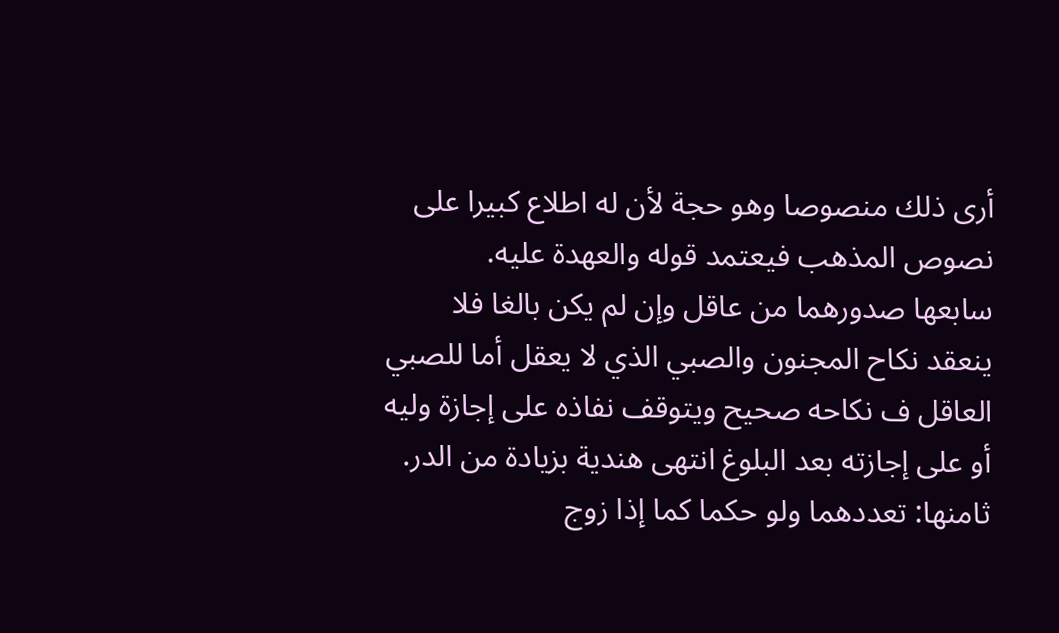أرى ذلك منصوصا وهو حجة لأن له اطلاع كبيرا على نصوص المذهب فيعتمد قوله والعهدة عليه.
سابعها صدورهما من عاقل وإن لم يكن بالغا فلا ينعقد نكاح المجنون والصبي الذي لا يعقل أما للصبي العاقل ف نكاحه صحيح ويتوقف نفاذه على إجازة وليه أو على إجازته بعد البلوغ انتهى هندية بزيادة من الدر.
ثامنها: تعددهما ولو حكما كما إذا زوج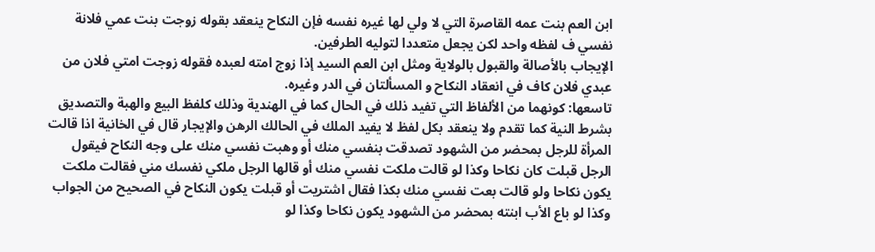ابن العم بنت عمه القاصرة التي لا ولي لها غيره نفسه فإن النكاح ينعقد بقوله زوجت بنت عمي فلانة نفسي ف لفظه واحد لكن يجعل متعددا لتوليه الطرفين.
الإيجاب بالأصالة والقبول بالولاية ومثل ابن العم السيد إذا زوج امته لعبده فقوله زوجت امتي فلان من عبدي فلان كاف في انعقاد النكاح و المسألتان في الدر وغيره.
تاسعها: كونهما من الألفاظ التي تفيد ذلك في الحال كما في الهندية وذلك كلفظ البيع والهبة والتصديق بشرط النية كما تقدم ولا ينعقد بكل لفظ لا يفيد الملك في الحالك الرهن والإيجار قال في الخانية اذا قالت المرأة للرجل بمحضر من الشهود تصدقت بنفسي منك أو وهبت نفسي منك على وجه النكاح فيقول
الرجل قبلت كان نكاحا وكذا لو قالت ملكت نفسي منك أو قالها الرجل ملكي نفسك مني فقالت ملكت يكون نكاحا ولو قالت بعت نفسي منك بكذا فقال اشتريت أو قبلت يكون النكاح في الصحيح من الجواب وكذا لو باع الأب ابنته بمحضر من الشهود يكون نكاحا وكذا لو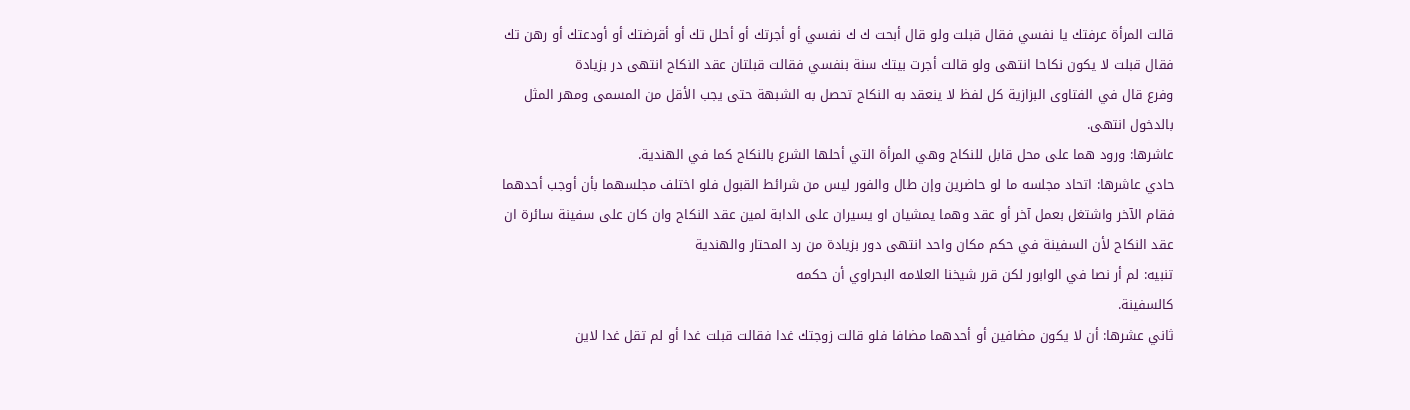قالت المرأة عرفتك يا نفسي فقال قبلت ولو قال أبحت ك ك نفسي أو أجرتك أو أحلل تك أو أقرضتك أو أودعتك أو رهن تك فقال قبلت لا يكون نكاحا انتهى ولو قالت أجرت بيتك سنة بنفسي فقالت قبلتان عقد النكاح انتهى در بزيادة
وفرع قال في الفتاوى البزازية كل لفظ لا ينعقد به النكاح تحصل به الشبهة حتى يجب الأقل من المسمى ومهر المثل بالدخول انتهى.
عاشرها: ورود هما على محل قابل للنكاح وهي المرأة التي أحلها الشرع بالنكاح كما في الهندية.
حادي عاشرها: اتحاد مجلسه ما لو حاضرين وإن طال والفور ليس من شرائط القبول فلو اختلف مجلسهما بأن أوجب أحدهما فقام الآخر واشتغل بعمل آخر أو عقد وهما يمشيان او يسيران على الدابة لمين عقد النكاح وان كان على سفينة سائرة ان عقد النكاح لأن السفينة في حكم مكان واحد انتهى دور بزيادة من رد المحتار والهندية
تنبيه: لم أر نصا في الوابور لكن قرر شيخنا العلامه البحراوي أن حكمه
كالسفينة.
ثاني عشرها: أن لا يكون مضافين أو أحدهما مضافا فلو قالت زوجتك غدا فقالت قبلت غدا أو لم تقل غدا لاين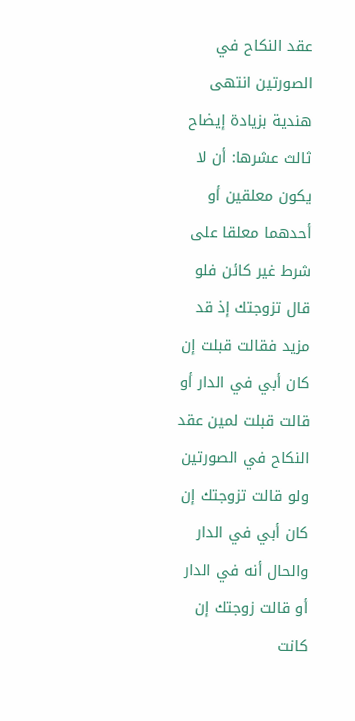عقد النكاح في الصورتين انتهى هندية بزيادة إيضاح
ثالث عشرها: أن لا يكون معلقين أو أحدهما معلقا على شرط غير كائن فلو قال تزوجتك إذ قد مزيد فقالت قبلت إن كان أبي في الدار أو قالت قبلت لمين عقد النكاح في الصورتين ولو قالت تزوجتك إن كان أبي في الدار والحال أنه في الدار أو قالت زوجتك إن كانت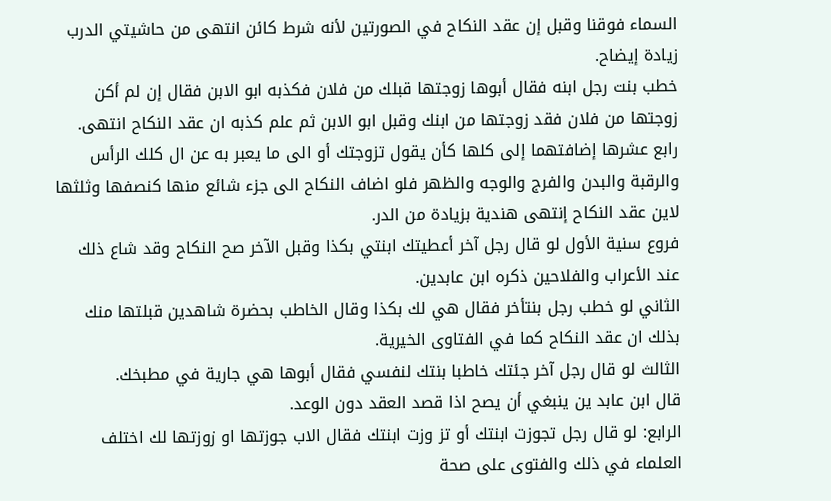السماء فوقنا وقبل إن عقد النكاح في الصورتين لأنه شرط كائن انتهى من حاشيتي الدرب زيادة إيضاح.
خطب بنت رجل ابنه فقال أبوها زوجتها قبلك من فلان فكذبه ابو الابن فقال إن لم أكن زوجتها من فلان فقد زوجتها من ابنك وقبل ابو الابن ثم علم كذبه ان عقد النكاح انتهى.
رابع عشرها إضافتهما إلى كلها كأن يقول تزوجتك أو الى ما يعبر به عن ال كلك الرأس والرقبة والبدن والفرج والوجه والظهر فلو اضاف النكاح الى جزء شائع منها كنصفها وثلثها لاين عقد النكاح إنتهى هندية بزيادة من الدر.
فروع سنية الأول لو قال رجل آخر أعطيتك ابنتي بكذا وقبل الآخر صح النكاح وقد شاع ذلك عند الأعراب والفلاحين ذكره ابن عابدين.
الثاني لو خطب رجل بنتأخر فقال هي لك بكذا وقال الخاطب بحضرة شاهدين قبلتها منك بذلك ان عقد النكاح كما في الفتاوى الخيرية.
الثالث لو قال رجل آخر جئتك خاطبا بنتك لنفسي فقال أبوها هي جارية في مطبخك.
قال ابن عابد ين ينبغي أن يصح اذا قصد العقد دون الوعد.
الرابع: لو قال رجل تجوزت ابنتك أو تز وزت ابنتك فقال الاب جوزتها او زوزتها لك اختلف العلماء في ذلك والفتوى على صحة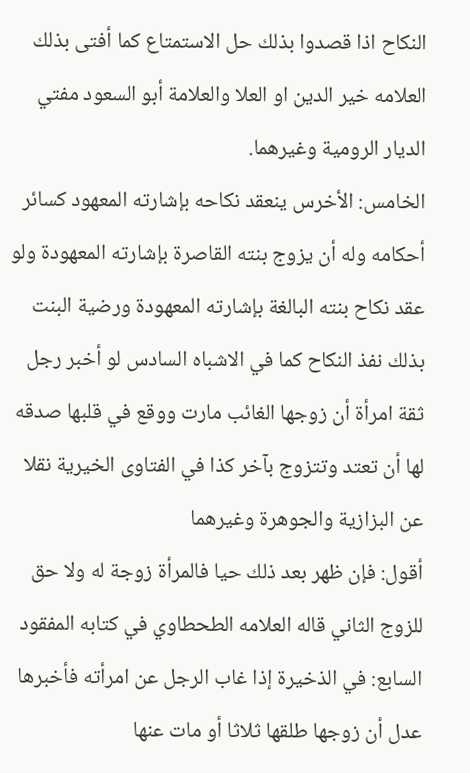النكاح اذا قصدوا بذلك حل الاستمتاع كما أفتى بذلك العلامه خير الدين او العلا والعلامة أبو السعود مفتي الديار الرومية وغيرهما.
الخامس: الأخرس ينعقد نكاحه بإشارته المعهود كسائر أحكامه وله أن يزوج بنته القاصرة بإشارته المعهودة ولو عقد نكاح بنته البالغة بإشارته المعهودة ورضية البنت بذلك نفذ النكاح كما في الاشباه السادس لو أخبر رجل ثقة امرأة أن زوجها الغائب مارت ووقع في قلبها صدقه لها أن تعتد وتتزوج بآخر كذا في الفتاوى الخيرية نقلا عن البزازية والجوهرة وغيرهما
أقول: فإن ظهر بعد ذلك حيا فالمرأة زوجة له ولا حق للزوج الثاني قاله العلامه الطحطاوي في كتابه المفقود
السابع: في الذخيرة إذا غاب الرجل عن امرأته فأخبرها عدل أن زوجها طلقها ثلاثا أو مات عنها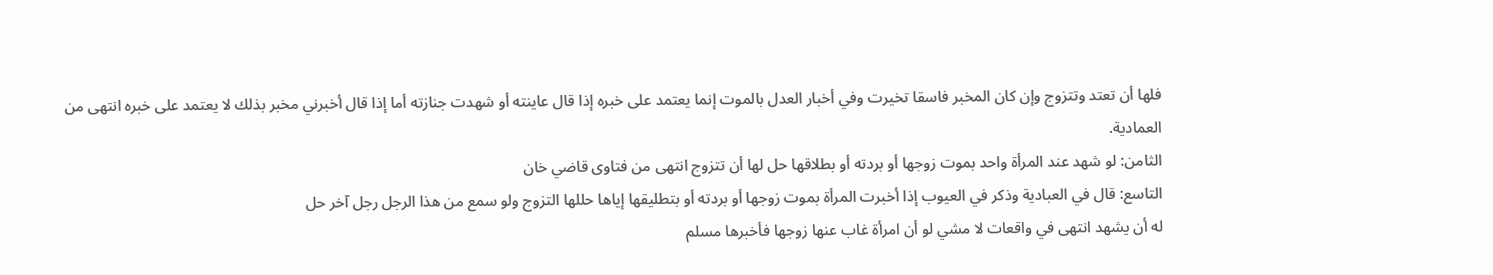فلها أن تعتد وتتزوج وإن كان المخبر فاسقا تخيرت وفي أخبار العدل بالموت إنما يعتمد على خبره إذا قال عاينته أو شهدت جنازته أما إذا قال أخبرني مخبر بذلك لا يعتمد على خبره انتهى من العمادية.
الثامن: لو شهد عند المرأة واحد بموت زوجها أو بردته أو بطلاقها حل لها أن تتزوج انتهى من فتاوى قاضي خان
التاسع: قال في العبادية وذكر في العيوب إذا أخبرت المرأة بموت زوجها أو بردته أو بتطليقها إياها حللها التزوج ولو سمع من هذا الرجل رجل آخر حل
له أن يشهد انتهى في واقعات لا مشي لو أن امرأة غاب عنها زوجها فأخبرها مسلم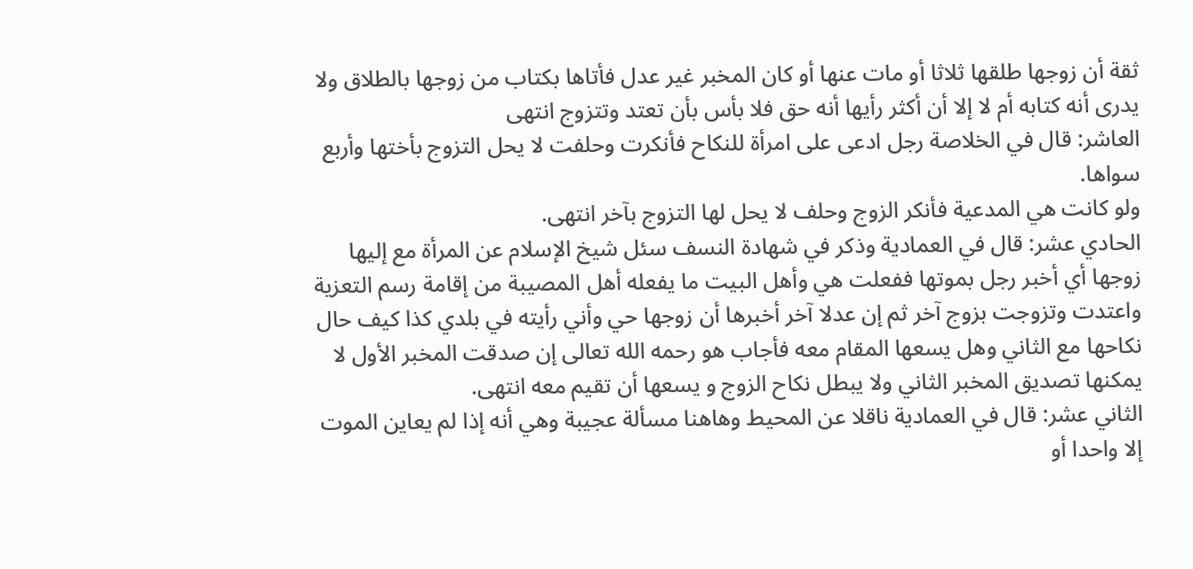ثقة أن زوجها طلقها ثلاثا أو مات عنها أو كان المخبر غير عدل فأتاها بكتاب من زوجها بالطلاق ولا يدرى أنه كتابه أم لا إلا أن أكثر رأيها أنه حق فلا بأس بأن تعتد وتتزوج انتهى
العاشر: قال في الخلاصة رجل ادعى على امرأة للنكاح فأنكرت وحلفت لا يحل التزوج بأختها وأربع سواها.
ولو كانت هي المدعية فأنكر الزوج وحلف لا يحل لها التزوج بآخر انتهى.
الحادي عشر: قال في العمادية وذكر في شهادة النسف سئل شيخ الإسلام عن المرأة مع إليها زوجها أي أخبر رجل بموتها ففعلت هي وأهل البيت ما يفعله أهل المصيبة من إقامة رسم التعزية واعتدت وتزوجت بزوج آخر ثم إن عدلا آخر أخبرها أن زوجها حي وأني رأيته في بلدي كذا كيف حال نكاحها مع الثاني وهل يسعها المقام معه فأجاب هو رحمه الله تعالى إن صدقت المخبر الأول لا يمكنها تصديق المخبر الثاني ولا يبطل نكاح الزوج و يسعها أن تقيم معه انتهى.
الثاني عشر: قال في العمادية ناقلا عن المحيط وهاهنا مسألة عجيبة وهي أنه إذا لم يعاين الموت إلا واحدا أو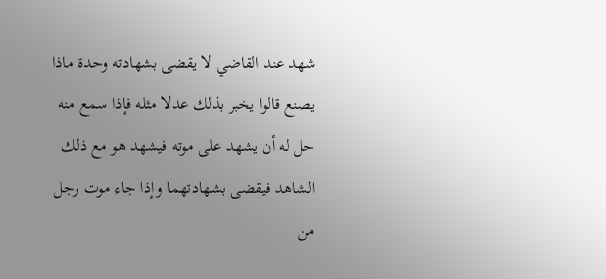شهد عند القاضي لا يقضى بشهادته وحدة ماذا يصنع قالوا يخبر بذلك عدلا مثله فإذا سمع منه حل له أن يشهد على موته فيشهد هو مع ذلك الشاهد فيقضى بشهادتهما وإذا جاء موت رجل من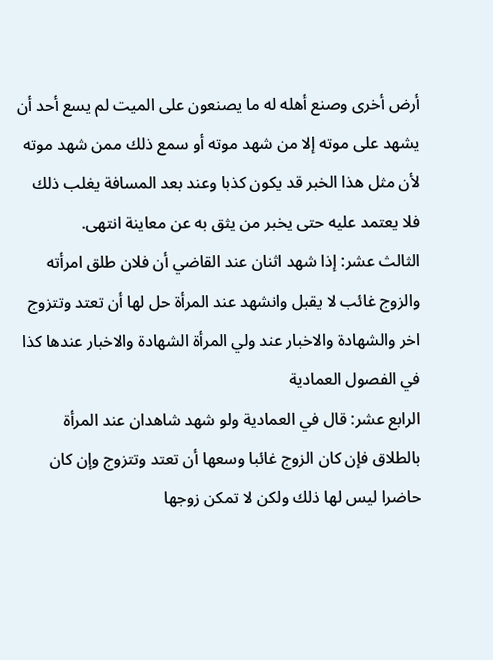أرض أخرى وصنع أهله له ما يصنعون على الميت لم يسع أحد أن يشهد على موته إلا من شهد موته أو سمع ذلك ممن شهد موته لأن مثل هذا الخبر قد يكون كذبا وعند بعد المسافة يغلب ذلك فلا يعتمد عليه حتى يخبر من يثق به عن معاينة انتهى.
الثالث عشر: إذا شهد اثنان عند القاضي أن فلان طلق امرأته والزوج غائب لا يقبل وانشهد عند المرأة حل لها أن تعتد وتتزوج اخر والشهادة والاخبار عند ولي المرأة الشهادة والاخبار عندها كذا في الفصول العمادية
الرابع عشر: قال في العمادية ولو شهد شاهدان عند المرأة بالطلاق فإن كان الزوج غائبا وسعها أن تعتد وتتزوج وإن كان حاضرا ليس لها ذلك ولكن لا تمكن زوجها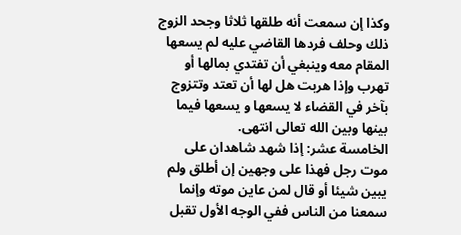وكذا إن سمعت أنه طلقها ثلاثا وجحد الزوج ذلك وحلف فردها القاضي عليه لم يسعها المقام معه وينبغي أن تفتدي بمالها أو تهرب وإذا هربت هل لها أن تعتد وتتزوج بآخر في القضاء لا يسعها و يسعها فيما بينها وبين الله تعالى انتهى.
الخامسة عشر: إذا شهد شاهدان على موت رجل فهذا على وجهين إن أطلق ولم يبين شيئا أو قال لمن عاين موته وإنما سمعنا من الناس ففي الوجه الأول تقبل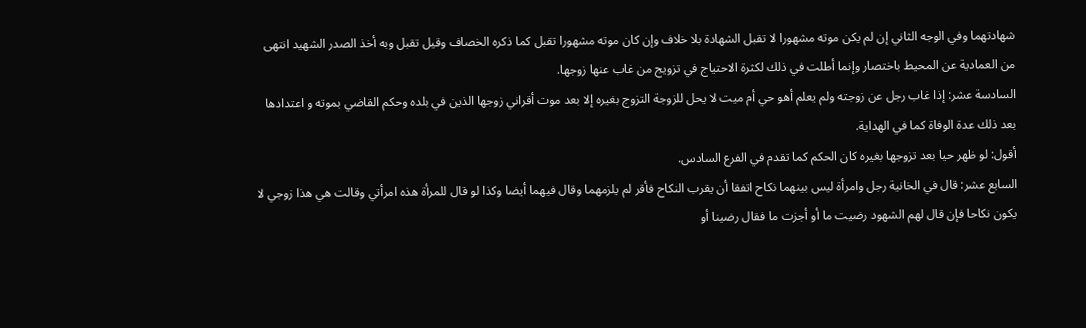شهادتهما وفي الوجه الثاني إن لم يكن موته مشهورا لا تقبل الشهادة بلا خلاف وإن كان موته مشهورا تقبل كما ذكره الخصاف وقيل تقبل وبه أخذ الصدر الشهيد انتهى من العمادية عن المحيط باختصار وإنما أطلت في ذلك لكثرة الاحتياج في تزويج من غاب عنها زوجها.
السادسة عشر: إذا غاب رجل عن زوجته ولم يعلم أهو حي أم ميت لا يحل للزوجة التزوج بغيره إلا بعد موت أقراني زوجها الذين في بلده وحكم القاضي بموته و اعتدادها بعد ذلك عدة الوفاة كما في الهداية.
أقول: لو ظهر حيا بعد تزوجها بغيره كان الحكم كما تقدم في الفرع السادس.
السابع عشر: قال في الخانية رجل وامرأة ليس بينهما نكاح اتفقا أن يقرب النكاح فأقر لم يلزمهما وقال فيهما أيضا وكذا لو قال للمرأة هذه امرأتي وقالت هي هذا زوجي لا يكون نكاحا فإن قال لهم الشهود رضيت ما أو أجزت ما فقال رضينا أو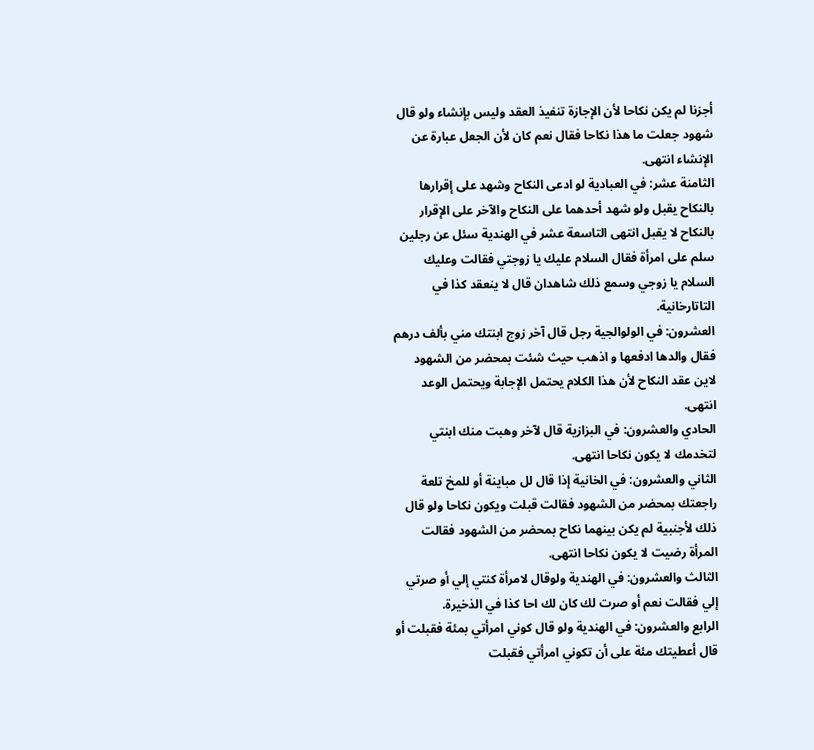أجزنا لم يكن نكاحا لأن الإجازة تنفيذ العقد وليس بإنشاء ولو قال شهود جعلت ما هذا نكاحا فقال نعم كان لأن الجعل عبارة عن الإنشاء انتهى.
الثامنة عشر: في العبادية لو ادعى النكاح وشهد على إقرارها بالنكاح يقبل ولو شهد أحدهما على النكاح والآخر على الإقرار بالنكاح لا يقبل انتهى التاسعة عشر في الهندية سئل عن رجلين سلم على امرأة فقال السلام عليك يا زوجتي فقالت وعليك السلام يا زوجي وسمع ذلك شاهدان قال لا ينعقد كذا في التاتارخانية.
العشرون: في الولوالجية رجل قال آخر زوج ابنتك مني بألف درهم فقال والدها ادفعها و اذهب حيث شئت بمحضر من الشهود لاين عقد النكاح لأن هذا الكلام يحتمل الإجابة ويحتمل الوعد انتهى.
الحادي والعشرون: في البزازية قال لآخر وهبت منك ابنتي لتخدمك لا يكون نكاحا انتهى.
الثاني والعشرون: في الخانية إذا قال لل مباينة أو للمخ تلعة راجعتك بمحضر من الشهود فقالت قبلت ويكون نكاحا ولو قال ذلك لأجنبية لم يكن بينهما نكاح بمحضر من الشهود فقالت المرأة رضيت لا يكون نكاحا انتهى.
الثالث والعشرون: في الهندية ولوقال لامرأة كنتي إلي أو صرتي إلي فقالت نعم أو صرت لك كان لك احا كذا في الذخيرة.
الرابع والعشرون: في الهندية ولو قال كوني امرأتي بمئة فقبلت أو قال أعطيتك مئة على أن تكوني امرأتي فقبلت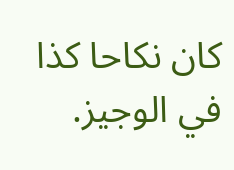كان نكاحا كذا في الوجيز.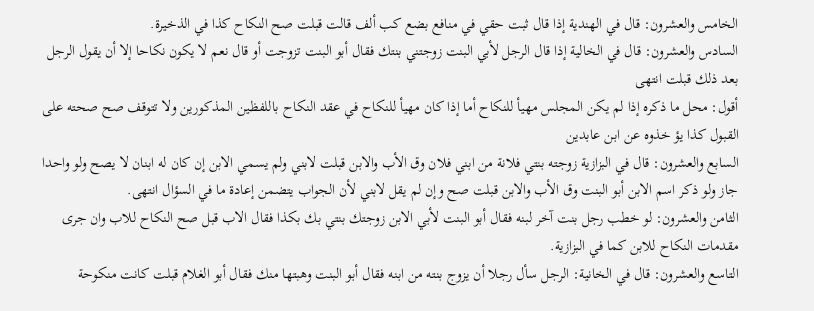الخامس والعشرون: قال في الهندية إذا قال ثبت حقي في منافع بضع كب ألف قالت قبلت صح النكاح كذا في الذخيرة.
السادس والعشرون: قال في الخالية إذا قال الرجل لأبي البنت زوجتني بنتك فقال أبو البنت تزوجت أو قال نعم لا يكون نكاحا إلا أن يقول الرجل بعد ذلك قبلت انتهى
أقول: محل ما ذكره إذا لم يكن المجلس مهيأ للنكاح أما إذا كان مهيأ للنكاح في عقد النكاح باللفظين المذكورين ولا تتوقف صح صحته على القبول كذا يؤ خذوه عن ابن عابدين
السابع والعشرون: قال في البزازية زوجته بنتي فلانة من ابني فلان وق الأب والابن قبلت لابني ولم يسمي الابن إن كان له ابنان لا يصح ولو واحدا جاز ولو ذكر اسم الابن أبو البنت وق الأب والابن قبلت صح وإن لم يقل لابني لأن الجواب يتضمن إعادة ما في السؤال انتهى.
الثامن والعشرون: لو خطب رجل بنت آخر لبنه فقال أبو البنت لأبي الابن زوجتك بنتي بك بكذا فقال الاب قبل صح النكاح للاب وان جرى مقدمات النكاح للابن كما في البزازية.
التاسع والعشرون: قال في الخانية: الرجل سأل رجلا أن يزوج بنته من ابنه فقال أبو البنت وهبتها منك فقال أبو الغلام قبلت كانت منكوحة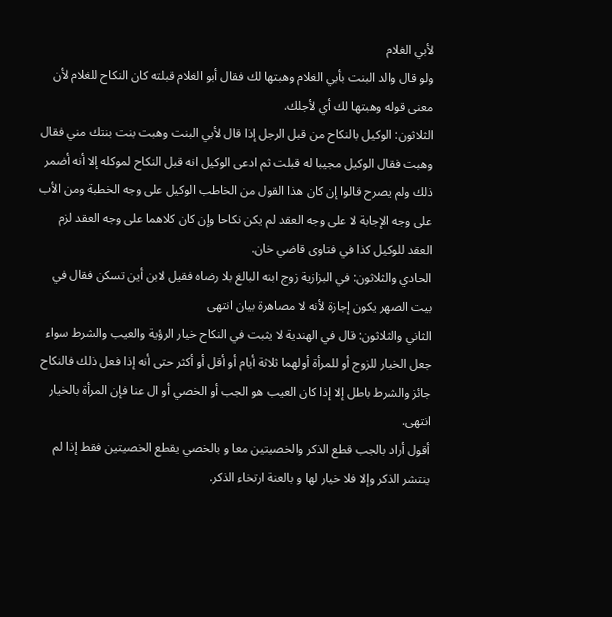لأبي الغلام
ولو قال والد البنت بأبي الغلام وهبتها لك فقال أبو الغلام قبلته كان النكاح للغلام لأن معنى قوله وهبتها لك أي لأجلك.
الثلاثون: الوكيل بالنكاح من قبل الرجل إذا قال لأبي البنت وهبت بنت بنتك مني فقال وهبت فقال الوكيل مجيبا له قبلت ثم ادعى الوكيل انه قبل النكاح لموكله إلا أنه أضمر ذلك ولم يصرح قالوا إن كان هذا القول من الخاطب الوكيل على وجه الخطبة ومن الأب على وجه الإجابة لا على وجه العقد لم يكن نكاحا وإن كان كلاهما على وجه العقد لزم العقد للوكيل كذا في فتاوى قاضي خان.
الحادي والثلاثون: في البزازية زوج ابنه البالغ بلا رضاه فقيل لابن أين تسكن فقال في بيت الصهر يكون إجازة لأنه لا مصاهرة بيان انتهى
الثاني والثلاثون: قال في الهندية لا يثبت في النكاح خيار الرؤية والعيب والشرط سواء جعل الخيار للزوج أو للمرأة أولهما ثلاثة أيام أو أقل أو أكثر حتى أنه إذا فعل ذلك فالنكاح جائز والشرط باطل إلا إذا كان العيب هو الجب أو الخصي أو ال عنا فإن المرأة بالخيار انتهى.
أقول أراد بالجب قطع الذكر والخصيتين معا و بالخصي يقطع الخصيتين فقط إذا لم ينتشر الذكر وإلا فلا خيار لها و بالعنة ارتخاء الذكر.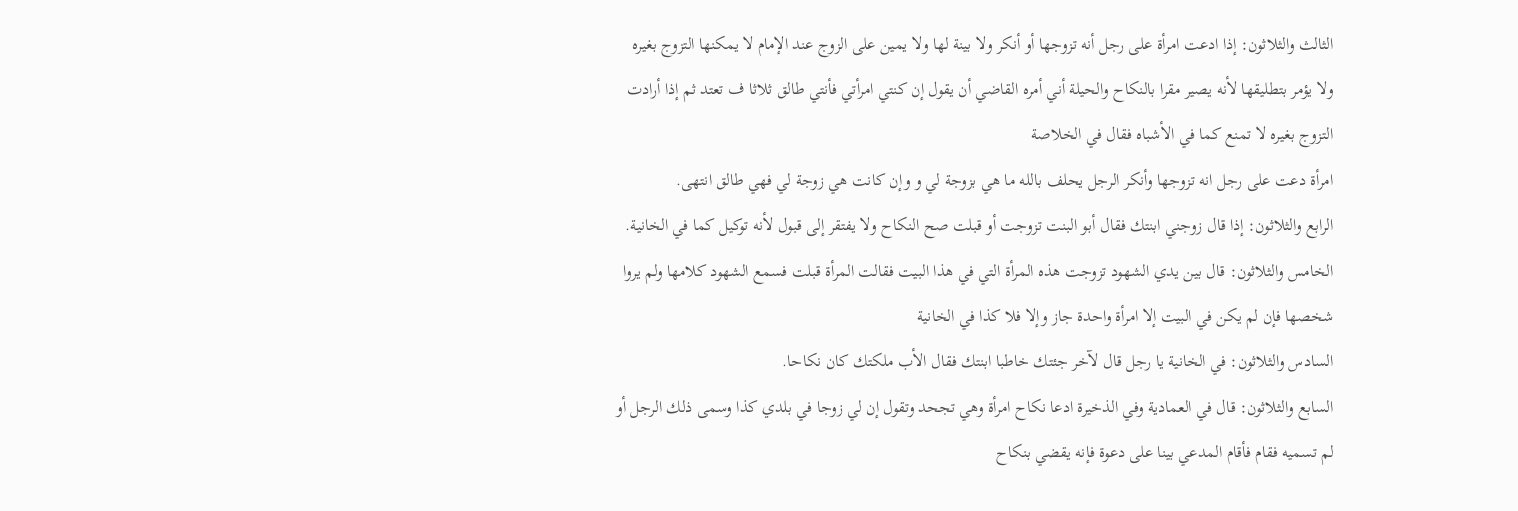الثالث والثلاثون: إذا ادعت امرأة على رجل أنه تزوجها أو أنكر ولا بينة لها ولا يمين على الزوج عند الإمام لا يمكنها التزوج بغيره ولا يؤمر بتطليقها لأنه يصير مقرا بالنكاح والحيلة أني أمره القاضي أن يقول إن كنتي امرأتي فأنتي طالق ثلاثا ف تعتد ثم إذا أرادت التزوج بغيره لا تمنع كما في الأشباه فقال في الخلاصة
امرأة دعت على رجل انه تزوجها وأنكر الرجل يحلف بالله ما هي بزوجة لي و وإن كانت هي زوجة لي فهي طالق انتهى.
الرابع والثلاثون: إذا قال زوجني ابنتك فقال أبو البنت تزوجت أو قبلت صح النكاح ولا يفتقر إلى قبول لأنه توكيل كما في الخانية.
الخامس والثلاثون: قال بين يدي الشهود تزوجت هذه المرأة التي في هذا البيت فقالت المرأة قبلت فسمع الشهود كلامها ولم يروا شخصها فإن لم يكن في البيت إلا امرأة واحدة جاز وإلا فلا كذا في الخانية
السادس والثلاثون: في الخانية يا رجل قال لآخر جئتك خاطبا ابنتك فقال الأب ملكتك كان نكاحا.
السابع والثلاثون: قال في العمادية وفي الذخيرة ادعا نكاح امرأة وهي تجحد وتقول إن لي زوجا في بلدي كذا وسمى ذلك الرجل أو لم تسميه فقام فأقام المدعي بينا على دعوة فإنه يقضي بنكاح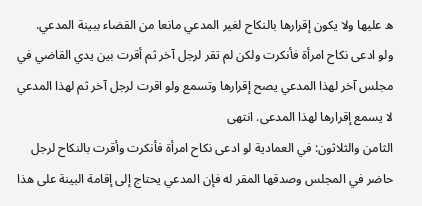ه عليها ولا يكون إقرارها بالنكاح لغير المدعي مانعا من القضاء ببينة المدعي.
ولو ادعى نكاح امرأة فأنكرت ولكن لم تقر لرجل آخر ثم أقرت بين يدي القاضي في مجلس آخر لهذا المدعي يصح إقرارها وتسمع ولو اقرت لرجل آخر ثم لهذا المدعي لا يسمع إقرارها لهذا المدعى. انتهى
الثامن والثلاثون: في العمادية لو ادعى نكاح امرأة فأنكرت وأقرت بالنكاح لرجل حاضر في المجلس وصدقها المقر له فإن المدعي يحتاج إلى إقامة البينة على هذا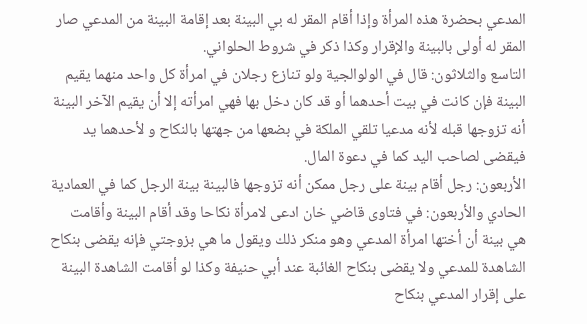المدعي بحضرة هذه المرأة وإذا أقام المقر له بي البينة بعد إقامة البينة من المدعي صار المقر له أولى بالبينة والإقرار وكذا ذكر في شروط الحلواني.
التاسع والثلاثون: قال في الولوالجية ولو تنازع رجلان في امرأة كل واحد منهما يقيم البينة فإن كانت في بيت أحدهما أو قد كان دخل بها فهي امرأته إلا أن يقيم الآخر البينة أنه تزوجها قبله لأنه مدعيا تلقي الملكة في بضعها من جهتها بالنكاح و لأحدهما يد فيقضى لصاحب اليد كما في دعوة المال.
الأربعون: رجل أقام بينة على رجل ممكن أنه تزوجها فالبينة بينة الرجل كما في العمادية
الحادي والأربعون: في فتاوى قاضي خان ادعى لامرأة نكاحا وقد أقام البينة وأقامت هي بينة أن أختها امرأة المدعي وهو منكر ذلك ويقول ما هي بزوجتي فإنه يقضى بنكاح الشاهدة للمدعي ولا يقضى بنكاح الغائبة عند أبي حنيفة وكذا لو أقامت الشاهدة البينة على إقرار المدعي بنكاح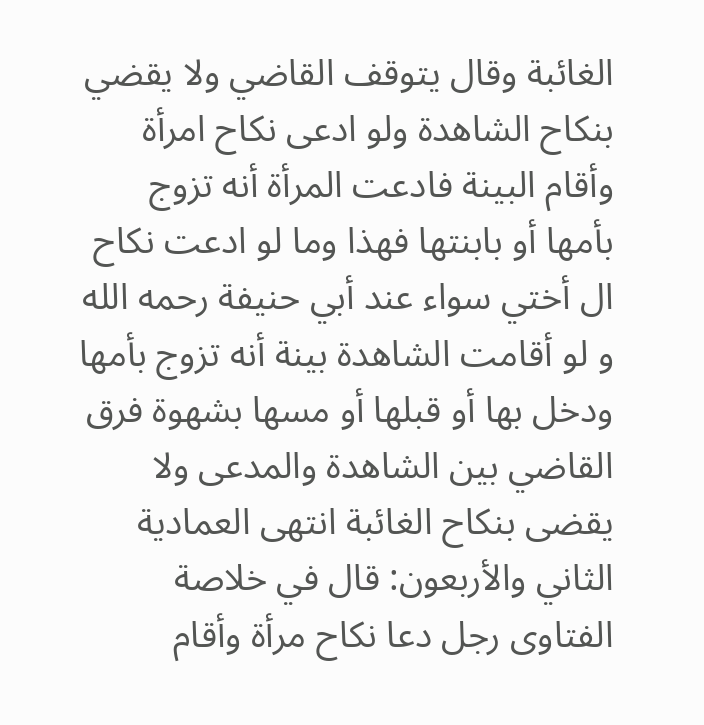الغائبة وقال يتوقف القاضي ولا يقضي بنكاح الشاهدة ولو ادعى نكاح امرأة وأقام البينة فادعت المرأة أنه تزوج بأمها أو بابنتها فهذا وما لو ادعت نكاح ال أختي سواء عند أبي حنيفة رحمه الله و لو أقامت الشاهدة بينة أنه تزوج بأمها ودخل بها أو قبلها أو مسها بشهوة فرق القاضي بين الشاهدة والمدعى ولا يقضى بنكاح الغائبة انتهى العمادية
الثاني والأربعون: قال في خلاصة الفتاوى رجل دعا نكاح مرأة وأقام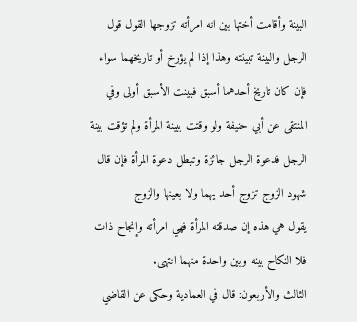البينة وأقامت أختها بين انه امرأته تزوجها القول قول الرجل والبينة تبينته وهذا إذا لم يؤرخ أو تاريخهما سواء فإن كان تاريخ أحدهما أسبق فبينت الأسبق أولى وفي المنتقى عن أبي حنيفة ولو وقتت ببينة المرأة ولم تؤقت بينة الرجل فدعوة الرجل جائزة وتبطل دعوة المرأة فإن قال شهود الزوج تزوج أحد يهما ولا بعينها والزوج
يقول هي هذه إن صدقته المرأة فهي امرأته وإنجاح ذات فلا النكاح بينه وبين واحدة منهما انتهى.
الثالث والأربعون: قال في العمادية وحكى عن القاضي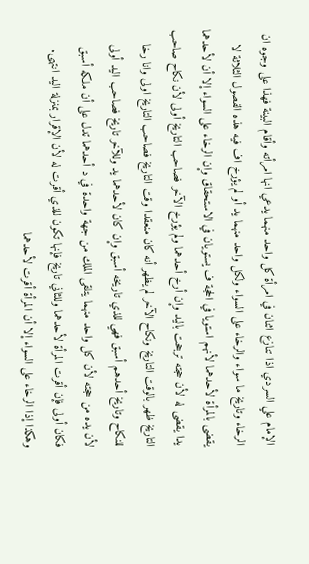الإمام علي السردي اذا تنازع اثنان في امرأة كل واحد منهما يدعي انها امرأته وأقام البينة فهذا على وجوه ان الرخاء وتاريخ ما سواء والرخاء على السواء ولكل واحد منهما يد أو لم يؤرخ اف فيه هذه الفصول الثلاثة لا يقضى بالمرأة لأحدهما لأنهم استويا في الحجة ف يستويان في الاستحقاق وإن الرخاء على السواء إلا أن لأحدهما يدا يقضى له لأن حجته ترجحت باليد وإن أرخ أحدهما ولم يؤرخ الآخر فصاحب التاريخ أولى لأن نكاح صاحب التاريخ ظهر بالوقت التاريخ ونكاح الآخر لم يظهر أنه كان منعقدا وقت التاريخ فصاحب التاريخ اولى وانا رخا للنكاح وتاريخ أحدهم أسبق فهي للذي تاريخه أسبق وإن كان لأحدهما يد وللآخر تاريخ فصاحب اليد أولى لأن يده من حجته لأن كل واحد منهما يتلقى الملك من جهة واحدة في د أحدهما تدل على أن ملكه أسبق فكان أولى فإن أقرت المرأة لأحدهما وللثاني تاريخ فإنها تكون للذي أقرت له لأن الإقرار بمنزلة اليد انتهى.
وهكذا إذا الرخاء على السواء إلا أن المرأة أقرت لأحدهما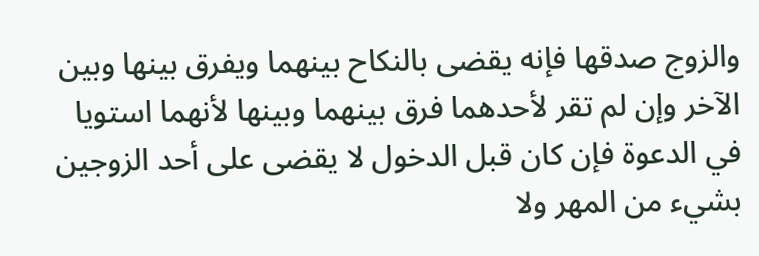والزوج صدقها فإنه يقضى بالنكاح بينهما ويفرق بينها وبين الآخر وإن لم تقر لأحدهما فرق بينهما وبينها لأنهما استويا في الدعوة فإن كان قبل الدخول لا يقضى على أحد الزوجين بشيء من المهر ولا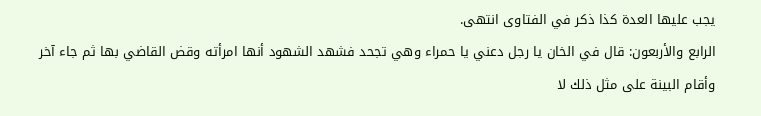يجب عليها العدة كذا ذكر في الفتاوى انتهى.
الرابع والأربعون: قال في الخان يا رجل دعني يا حمراء وهي تجحد فشهد الشهود أنها امرأته وقض القاضي بها ثم جاء آخر وأقام البينة على مثل ذلك لا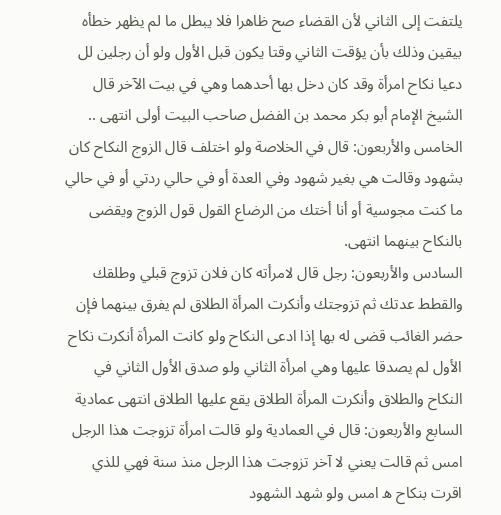يلتفت إلى الثاني لأن القضاء صح ظاهرا فلا يبطل ما لم يظهر خطأه بيقين وذلك بأن يؤقت الثاني وقتا يكون قبل الأول ولو أن رجلين لل دعيا نكاح امرأة وقد كان دخل بها أحدهما وهي في بيت الآخر قال الشيخ الإمام أبو بكر محمد بن الفضل صاحب البيت أولى انتهى ..
الخامس والأربعون: قال في الخلاصة ولو اختلف قال الزوج النكاح كان بشهود وقالت هي بغير شهود وفي العدة أو في حالي ردتي أو في حالي ما كنت مجوسية أو أنا أختك من الرضاع القول قول الزوج ويقضى بالنكاح بينهما انتهى.
السادس والأربعون: رجل قال لامرأته كان فلان تزوج قبلي وطلقك والقطط عدتك ثم تزوجتك وأنكرت المرأة الطلاق لم يفرق بينهما فإن حضر الغائب قضى له بها إذا ادعى النكاح ولو كانت المرأة أنكرت نكاح الأول لم يصدقا عليها وهي امرأة الثاني ولو صدق الأول الثاني في النكاح والطلاق وأنكرت المرأة الطلاق يقع عليها الطلاق انتهى عمادية
السابع والأربعون: قال في العمادية ولو قالت امرأة تزوجت هذا الرجل امس ثم قالت يعني لا آخر تزوجت هذا الرجل منذ سنة فهي للذي اقرت بنكاح ه امس ولو شهد الشهود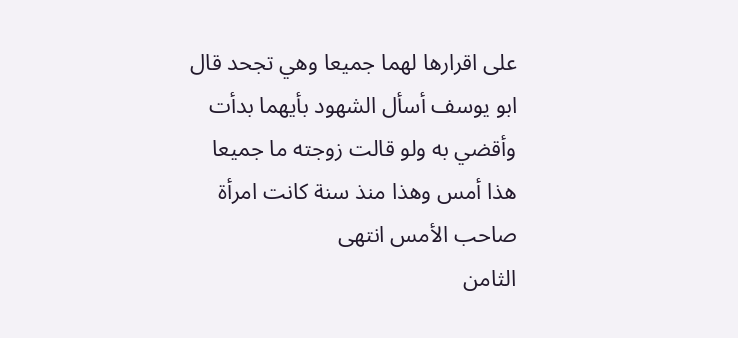على اقرارها لهما جميعا وهي تجحد قال ابو يوسف أسأل الشهود بأيهما بدأت وأقضي به ولو قالت زوجته ما جميعا هذا أمس وهذا منذ سنة كانت امرأة صاحب الأمس انتهى
الثامن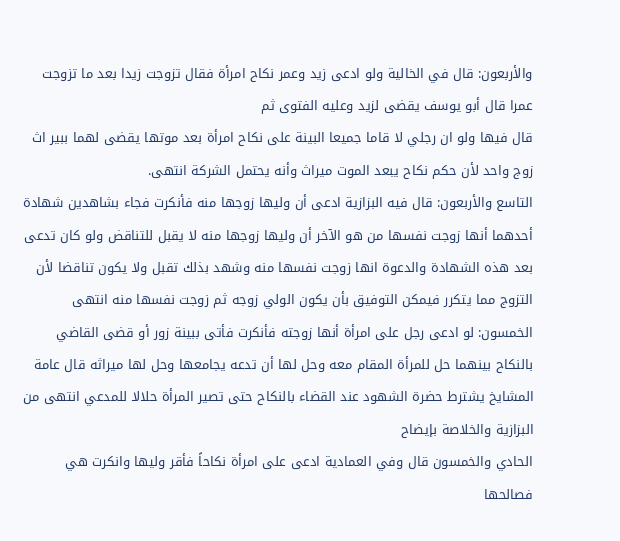والأربعون: قال في الخالية ولو ادعى زيد وعمر نكاح امرأة فقال تزوجت زيدا بعد ما تزوجت عمرا قال أبو يوسف يقضى لزيد وعليه الفتوى ثم
قال فيها ولو ان رجلي لا قاما جميعا البينة على نكاح امرأة بعد موتها يقضى لهما ببير اث زوج واحد لأن حكم نكاح يبعد الموت ميراث وأنه يحتمل الشركة انتهى.
التاسع والأربعون: قال فيه البزازية ادعى أن وليها زوجها منه فأنكرت فجاء بشاهدين شهادة أحدهما أنها زوجت نفسها من هو الآخر أن وليها زوجها منه لا يقبل للتناقض ولو كان تدعى بعد هذه الشهادة والدعوة انها زوجت نفسها منه وشهد بذلك تقبل ولا يكون تناقضا لأن التزوج مما يتكرر فيمكن التوفيق بأن يكون الولي زوجه ثم زوجت نفسها منه انتهى
الخمسون: لو ادعى رجل على امرأة أنها زوجته فأنكرت فأتى ببينة زور أو قضى القاضي بالنكاح بينهما حل للمرأة المقام معه وحل لها أن تدعه يجامعها وحل لها ميراثه قال عامة المشايخ يشترط حضرة الشهود عند القضاء بالنكاح حتى تصير المرأة حلالا للمدعي انتهى من البزازية والخلاصة بإيضاح
الحادي والخمسون قال وفي العمادية ادعى على امرأة نكاحاً فأقر وليها وانكرت هي فصالحها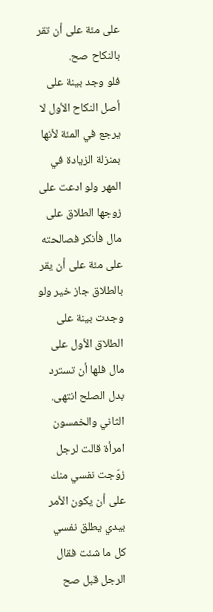على مئة على أن تقر بالنكاح صح.
فلو وجد بينة على أصل النكاح الأول لا يرجع في المئة لأنها بمنزلة الزيادة في المهر ولو ادعت على زوجها الطلاق على مال فأنكر فصالحته على مئة على أن يقر بالطلاق جاز خير ولو وجدت بينة على الطلاق الأول على مال فلها أن تسترد بدل الصلح انتهى.
الثاني والخمسون امرأة قالت لرجل زوّجت نفسي منك على أن يكون الأمر بيدي يطلق نفسي كل ما شئت فقال الرجل قبل صح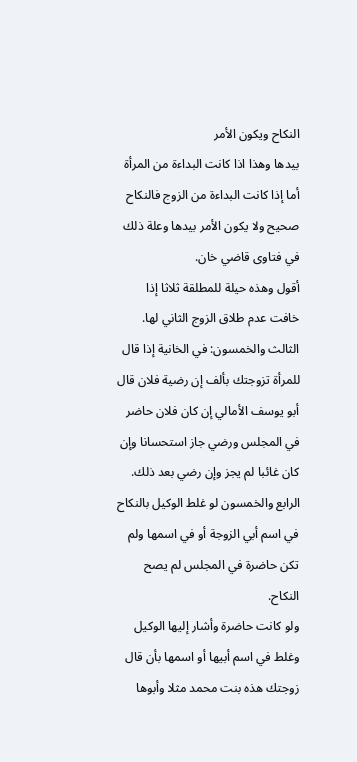النكاح ويكون الأمر
بيدها وهذا اذا كانت البداءة من المرأة أما إذا كانت البداءة من الزوج فالنكاح صحيح ولا يكون الأمر بيدها وعلة ذلك في فتاوى قاضي خان.
أقول وهذه حيلة للمطلقة ثلاثا إذا خافت عدم طلاق الزوج الثاني لها.
الثالث والخمسون: في الخانية إذا قال للمرأة تزوجتك بألف إن رضية فلان قال أبو يوسف الأمالي إن كان فلان حاضر في المجلس ورضي جاز استحسانا وإن كان غائبا لم يجز وإن رضي بعد ذلك.
الرابع والخمسون لو غلط الوكيل بالنكاح في اسم أبي الزوجة أو في اسمها ولم تكن حاضرة في المجلس لم يصح النكاح.
ولو كانت حاضرة وأشار إليها الوكيل وغلط في اسم أبيها أو اسمها بأن قال زوجتك هذه بنت محمد مثلا وأبوها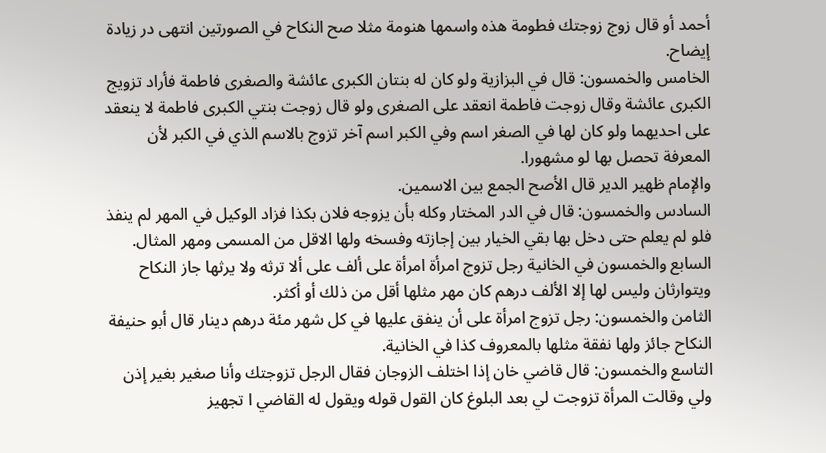أحمد أو قال زوج زوجتك فطومة هذه واسمها هنومة مثلا صح النكاح في الصورتين انتهى در زيادة إيضاح.
الخامس والخمسون: قال في البزازية ولو كان له بنتان الكبرى عائشة والصغرى فاطمة فأراد تزويج الكبرى عائشة وقال زوجت فاطمة انعقد على الصغرى ولو قال زوجت بنتي الكبرى فاطمة لا ينعقد على احديهما ولو كان لها في الصغر اسم وفي الكبر اسم آخر تزوج بالاسم الذي في الكبر لأن المعرفة تحصل بها لو مشهورا.
والإمام ظهير الدير قال الأصح الجمع بين الاسمين.
السادس والخمسون: قال في الدر المختار وكله بأن يزوجه فلان بكذا فزاد الوكيل في المهر لم ينفذ فلو لم يعلم حتى دخل بها بقي الخيار بين إجازته وفسخه ولها الاقل من المسمى ومهر المثال.
السابع والخمسون في الخانية رجل تزوج امرأة امرأة على ألف على ألا ترثه ولا يرثها جاز النكاح ويتوارثان وليس لها إلا الألف درهم كان مهر مثلها أقل من ذلك أو أكثر.
الثامن والخمسون: رجل تزوج امرأة على أن ينفق عليها في كل شهر مئة درهم دينار قال أبو حنيفة النكاح جائز ولها نفقة مثلها بالمعروف كذا في الخانية.
التاسع والخمسون: قال قاضي خان إذا اختلف الزوجان فقال الرجل تزوجتك وأنا صغير بغير إذن ولي وقالت المرأة تزوجت لي بعد البلوغ كان القول قوله ويقول له القاضي ا تجهيز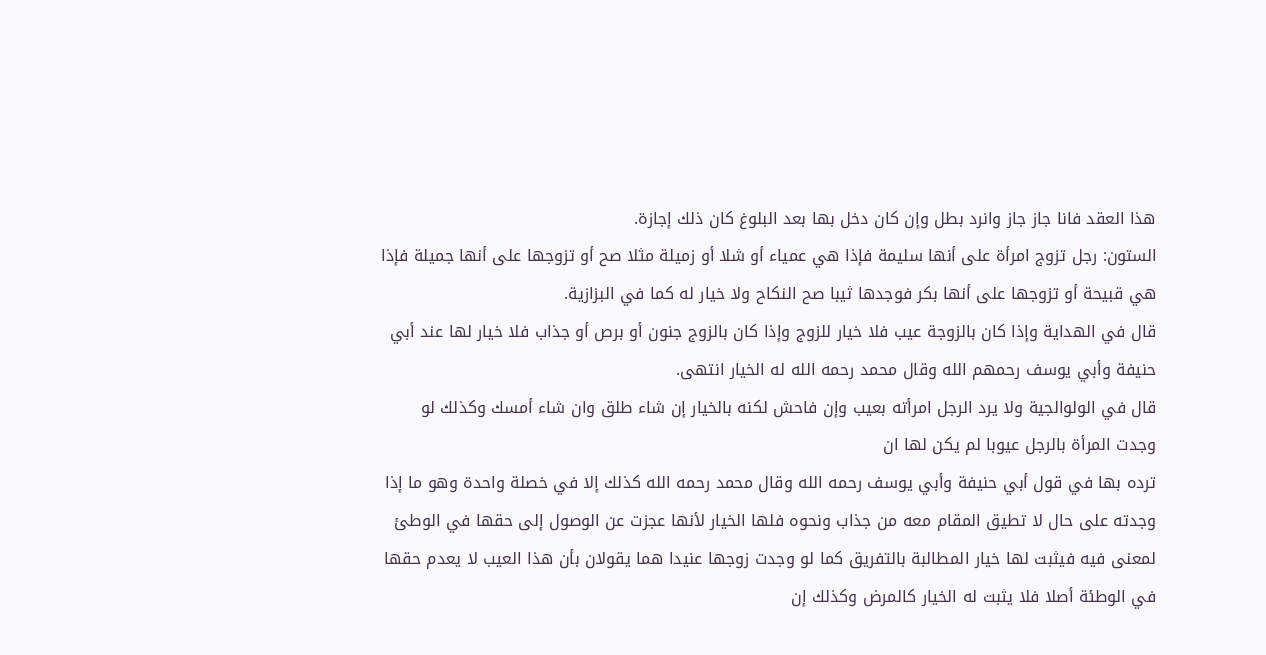هذا العقد فانا جاز جاز وانرد بطل وإن كان دخل بها بعد البلوغ كان ذلك إجازة.
الستون: رجل تزوج امرأة على أنها سليمة فإذا هي عمياء أو شلا أو زميلة مثلا صح أو تزوجها على أنها جميلة فإذا هي قبيحة أو تزوجها على أنها بكر فوجدها ثيبا صح النكاح ولا خيار له كما في البزازية.
قال في الهداية وإذا كان بالزوجة عيب فلا خيار للزوج وإذا كان بالزوج جنون أو برص أو جذاب فلا خيار لها عند أبي حنيفة وأبي يوسف رحمهم الله وقال محمد رحمه الله له الخيار انتهى.
قال في الولوالجية ولا يرد الرجل امرأته بعيب وإن فاحش لكنه بالخيار إن شاء طلق وان شاء أمسك وكذلك لو وجدت المرأة بالرجل عيوبا لم يكن لها ان
ترده بها في قول أبي حنيفة وأبي يوسف رحمه الله وقال محمد رحمه الله كذلك إلا في خصلة واحدة وهو ما إذا وجدته على حال لا تطيق المقام معه من جذاب ونحوه فلها الخيار لأنها عجزت عن الوصول إلى حقها في الوطئ لمعنى فيه فيثبت لها خيار المطالبة بالتفريق كما لو وجدت زوجها عنيدا هما يقولان بأن هذا العيب لا يعدم حقها في الوطئة أصلا فلا يثبت له الخيار كالمرض وكذلك إن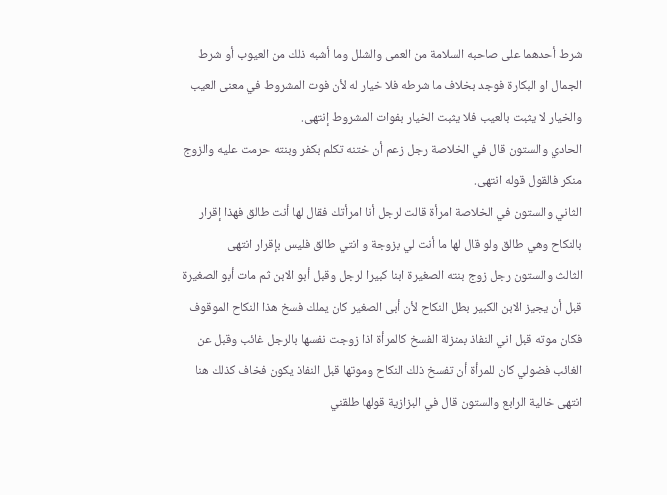شرط أحدهما على صاحبه السلامة من العمى والشلل وما أشبه ذلك من العيوب أو شرط الجمال او البكارة فوجد بخلاف ما شرطه فلا خيار له لأن فوت المشروط في معنى العيب والخيار لا يثبت بالعيب فلا يثبت الخيار بفوات المشروط إنتهى.
الحادي والستون قال في الخلاصة رجل زعم أن ختنه تكلم بكفر وبنته حرمت عليه والزوج منكر فالقول قوله انتهى.
الثاني والستون في الخلاصة امرأة قالت لرجل أنا امرأتك فقال لها أنت طالق فهذا إقرار بالنكاح وهي طالق ولو قال لها ما أنت لي بزوجة و انتي طالق فليس بإقرار انتهى
الثالث والستون رجل زوج بنته الصغيرة ابنا كبيرا لرجل وقبل أبو الابن ثم مات أبو الصغيرة قبل أن يجيز الابن الكبير بطل النكاح لأن أبى الصغير كان يملك فسخ هذا النكاح الموقوف فكان موته قبل اني النفاذ بمنزلة الفسخ كالمرأة اذا زوجت نفسها بالرجل غائب وقبل عن الغائب فضولي كان للمرأة أن تفسخ ذلك النكاح وموتها قبل النفاذ يكون فخاف كذلك هنا انتهى خالية الرابع والستون قال في البزازية قولها طلقني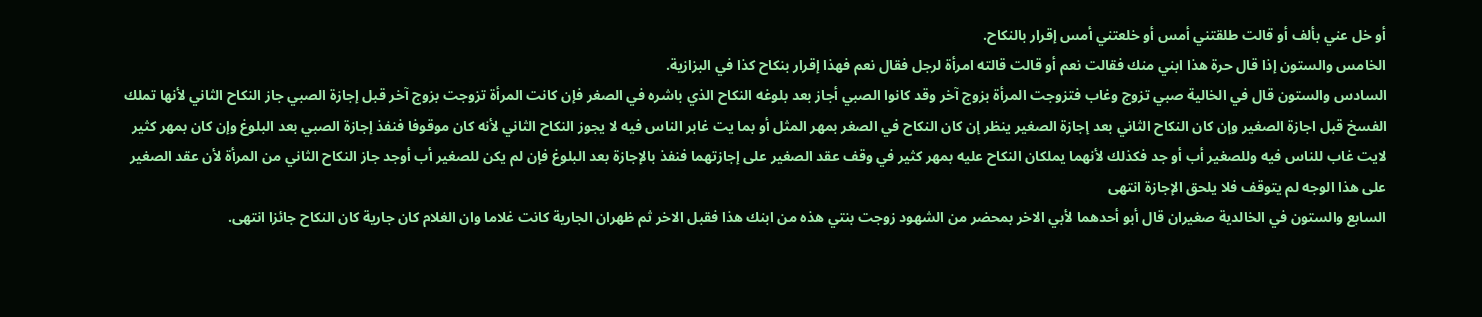أو خل عني بألف أو قالت طلقتني أمس أو خلعتني أمس إقرار بالنكاح.
الخامس والستون إذا قال حرة هذا ابني منك فقالت نعم أو قالت قالته امرأة لرجل فقال نعم فهذا إقرار بنكاح كذا في البزازية.
السادس والستون قال في الخالية صبي تزوج وغاب فتزوجت المرأة بزوج آخر وقد كانوا الصبي أجاز بعد بلوغه النكاح الذي باشره في الصغر فإن كانت المرأة تزوجت بزوج آخر قبل إجازة الصبي جاز النكاح الثاني لأنها تملك الفسخ قبل اجازة الصغير وإن كان النكاح الثاني بعد إجازة الصغير ينظر إن كان النكاح في الصغر بمهر المثل أو بما يت غابر الناس فيه لا يجوز النكاح الثاني لأنه كان موقوفا فنفذ إجازة الصبي بعد البلوغ وإن كان بمهر كثير لايت غاب للناس فيه وللصغير أب أو جد فكذلك لأنهما يملكان النكاح عليه بمهر كثير في وقف عقد الصغير على إجازتهما فنفذ بالإجازة بعد البلوغ فإن لم يكن للصغير أب أوجد جاز النكاح الثاني من المرأة لأن عقد الصغير على هذا الوجه لم يتوقف فلا يلحق الإجازة انتهى
السابع والستون في الخالدية صغيران قال أبو أحدهما لأبي الاخر بمحضر من الشهود زوجت بنتي هذه من ابنك هذا فقبل الاخر ثم ظهران الجارية كانت غلاما وان الغلام كان جارية كان النكاح جائزا انتهى.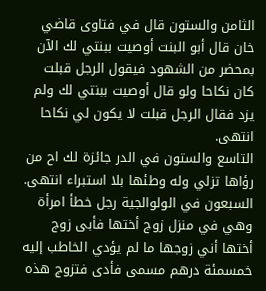الثامن والستون قال في فتاوى قاضي خان قال أبو البنت أوصيت ببنتي لك الآن بمحضر من الشهود فيقول الرجل قبلت كان نكاحا ولو قال أوصيت ببنتي لك ولم يزد فقال الرجل قبلت لا يكون لي نكاحا انتهى.
التاسع والستون في الدر جائزة لك اح من رؤاها تزلي وله وطئها بلا استبراء انتهى.
السبعون في الولوالجية رجل خطأ امرأة وهي في منزل زوج أختها فأبى زوج أختها أني زوجها ما لم يؤدي الخاطب إليه خمسمئة درهم مسمى فأدى فتزوج هذه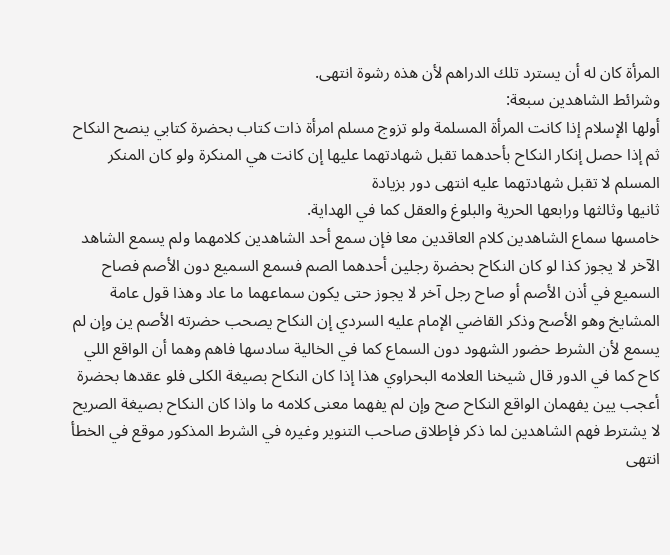المرأة كان له أن يسترد تلك الدراهم لأن هذه رشوة انتهى.
وشرائط الشاهدين سبعة:
أولها الإسلام إذا كانت المرأة المسلمة ولو تزوج مسلم امرأة ذات كتاب بحضرة كتابي ينصح النكاح ثم إذا حصل إنكار النكاح بأحدهما تقبل شهادتهما عليها إن كانت هي المنكرة ولو كان المنكر المسلم لا تقبل شهادتهما عليه انتهى دور بزيادة
ثانيها وثالثها ورابعها الحرية والبلوغ والعقل كما في الهداية.
خامسها سماع الشاهدين كلام العاقدين معا فإن سمع أحد الشاهدين كلامهما ولم يسمع الشاهد الآخر لا يجوز كذا لو كان النكاح بحضرة رجلين أحدهما الصم فسمع السميع دون الأصم فصاح السميع في أذن الأصم أو صاح رجل آخر لا يجوز حتى يكون سماعهما ما عاد وهذا قول عامة المشايخ وهو الأصح وذكر القاضي الإمام عليه السردي إن النكاح يصحب حضرته الأصم ين وإن لم يسمع لأن الشرط حضور الشهود دون السماع كما في الخالية سادسها فاهم وهما أن الواقع اللي كاح كما في الدور قال شيخنا العلامه البحراوي هذا إذا كان النكاح بصيغة الكلى فلو عقدها بحضرة أعجب يين يفهمان الواقع النكاح صح وإن لم يفهما معنى كلامه ما واذا كان النكاح بصيغة الصريح لا يشترط فهم الشاهدين لما ذكر فإطلاق صاحب التنوير وغيره في الشرط المذكور موقع في الخطأ انتهى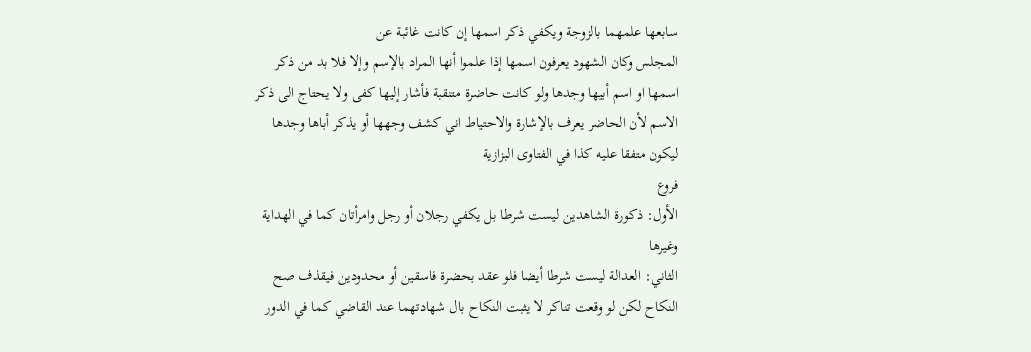سابعها علمهما بالزوجة ويكفي ذكر اسمها إن كانت غائبة عن
المجلس وكان الشهود يعرفون اسمها إذا علموا أنها المراد بالإسم وإلا فلا بد من ذكر اسمها او اسم أبيها وجدها ولو كانت حاضرة متنقبة فأشار إليها كفى ولا يحتاج الى ذكر الاسم لأن الحاضر يعرف بالإشارة والاحتياط اني كشف وجهها أو يذكر أباها وجدها ليكون متفقا عليه كذا في الفتاوى البزازية
فروع
الأول: ذكورة الشاهدين ليست شرطا بل يكفي رجلان أو رجل وامرأتان كما في الهداية وغيرها
الثاني: العدالة ليست شرطا أيضا فلو عقد بحضرة فاسقين أو محدودين فيقذف صح النكاح لكن لو وقعت تناكر لا يثبت النكاح بال شهادتهما عند القاضي كما في الدور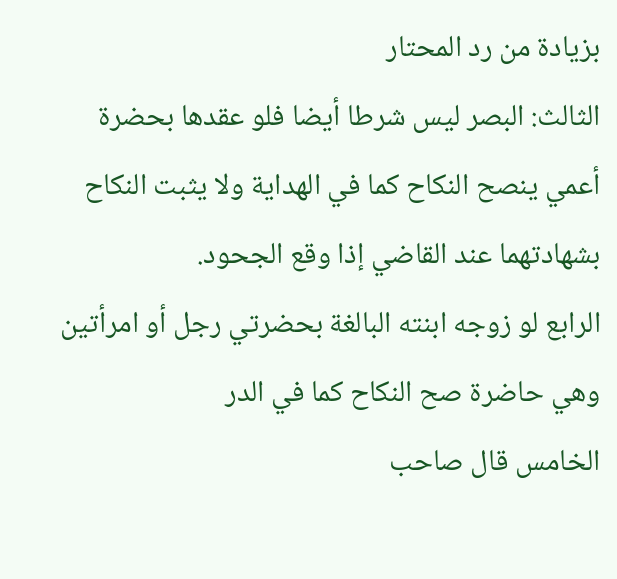بزيادة من رد المحتار
الثالث: البصر ليس شرطا أيضا فلو عقدها بحضرة أعمي ينصح النكاح كما في الهداية ولا يثبت النكاح بشهادتهما عند القاضي إذا وقع الجحود.
الرابع لو زوجه ابنته البالغة بحضرتي رجل أو امرأتين وهي حاضرة صح النكاح كما في الدر
الخامس قال صاحب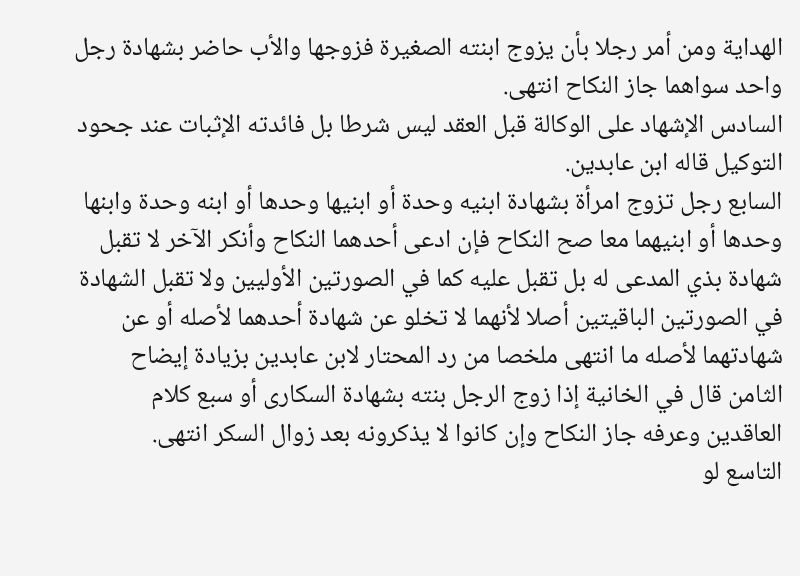الهداية ومن أمر رجلا بأن يزوج ابنته الصغيرة فزوجها والأب حاضر بشهادة رجل واحد سواهما جاز النكاح انتهى.
السادس الإشهاد على الوكالة قبل العقد ليس شرطا بل فائدته الإثبات عند جحود التوكيل قاله ابن عابدين.
السابع رجل تزوج امرأة بشهادة ابنيه وحدة أو ابنيها وحدها أو ابنه وحدة وابنها وحدها أو ابنيهما معا صح النكاح فإن ادعى أحدهما النكاح وأنكر الآخر لا تقبل شهادة بذي المدعى له بل تقبل عليه كما في الصورتين الأوليين ولا تقبل الشهادة في الصورتين الباقيتين أصلا لأنهما لا تخلو عن شهادة أحدهما لأصله أو عن شهادتهما لأصله ما انتهى ملخصا من رد المحتار لابن عابدين بزيادة إيضاح
الثامن قال في الخانية إذا زوج الرجل بنته بشهادة السكارى أو سبع كلام العاقدين وعرفه جاز النكاح وإن كانوا لا يذكرونه بعد زوال السكر انتهى.
التاسع لو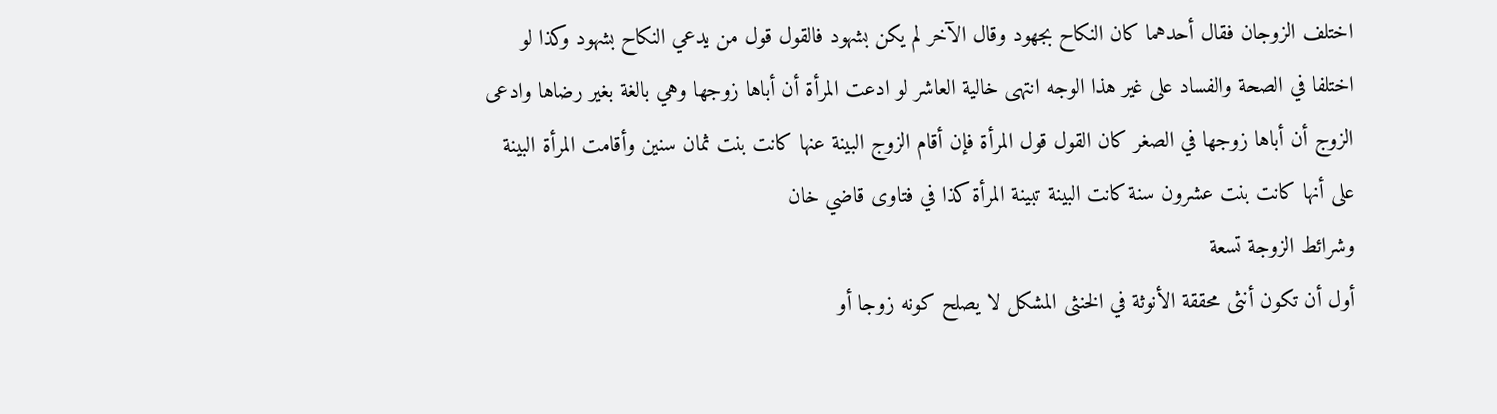اختلف الزوجان فقال أحدهما كان النكاح بجهود وقال الآخر لم يكن بشهود فالقول قول من يدعي النكاح بشهود وكذا لو اختلفا في الصحة والفساد على غير هذا الوجه انتهى خالية العاشر لو ادعت المرأة أن أباها زوجها وهي بالغة بغير رضاها وادعى الزوج أن أباها زوجها في الصغر كان القول قول المرأة فإن أقام الزوج البينة عنها كانت بنت ثمان سنين وأقامت المرأة البينة على أنها كانت بنت عشرون سنة كانت البينة تبينة المرأة كذا في فتاوى قاضي خان
وشرائط الزوجة تسعة
أول أن تكون أنثى محققة الأنوثة في الخنثى المشكل لا يصلح كونه زوجا أو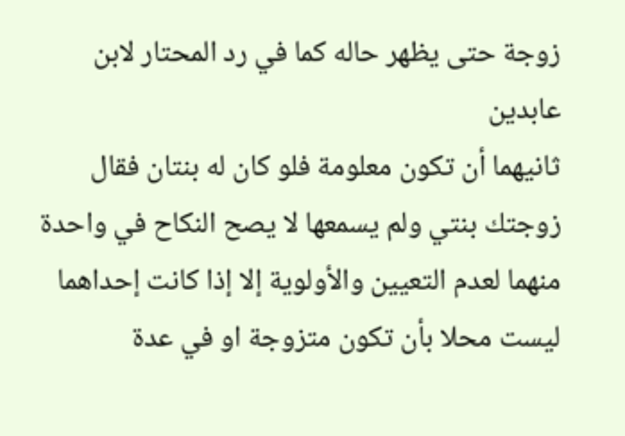زوجة حتى يظهر حاله كما في رد المحتار لابن عابدين
ثانيهما أن تكون معلومة فلو كان له بنتان فقال زوجتك بنتي ولم يسمعها لا يصح النكاح في واحدة منهما لعدم التعيين والأولوية إلا إذا كانت إحداهما ليست محلا بأن تكون متزوجة او في عدة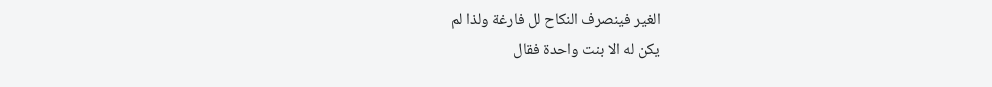الغير فينصرف النكاح لل فارغة ولذا لم
يكن له الا بنت واحدة فقال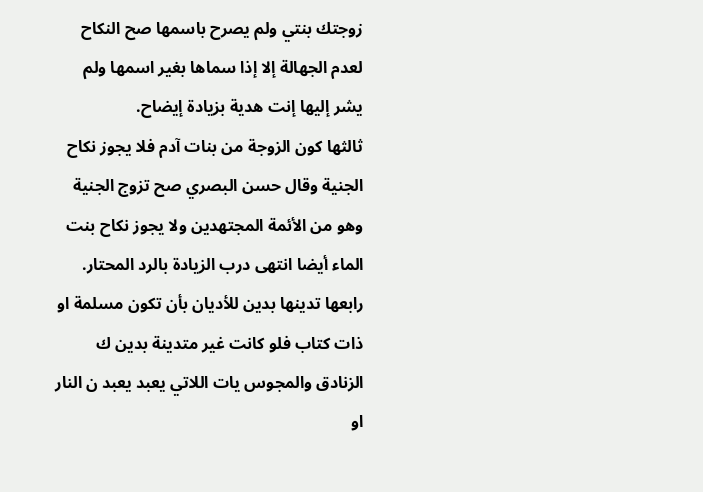زوجتك بنتي ولم يصرح باسمها صح النكاح لعدم الجهالة إلا إذا سماها بغير اسمها ولم يشر إليها إنت هدية بزيادة إيضاح.
ثالثها كون الزوجة من بنات آدم فلا يجوز نكاح الجنية وقال حسن البصري صح تزوج الجنية وهو من الأئمة المجتهدين ولا يجوز نكاح بنت الماء أيضا انتهى درب الزيادة بالرد المحتار.
رابعها تدينها بدين للأديان بأن تكون مسلمة او ذات كتاب فلو كانت غير متدينة بدين ك الزنادق والمجوس يات اللاتي يعبد يعبد ن النار او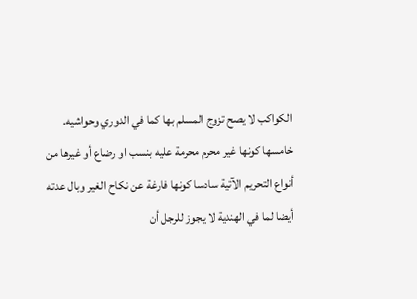الكواكب لا يصح تزوج المسلم بها كما في الدوري وحواشيه.
خامسها كونها غير محرم محرمة عليه بنسب او رضاع أو غيرها من أنواع التحريم الآتية سادسا كونها فارغة عن نكاح الغير وبال عدته أيضا لما في الهندية لا يجوز للرجل أن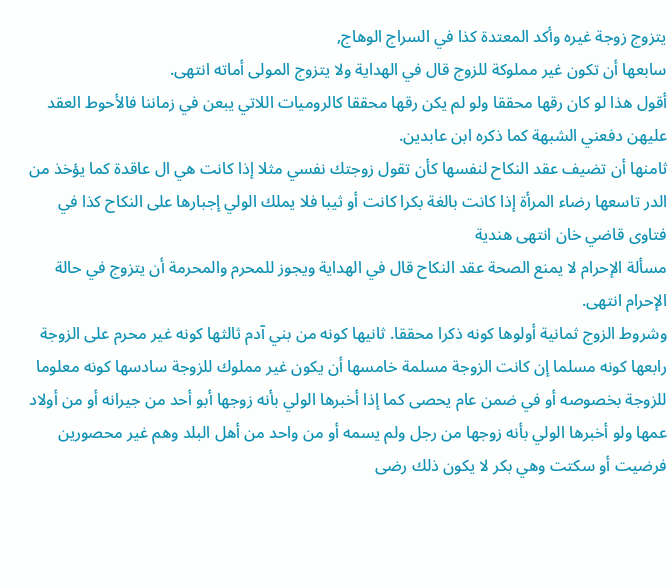يتزوج زوجة غيره وأكد المعتدة كذا في السراج الوهاج,
سابعها أن تكون غير مملوكة للزوج قال في الهداية ولا يتزوج المولى أماته انتهى.
أقول هذا لو كان رقها محققا ولو لم يكن رقها محققا كالروميات اللاتي يبعن في زماننا فالأحوط العقد عليهن دفعني الشبهة كما ذكره ابن عابدين.
ثامنها أن تضيف عقد النكاح لنفسها كأن تقول زوجتك نفسي مثلا إذا كانت هي ال عاقدة كما يؤخذ من الدر تاسعها رضاء المرأة إذا كانت بالغة بكرا كانت أو ثيبا فلا يملك الولي إجبارها على النكاح كذا في فتاوى قاضي خان انتهى هندية
مسألة الإحرام لا يمنع الصحة عقد النكاح قال في الهداية ويجوز للمحرم والمحرمة أن يتزوج في حالة الإحرام انتهى.
وشروط الزوج ثمانية أولوها كونه ذكرا محققا. ثانيها كونه من بني آدم ثالثها كونه غير محرم على الزوجة رابعها كونه مسلما إن كانت الزوجة مسلمة خامسها أن يكون غير مملوك للزوجة سادسها كونه معلوما للزوجة بخصوصه أو في ضمن عام يحصى كما إذا أخبرها الولي بأنه زوجها أبو أحد من جيرانه أو من أولاد عمها ولو أخبرها الولي بأنه زوجها من رجل ولم يسمه أو من واحد من أهل البلد وهم غير محصورين فرضيت أو سكتت وهي بكر لا يكون ذلك رضى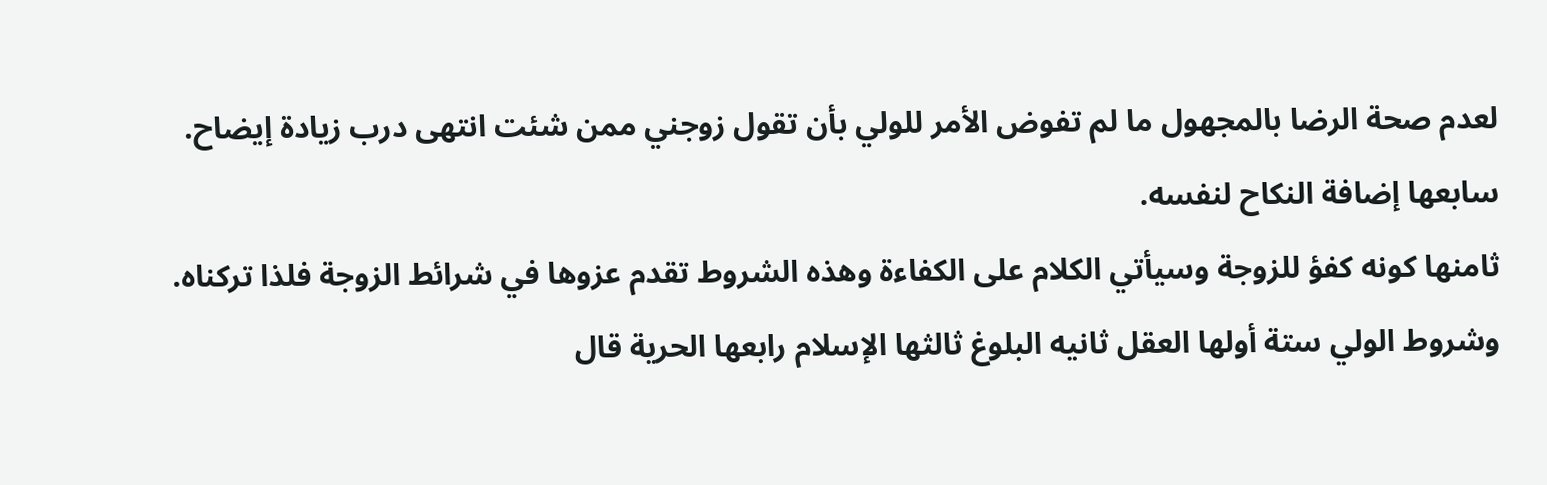لعدم صحة الرضا بالمجهول ما لم تفوض الأمر للولي بأن تقول زوجني ممن شئت انتهى درب زيادة إيضاح.
سابعها إضافة النكاح لنفسه.
ثامنها كونه كفؤ للزوجة وسيأتي الكلام على الكفاءة وهذه الشروط تقدم عزوها في شرائط الزوجة فلذا تركناه.
وشروط الولي ستة أولها العقل ثانيه البلوغ ثالثها الإسلام رابعها الحرية قال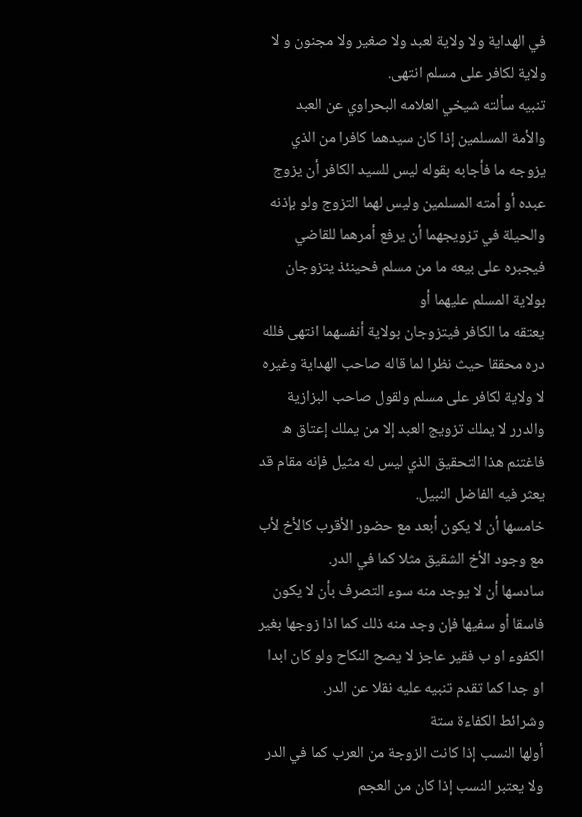في الهداية ولا ولاية لعبد ولا صغير ولا مجنون و لا ولاية لكافر على مسلم انتهى.
تنبيه سألته شيخي العلامه البحراوي عن العبد والأمة المسلمين إذا كان سيدهما كافرا من الذي يزوجه ما فأجابه بقوله ليس للسيد الكافر أن يزوج عبده أو أمته المسلمين وليس لهما التزوج ولو بإذنه والحيلة في تزويجهما أن يرفع أمرهما للقاضي فيجبره على بيعه ما من مسلم فحينئذ يتزوجان بولاية المسلم عليهما أو
يعتقه ما الكافر فيتزوجان بولاية أنفسهما انتهى فلله دره محققا حيث نظرا لما قاله صاحب الهداية وغيره لا ولاية لكافر على مسلم ولقول صاحب البزازية والدرر لا يملك تزويج العبد إلا من يملك إعتاق ه فاغتنم هذا التحقيق الذي ليس له مثيل فإنه مقام قد يعثر فيه الفاضل النبيل.
خامسها أن لا يكون أبعد مع حضور الأقرب كالأخ لأب مع وجود الأخ الشقيق مثلا كما في الدر.
سادسها أن لا يوجد منه سوء التصرف بأن لا يكون فاسقا أو سفيها فإن وجد منه ذلك كما اذا زوجها بغير الكفوء او ب فقير عاجز لا يصح النكاح ولو كان ابدا او جدا كما تقدم تنبيه عليه نقلا عن الدر.
وشرائط الكفاءة ستة
أولها النسب إذا كانت الزوجة من العرب كما في الدر ولا يعتبر النسب إذا كان من العجم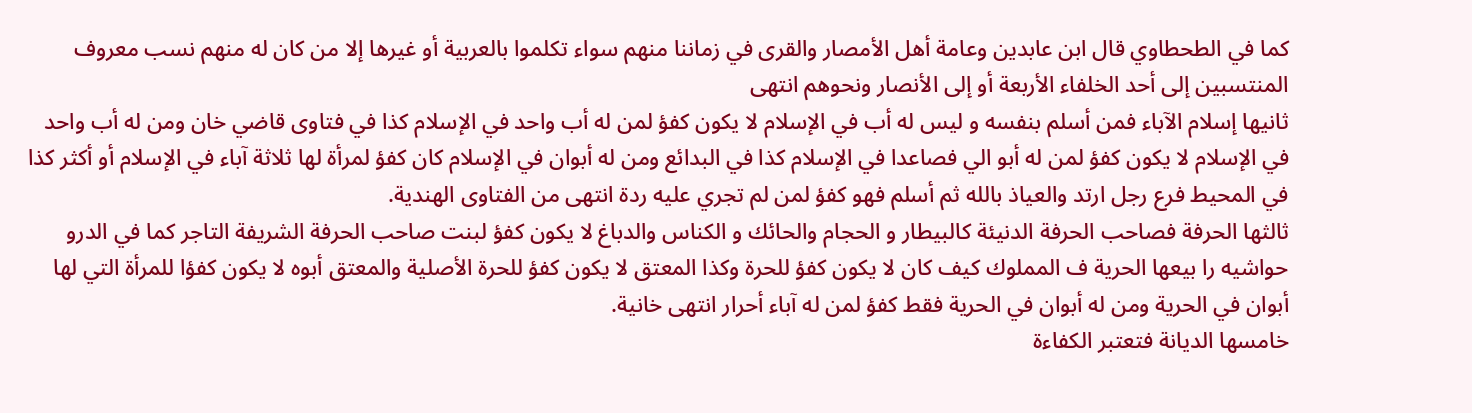كما في الطحطاوي قال ابن عابدين وعامة أهل الأمصار والقرى في زماننا منهم سواء تكلموا بالعربية أو غيرها إلا من كان له منهم نسب معروف المنتسبين إلى أحد الخلفاء الأربعة أو إلى الأنصار ونحوهم انتهى
ثانيها إسلام الآباء فمن أسلم بنفسه و ليس له أب في الإسلام لا يكون كفؤ لمن له أب واحد في الإسلام كذا في فتاوى قاضي خان ومن له أب واحد في الإسلام لا يكون كفؤ لمن له أبو الي فصاعدا في الإسلام كذا في البدائع ومن له أبوان في الإسلام كان كفؤ لمرأة لها ثلاثة آباء في الإسلام أو أكثر كذا في المحيط فرع رجل ارتد والعياذ بالله ثم أسلم فهو كفؤ لمن لم تجري عليه ردة انتهى من الفتاوى الهندية.
ثالثها الحرفة فصاحب الحرفة الدنيئة كالبيطار و الحجام والحائك و الكناس والدباغ لا يكون كفؤ لبنت صاحب الحرفة الشريفة التاجر كما في الدرو حواشيه را بيعها الحرية ف المملوك كيف كان لا يكون كفؤ للحرة وكذا المعتق لا يكون كفؤ للحرة الأصلية والمعتق أبوه لا يكون كفؤا للمرأة التي لها أبوان في الحرية ومن له أبوان في الحرية فقط كفؤ لمن له آباء أحرار انتهى خانية.
خامسها الديانة فتعتبر الكفاءة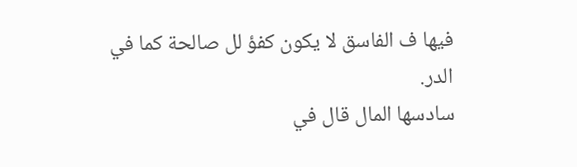فيها ف الفاسق لا يكون كفؤ لل صالحة كما في الدر.
سادسها المال قال في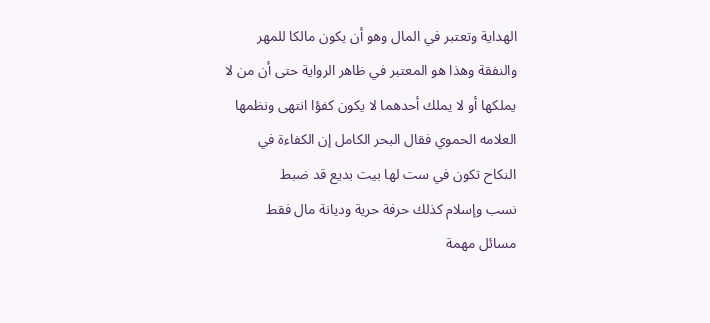الهداية وتعتبر في المال وهو أن يكون مالكا للمهر والنفقة وهذا هو المعتبر في ظاهر الرواية حتى أن من لا يملكها أو لا يملك أحدهما لا يكون كفؤا انتهى ونظمها العلامه الحموي فقال البحر الكامل إن الكفاءة في النكاح تكون في ست لها بيت بديع قد ضبط
نسب وإسلام كذلك حرفة حرية وديانة مال فقط
مسائل مهمة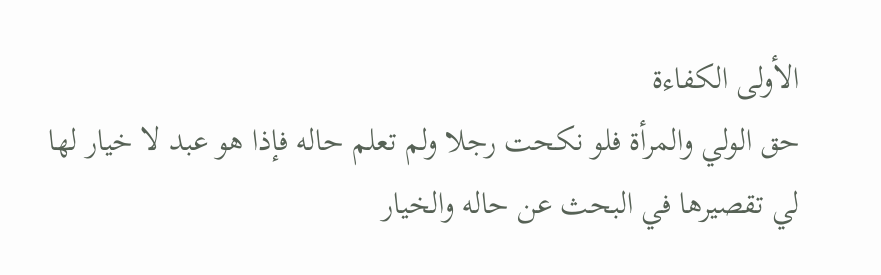الأولى الكفاءة
حق الولي والمرأة فلو نكحت رجلا ولم تعلم حاله فإذا هو عبد لا خيار لها لي تقصيرها في البحث عن حاله والخيار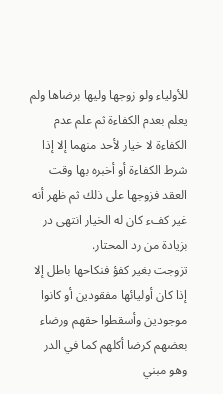للأولياء ولو زوجها وليها برضاها ولم يعلم بعدم الكفاءة ثم علم عدم الكفاءة لا خيار لأحد منهما إلا إذا شرط الكفاءة أو أخبره بها وقت العقد فزوجها على ذلك ثم ظهر أنه غير كفء كان له الخيار انتهى در بزيادة من رد المحتار.
تزوجت بغير كفؤ فنكاحها باطل إلا إذا كان أوليائها مفقودين أو كانوا موجودين وأسقطوا حقهم ورضاء بعضهم كرضا أكلهم كما في الدر وهو مبني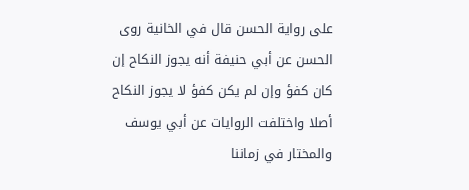على رواية الحسن قال في الخانية روى الحسن عن أبي حنيفة أنه يجوز النكاح إن كان كفؤ وإن لم يكن كفؤ لا يجوز النكاح أصلا واختلفت الروايات عن أبي يوسف والمختار في زماننا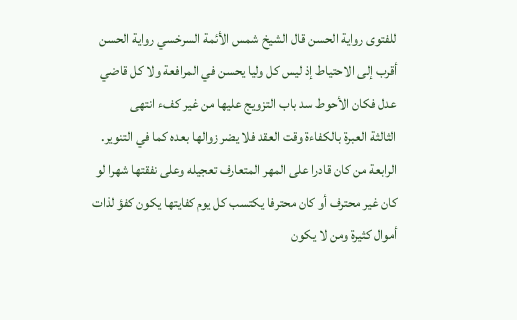للفتوى رواية الحسن قال الشيخ شمس الأئمة السرخسي رواية الحسن أقرب إلى الاحتياط إذ ليس كل وليا يحسن في المرافعة ولا كل قاضي عدل فكان الأحوط سد باب التزويج عليها من غير كفء انتهى
الثالثة العبرة بالكفاءة وقت العقد فلا يضر زوالها بعده كما في التنوير.
الرابعة من كان قادرا على المهر المتعارف تعجيله وعلى نفقتها شهرا لو كان غير محترف أو كان محترفا يكتسب كل يوم كفايتها يكون كفؤ لذات أموال كثيرة ومن لا يكون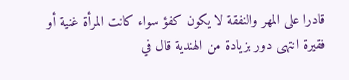قادرا على المهر والنفقة لا يكون كفؤ سواء كانت المرأة غنية أو فقيرة انتهى دور بزيادة من الهندية قال في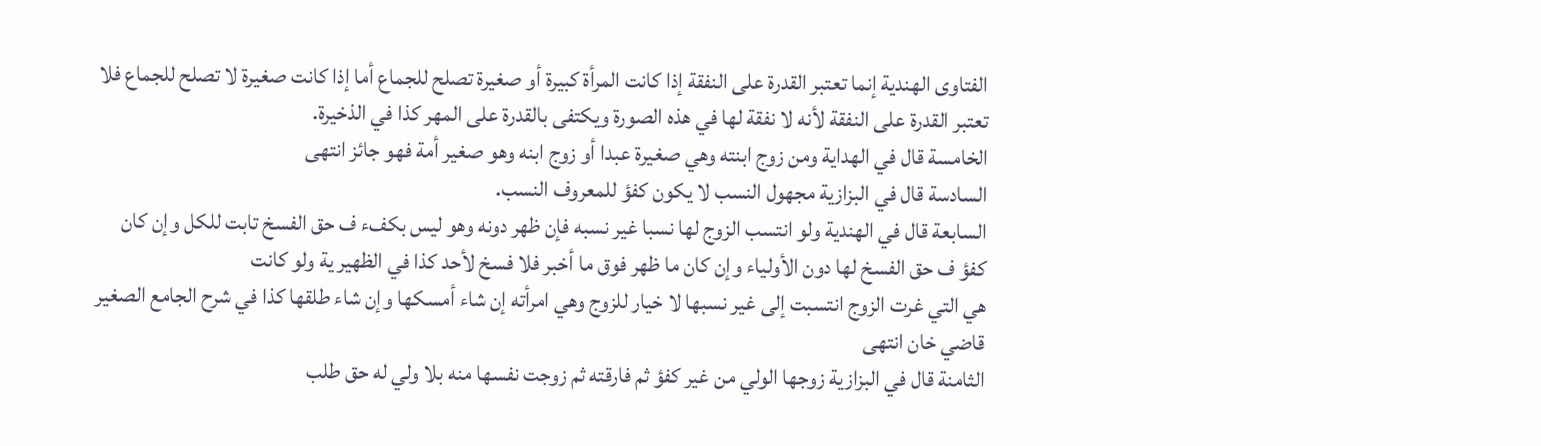الفتاوى الهندية إنما تعتبر القدرة على النفقة إذا كانت المرأة كبيرة أو صغيرة تصلح للجماع أما إذا كانت صغيرة لا تصلح للجماع فلا تعتبر القدرة على النفقة لأنه لا نفقة لها في هذه الصورة ويكتفى بالقدرة على المهر كذا في الذخيرة.
الخامسة قال في الهداية ومن زوج ابنته وهي صغيرة عبدا أو زوج ابنه وهو صغير أمة فهو جائز انتهى
السادسة قال في البزازية مجهول النسب لا يكون كفؤ للمعروف النسب.
السابعة قال في الهندية ولو انتسب الزوج لها نسبا غير نسبه فإن ظهر دونه وهو ليس بكفء ف حق الفسخ تابت للكل وإن كان كفؤ ف حق الفسخ لها دون الأولياء وإن كان ما ظهر فوق ما أخبر فلا فسخ لأحد كذا في الظهير ية ولو كانت
هي التي غرت الزوج انتسبت إلى غير نسبها لا خيار للزوج وهي امرأته إن شاء أمسكها وإن شاء طلقها كذا في شرح الجامع الصغير قاضي خان انتهى
الثامنة قال في البزازية زوجها الولي من غير كفؤ ثم فارقته ثم زوجت نفسها منه بلا ولي له حق طلب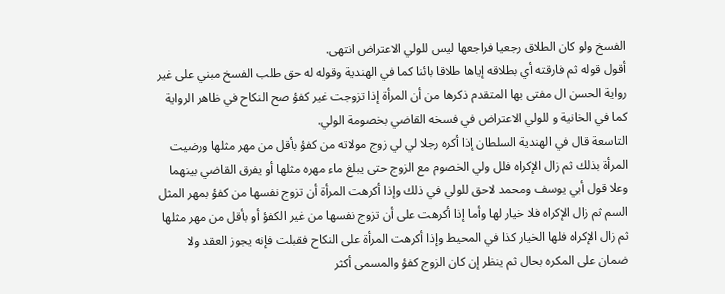الفسخ ولو كان الطلاق رجعيا فراجعها ليس للولي الاعتراض انتهى.
أقول قوله ثم فارقته أي بطلاقه إياها طلاقا بائنا كما في الهندية وقوله له حق طلب الفسخ مبني على غير رواية الحسن ال مفتى بها المتقدم ذكرها من أن المرأة إذا تزوجت غير كفؤ صح النكاح في ظاهر الرواية كما في الخانية و للولي الاعتراض في فسخه القاضي بخصومة الولي.
التاسعة قال في الهندية السلطان إذا أكره رجلا لي لي زوج مولاته من كفؤ بأقل من مهر مثلها ورضيت المرأة بذلك ثم زال الإكراه فلل ولي الخصوم مع الزوج حتى يبلغ ماء مهره مثلها أو يفرق القاضي بينهما وعلا قول أبي يوسف ومحمد لاحق للولي في ذلك وإذا أكرهت المرأة أن تزوج نفسها من كفؤ بمهر المثل السم ثم زال الإكراه فلا خيار لها وأما إذا أكرهت على أن تزوج نفسها من غير الكفؤ أو بأقل من مهر مثلها ثم زال الإكراه فلها الخيار كذا في المحيط وإذا أكرهت المرأة على النكاح فقبلت فإنه يجوز العقد ولا ضمان على المكره بحال ثم ينظر إن كان الزوج كفؤ والمسمى أكثر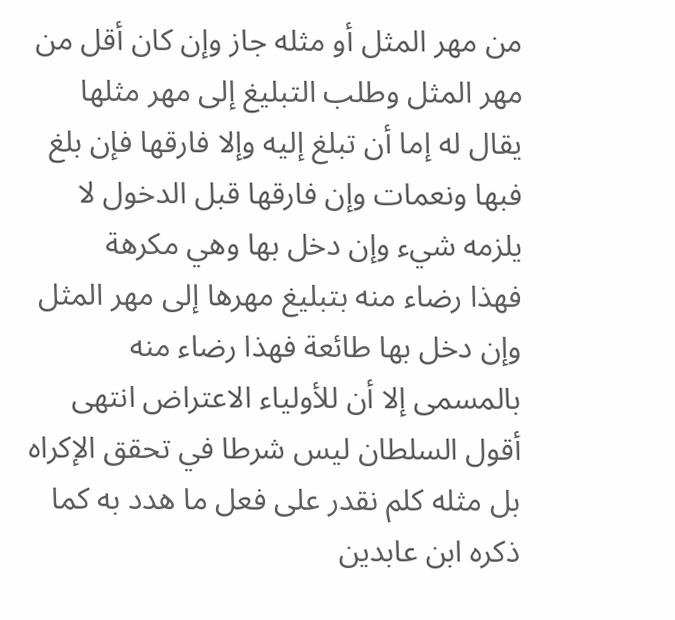من مهر المثل أو مثله جاز وإن كان أقل من مهر المثل وطلب التبليغ إلى مهر مثلها يقال له إما أن تبلغ إليه وإلا فارقها فإن بلغ فبها ونعمات وإن فارقها قبل الدخول لا يلزمه شيء وإن دخل بها وهي مكرهة
فهذا رضاء منه بتبليغ مهرها إلى مهر المثل وإن دخل بها طائعة فهذا رضاء منه بالمسمى إلا أن للأولياء الاعتراض انتهى
أقول السلطان ليس شرطا في تحقق الإكراه بل مثله كلم نقدر على فعل ما هدد به كما ذكره ابن عابدين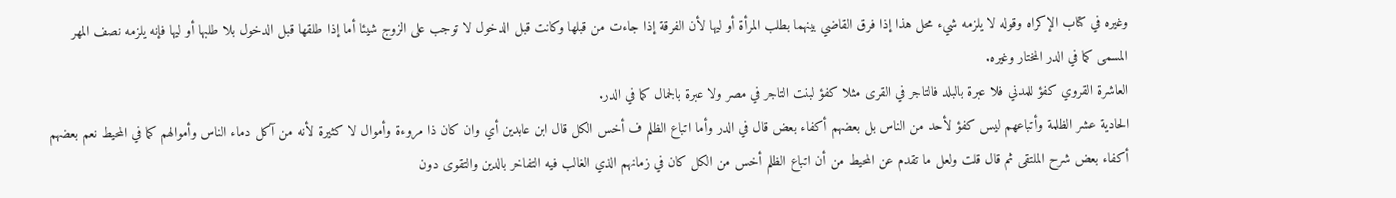وغيره في كتاب الإكراه وقوله لا يلزمه شيء محل هذا إذا فرق القاضي بينهما بطلب المرأة أو ليها لأن الفرقة إذا جاءت من قبلها وكانت قبل الدخول لا توجب على الزوج شيئا أما إذا طلقها قبل الدخول بلا طلبها أو ليها فإنه يلزمه نصف المهر المسمى كما في الدر المختار وغيره.
العاشرة القروي كفؤ للمدني فلا عبرة بالبلد فالتاجر في القرى مثلا كفؤ لبنت التاجر في مصر ولا عبرة بالجمال كما في الدر.
الحادية عشر الظلمة وأتباعهم ليس كفؤ لأحد من الناس بل بعضهم أكفاء بعض قال في الدر وأما اتباع الظلم ف أخس الكل قال ابن عابدين أي وان كان ذا مروءة وأموال لا كثيرة لأنه من آكل دماء الناس وأموالهم كما في المحيط نعم بعضهم أكفاء بعض شرح الملتقى ثم قال قلت ولعل ما تقدم عن المحيط من أن اتباع الظلم أخس من الكل كان في زمانهم الذي الغالب فيه التفاخر بالدين والتقوى دون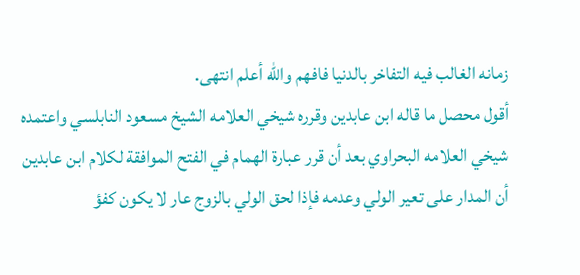زمانه الغالب فيه التفاخر بالدنيا فافهم والله أعلم انتهى.
أقول محصل ما قاله ابن عابدين وقرره شيخي العلامه الشيخ مسعود النابلسي واعتمده شيخي العلامه البحراوي بعد أن قرر عبارة الهمام في الفتح الموافقة لكلام ابن عابدين أن المدار على تعير الولي وعدمه فإذا لحق الولي بالزوج عار لا يكون كفؤ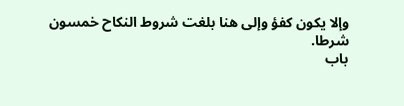وإلا يكون كفؤ وإلى هنا بلغت شروط النكاح خمسون شرطا.
باب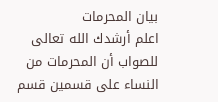بيان المحرمات
اعلم أرشدك الله تعالى للصواب أن المحرمات من النساء على قسمين قسم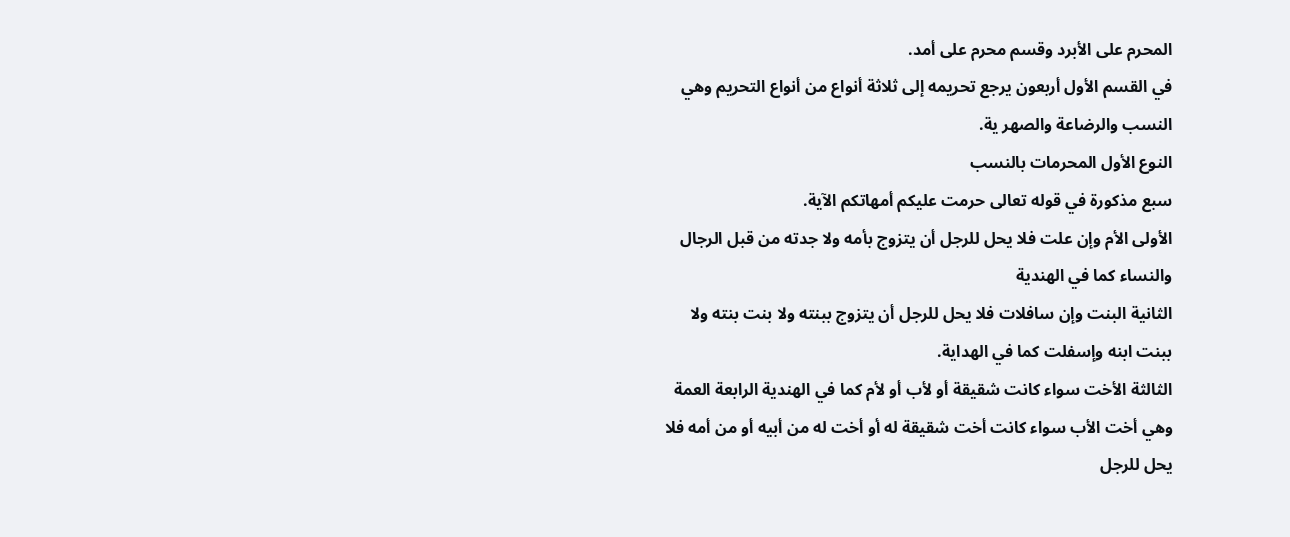المحرم على الأبرد وقسم محرم على أمد.
في القسم الأول أربعون يرجع تحريمه إلى ثلاثة أنواع من أنواع التحريم وهي النسب والرضاعة والصهر ية.
النوع الأول المحرمات بالنسب
سبع مذكورة في قوله تعالى حرمت عليكم أمهاتكم الآية.
الأولى الأم وإن علت فلا يحل للرجل أن يتزوج بأمه ولا جدته من قبل الرجال والنساء كما في الهندية
الثانية البنت وإن سافلات فلا يحل للرجل أن يتزوج ببنته ولا بنت بنته ولا ببنت ابنه وإسفلت كما في الهداية.
الثالثة الأخت سواء كانت شقيقة أو لأب أو لأم كما في الهندية الرابعة العمة وهي أخت الأب سواء كانت أخت شقيقة له أو أخت له من أبيه أو من أمه فلا يحل للرجل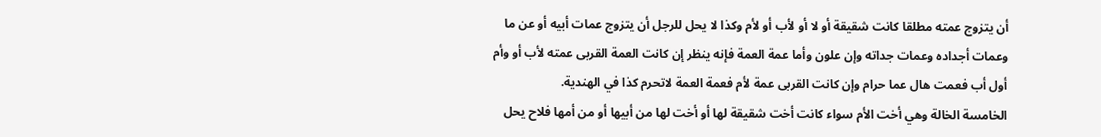أن يتزوج عمته مطلقا كانت شقيقة أو لا أو لأب أو لأم وكذا لا يحل للرجل أن يتزوج عمات أبيه أو عن ما وعمات أجداده وعمات جداته وإن علون وأما عمة العمة فإنه ينظر إن كانت العمة القربى عمته لأب أو وأم أول أب فعمت هال عما حرام وإن كانت القربى عمة لأم فعمة العمة لاتحرم كذا في الهندية.
الخامسة الخالة وهي أخت الأم سواء كانت أخت شقيقة لها أو أخت لها من أبيها أو من أمها فلاح يحل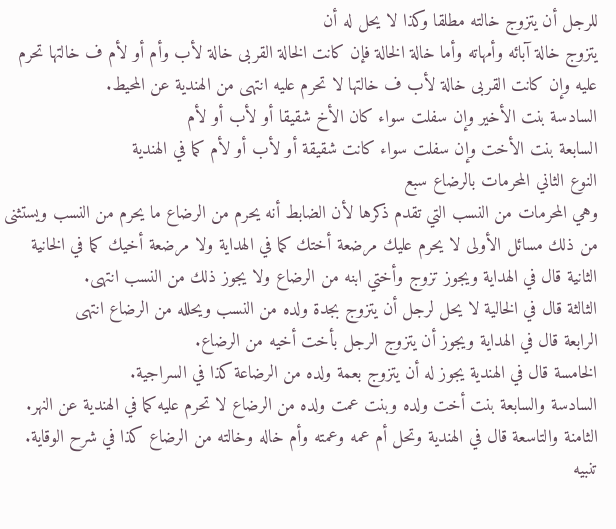للرجل أن يتزوج خالته مطلقا وكذا لا يحل له أن
يتزوج خالة آبائه وأمهاته وأما خالة الخالة فإن كانت الخالة القربى خالة لأب وأم أو لأم ف خالتها تحرم عليه وإن كانت القربى خالة لأب ف خالتها لا تحرم عليه انتهى من الهندية عن المحيط.
السادسة بنت الأخير وإن سفلت سواء كان الأخ شقيقا أو لأب أو لأم
السابعة بنت الأخت وإن سفلت سواء كانت شقيقة أو لأب أو لأم كما في الهندية
النوع الثاني المحرمات بالرضاع سبع
وهي المحرمات من النسب التي تقدم ذكرها لأن الضابط أنه يحرم من الرضاع ما يحرم من النسب ويستثنى من ذلك مسائل الأولى لا يحرم عليك مرضعة أختك كما في الهداية ولا مرضعة أخيك كما في الخانية
الثانية قال في الهداية ويجوز تزوج وأختي ابنه من الرضاع ولا يجوز ذلك من النسب انتهى.
الثالثة قال في الخالية لا يحل لرجل أن يتزوج بجدة ولده من النسب ويحلله من الرضاع انتهى
الرابعة قال في الهداية ويجوز أن يتزوج الرجل بأخت أخيه من الرضاع.
الخامسة قال في الهندية يجوز له أن يتزوج بعمة ولده من الرضاعة كذا في السراجية.
السادسة والسابعة بنت أخت ولده وبنت عمت ولده من الرضاع لا تحرم عليه كما في الهندية عن النهر.
الثامنة والتاسعة قال في الهندية وتحل أم عمه وعمته وأم خاله وخالته من الرضاع كذا في شرح الوقاية.
تنبيه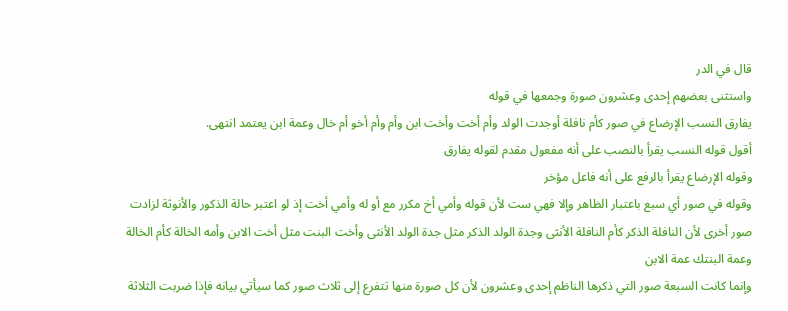قال في الدر
واستثنى بعضهم إحدى وعشرون صورة وجمعها في قوله
يفارق النسب الإرضاع في صور كأم نافلة أوجدت الولد وأم أخت وأخت ابن وأم وأم أخو أم خال وعمة ابن يعتمد انتهى.
أقول قوله النسب يقرأ بالنصب على أنه مفعول مقدم لقوله يفارق
وقوله الإرضاع يقرأ بالرفع على أنه فاعل مؤخر
وقوله في صور أي سبع باعتبار الظاهر وإلا فهي ست لأن قوله وأمي أخ مكرر مع أو له وأمي أخت إذ لو اعتبر حالة الذكور والأنوثة لزادت صور أخرى لأن النافلة الذكر كأم النافلة الأنثى وجدة الولد الذكر مثل جدة الولد الأنثى وأخت البنت مثل أخت الابن وأمه الخالة كأم الخالة وعمة البنتك عمة الابن
وإنما كانت السبعة صور التي ذكرها الناظم إحدى وعشرون لأن كل صورة منها تتفرع إلى ثلاث صور كما سيأتي بيانه فإذا ضربت الثلاثة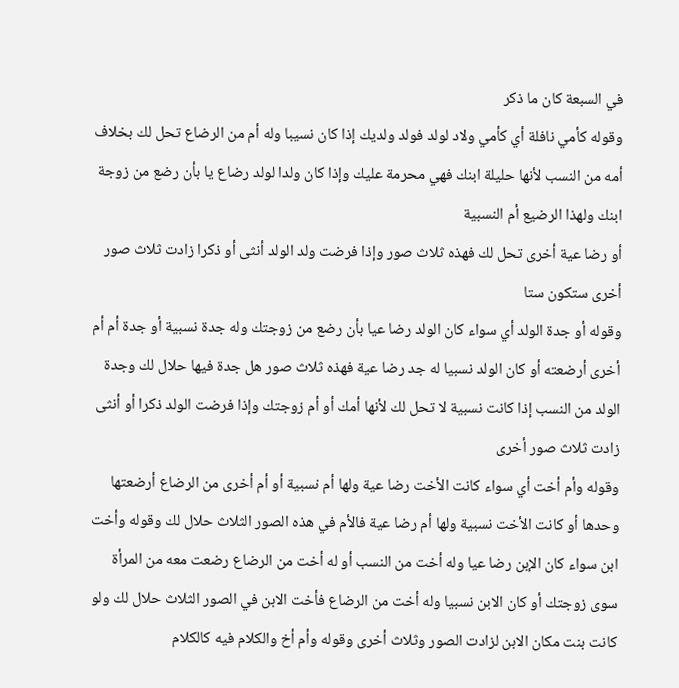في السبعة كان ما ذكر
وقوله كأمي نافلة أي كأمي ولاد لولد فولد ولديك إذا كان نسيبا وله أم من الرضاع تحل لك بخلاف أمه من النسب لأنها حليلة ابنك فهي محرمة عليك وإذا كان ولدا لولد رضاع يا بأن رضع من زوجة ابنك ولهذا الرضيع أم النسبية
أو رضا عية أخرى تحل لك فهذه ثلاث صور وإذا فرضت ولد الولد أنثى أو ذكرا زادت ثلاث صور أخرى ستكون ستا
وقوله أو جدة الولد أي سواء كان الولد رضا عيا بأن رضع من زوجتك وله جدة نسبية أو جدة أم أم أخرى أرضعته أو كان الولد نسبيا له جد رضا عية فهذه ثلاث صور هل جدة فيها حلال لك وجدة الولد من النسب إذا كانت نسبية لا تحل لك لأنها أمك أو أم زوجتك وإذا فرضت الولد ذكرا أو أنثى زادت ثلاث صور أخرى
وقوله وأم أخت أي سواء كانت الأخت رضا عية ولها أم نسبية أو أم أخرى من الرضاع أرضعتها وحدها أو كانت الأخت نسبية ولها أم رضا عية فالأم في هذه الصور الثلاث حلال لك وقوله وأخت ابن سواء كان الإبن رضا عيا وله أخت من النسب أو له أخت من الرضاع رضعت معه من المرأة سوى زوجتك أو كان الابن نسبيا وله أخت من الرضاع فأخت الابن في الصور الثلاث حلال لك ولو كانت بنت مكان الابن لزادت الصور وثلاث أخرى وقوله وأم أخ والكلام فيه كالكلام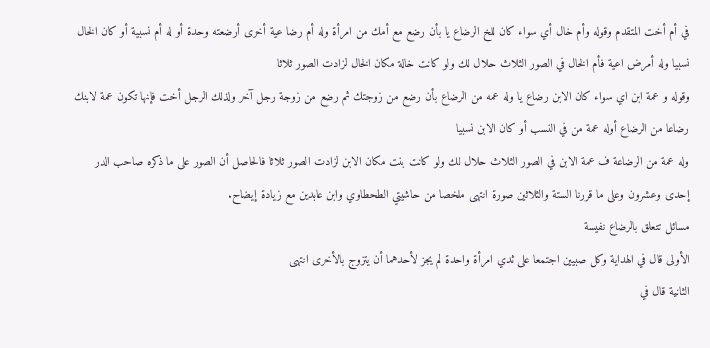في أم أخت المتقدم وقوله وأم خال أي سواء كان للخ الرضاع يا بأن رضع مع أمك من امرأة وله أم رضا عية أخرى أرضعته وحدة أو له أم نسبية أو كان الخال نسبيا وله أمرض اعية فأم الخال في الصور الثلاث حلال لك ولو كانت خالة مكان الخال لزادت الصور ثلاثا
وقوله و عمة ابن اي سواء كان الابن رضاع يا وله عمه من الرضاع بأن رضع من زوجتك ثم رضع من زوجة رجل آخر ولذلك الرجل أخت فإنها تكون عمة لابنك رضاعا من الرضاع أوله عمة من في النسب أو كان الابن نسبيا
وله عمة من الرضاعة ف عمة الابن في الصور الثلاث حلال لك ولو كانت بنت مكان الابن لزادت الصور ثلاثا فالحاصل أن الصور على ما ذكره صاحب الدر إحدى وعشرون وعلى ما قررنا الستة والثلاثين صورة انتهى ملخصا من حاشيتي الطحطاوي وابن عابدين مع زيادة إيضاح.
مسائل تتعلق بالرضاع نفيسة
الأولى قال في الهداية وكل صبيين اجتمعا على ثدي امرأة واحدة لم يجز لأحدهما أن يتزوج بالأخرى انتهى
الثانية قال في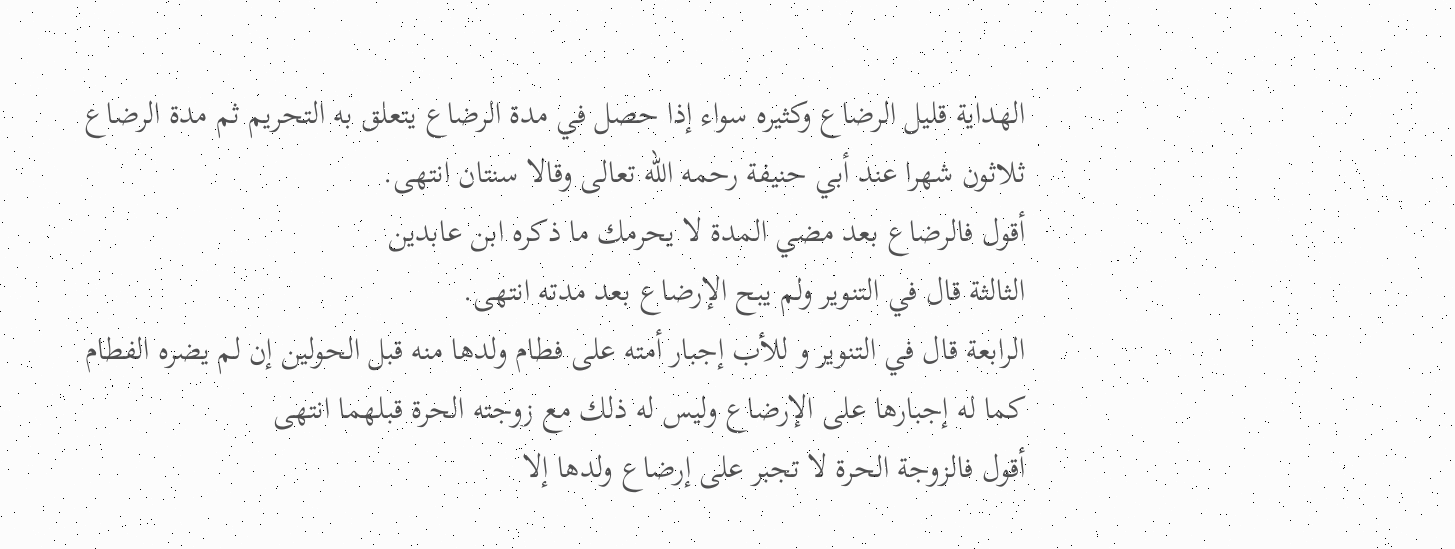الهداية قليل الرضاع وكثيره سواء إذا حصل في مدة الرضاع يتعلق به التحريم ثم مدة الرضاع ثلاثون شهرا عند أبي حنيفة رحمه الله تعالى وقالا سنتان انتهى.
أقول فالرضاع بعد مضي المدة لا يحرمك ما ذكره ابن عابدين
الثالثة قال في التنوير ولم يبح الإرضاع بعد مدته انتهى.
الرابعة قال في التنوير و للأب إجبار أمته على فطام ولدها منه قبل الحولين إن لم يضره الفطام كما له إجبارها على الإرضاع وليس له ذلك مع زوجته الحرة قبلهما انتهى
أقول فالزوجة الحرة لا تجبر على إرضاع ولدها إلا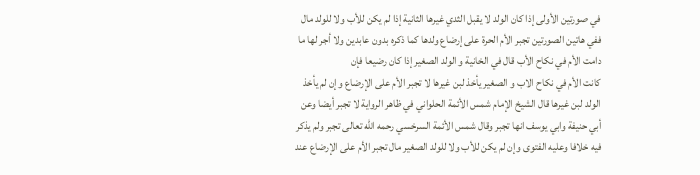في صورتين الأولى إذا كان الولد لا يقبل الثدي غيرها الثانية إذا لم يكن للأب ولا للولد مال ففي هاتين الصورتين تجبر الأم الحرة على إرضاع ولدها كما ذكره بدون عابدين ولا أجر لها ما دامت الأم في نكاح الأب قال في الخانية و الولد الصغير إذا كان رضيعا فإن
كانت الأم في نكاح الاب و الصغير يأخذ لبن غيرها لا تجبر الأم على الإرضاع وإن لم يأخذ الولد لبن غيرها قال الشيخ الإمام شمس الأئمة الحلواني في ظاهر الرواية لا تجبر أيضا وعن أبي حنيفة وابي يوسف انها تجبر وقال شمس الأئمة السرخسي رحمه الله تعالى تجبر ولم يذكر فيه خلافا وعليه الفتوى وإن لم يكن للأب ولا للولد الصغير مال تجبر الأم على الإرضاع عند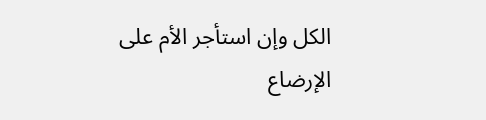الكل وإن استأجر الأم على الإرضاع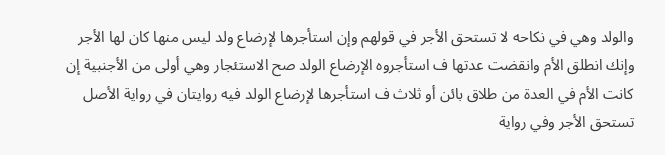والولد وهي في نكاحه لا تستحق الأجر في قولهم وإن استأجرها لإرضاع ولد ليس منها كان لها الأجر وإنك انطلق الأم وانقضت عدتها ف استأجروه الإرضاع الولد صح الاستئجار وهي أولى من الأجنبية إن كانت الأم في العدة من طلاق بائن أو ثلاث ف استأجرها لإرضاع الولد فيه روايتان في رواية الأصل تستحق الأجر وفي رواية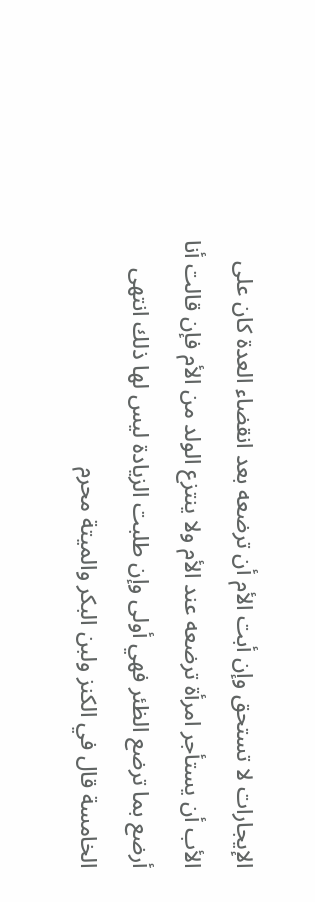الإيجارات لا تستحق وإن أبت الأم أن ترضعه بعد انقضاء العدة كان على الأب أن يستأجر امرأة ترضعه عند الأم ولا ينتزع الولد من الأم فإن قالت أنا أرضع بما ترضع الظئر فهي أولى وإن طلبت الزيادة ليس لها ذلك انتهى
الخامسة قال في الكنز ولبن البكر والميتة محرم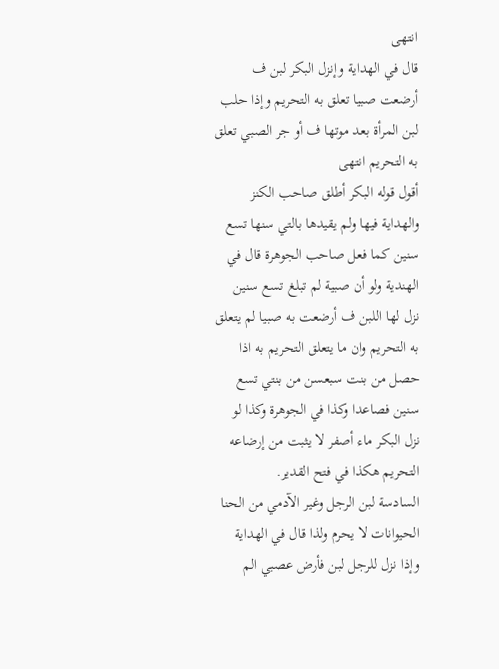انتهى
قال في الهداية وإنزل البكر لبن ف أرضعت صبيا تعلق به التحريم وإذا حلب لبن المرأة بعد موتها ف أو جر الصبي تعلق به التحريم انتهى
أقول قوله البكر أطلق صاحب الكنز والهداية فيها ولم يقيدها بالتي سنها تسع سنين كما فعل صاحب الجوهرة قال في الهندية ولو أن صبية لم تبلغ تسع سنين نزل لها اللبن ف أرضعت به صبيا لم يتعلق به التحريم وان ما يتعلق التحريم به اذا
حصل من بنت سبعسن من بنتي تسع سنين فصاعدا وكذا في الجوهرة وكذا لو نزل البكر ماء أصفر لا يثبت من إرضاعه التحريم هكذا في فتح القدير.
السادسة لبن الرجل وغير الآدمي من الحنا الحيوانات لا يحرم ولذا قال في الهداية وإذا نزل للرجل لبن فأرض عصبي الم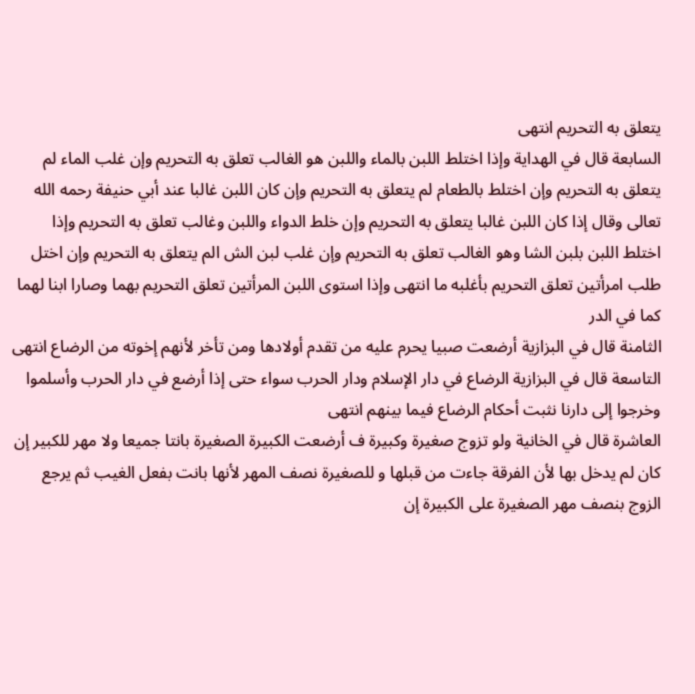يتعلق به التحريم انتهى
السابعة قال في الهداية وإذا اختلط اللبن بالماء واللبن هو الغالب تعلق به التحريم وإن غلب الماء لم يتعلق به التحريم وإن اختلط بالطعام لم يتعلق به التحريم وإن كان اللبن غالبا عند أبي حنيفة رحمه الله تعالى وقال إذا كان اللبن غالبا يتعلق به التحريم وإن خلط الدواء واللبن وغالب تعلق به التحريم وإذا اختلط اللبن بلبن الشا وهو الغالب تعلق به التحريم وإن غلب لبن الش الم يتعلق به التحريم وإن اختل طلب امرأتين تعلق التحريم بأغلبه ما انتهى وإذا استوى اللبن المرأتين تعلق التحريم بهما وصارا ابنا لهما كما في الدر
الثامنة قال في البزازية أرضعت صبيا يحرم عليه من تقدم أولادها ومن تأخر لأنهم إخوته من الرضاع انتهى
التاسعة قال في البزازية الرضاع في دار الإسلام ودار الحرب سواء حتى إذا أرضع في دار الحرب وأسلموا وخرجوا إلى دارنا نثبت أحكام الرضاع فيما بينهم انتهى
العاشرة قال في الخانية ولو تزوج صغيرة وكبيرة ف أرضعت الكبيرة الصغيرة بانتا جميعا ولا مهر للكبير إن كان لم يدخل بها لأن الفرقة جاءت من قبلها و للصغيرة نصف المهر لأنها بانت بفعل الغيب ثم يرجع الزوج بنصف مهر الصغيرة على الكبيرة إن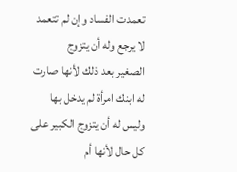تعمدت الفساد وإن لم تتعمد لا يرجع وله أن يتزوج
الصغير بعد ذلك لأنها صارت له ابنك امرأة لم يدخل بها وليس له أن يتزوج الكبير على كل حال لأنها أم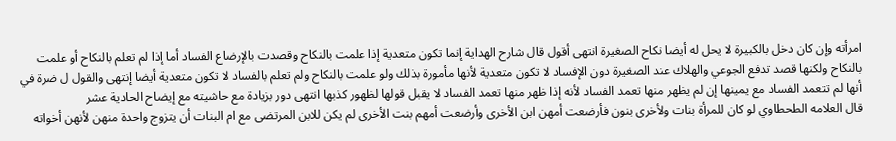امرأته وإن كان دخل بالكبيرة لا يحل له أيضا نكاح الصغيرة انتهى أقول قال شارح الهداية إنما تكون متعدية إذا علمت بالنكاح وقصدت بالإرضاع الفساد أما إذا لم تعلم بالنكاح أو علمت بالنكاح ولكنها قصد تدفع الجوعي والهلاك عند الصغيرة دون الإفساد لا تكون متعدية لأنها مأمورة بذلك ولو علمت بالنكاح ولم تعلم بالفساد لا تكون متعدية أيضا إنتهى والقول ل ضرة في أنها لم تتعمد الفساد مع يمينها إن لم يظهر منها تعمد الفساد لأنه إذا ظهر منها تعمد الفساد لا يقبل قولها لظهور كذبها انتهى دور بزيادة مع حاشيته مع إيضاح الحادية عشر
قال العلامه الطحطاوي لو كان للمرأة بنات ولأخرى بنون فأرضعت أمهن ابن الأخرى وأرضعت أمهم بنت الأخرى لم يكن للابن المرتضى مع ام البنات أن يتزوج واحدة منهن لأنهن أخواته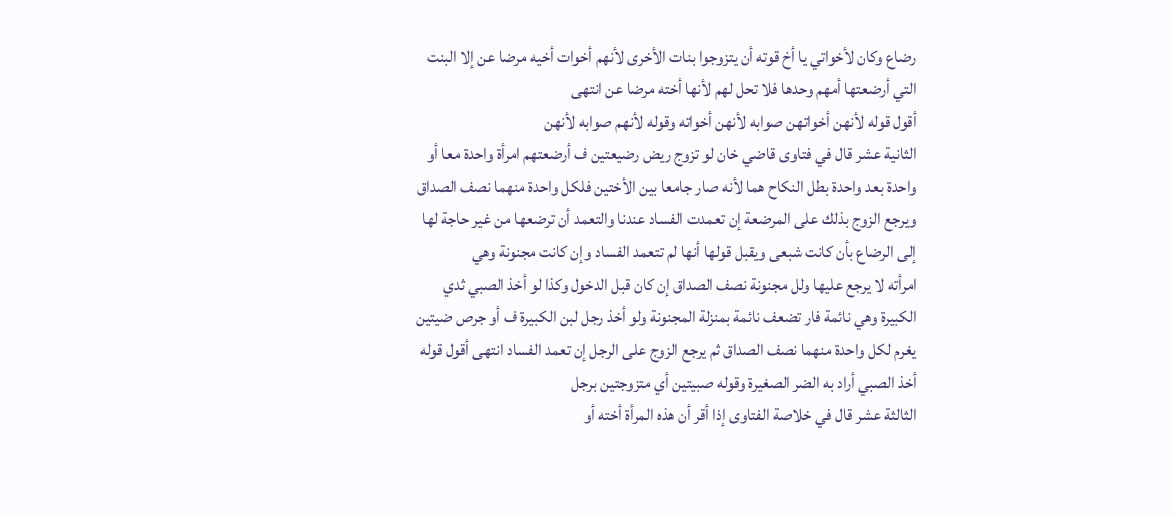رضاع وكان لأخواتي يا أخ قوته أن يتزوجوا بنات الأخرى لأنهم أخوات أخيه مرضا عن إلا البنت التي أرضعتها أمهم وحدها فلا تحل لهم لأنها أخته مرضا عن انتهى
أقول قوله لأنهن أخواتهن صوابه لأنهن أخواته وقوله لأنهم صوابه لأنهن
الثانية عشر قال في فتاوى قاضي خان لو تزوج ريض رضيعتين ف أرضعتهم امرأة واحدة معا أو واحدة بعد واحدة بطل النكاح هما لأنه صار جامعا بين الأختين فلكل واحدة منهما نصف الصداق ويرجع الزوج بذلك على المرضعة إن تعمدت الفساد عندنا والتعمد أن ترضعها من غير حاجة لها إلى الرضاع بأن كانت شبعى ويقبل قولها أنها لم تتعمد الفساد وإن كانت مجنونة وهي
امرأته لا يرجع عليها ولل مجنونة نصف الصداق إن كان قبل الدخول وكذا لو أخذ الصبي ثدي الكبيرة وهي نائمة فار تضعف نائمة بمنزلة المجنونة ولو أخذ رجل لبن الكبيرة ف أو جرص ضيتين يغرم لكل واحدة منهما نصف الصداق ثم يرجع الزوج على الرجل إن تعمد الفساد انتهى أقول قوله أخذ الصبي أراد به الضر الصغيرة وقوله صبيتين أي متزوجتين برجل
الثالثة عشر قال في خلاصة الفتاوى إذا أقر أن هذه المرأة أخته أو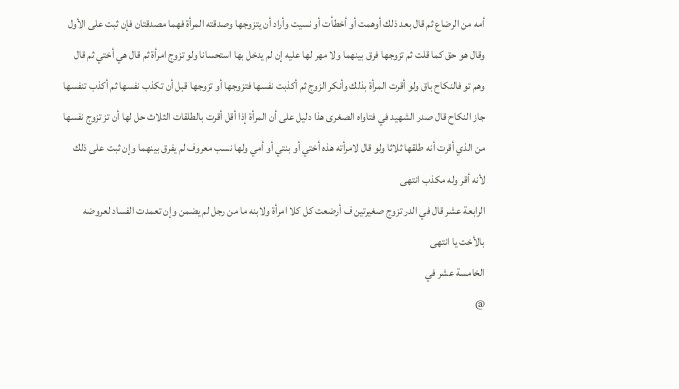أمه من الرضاع ثم قال بعد ذلك أوهمت أو أخطأت أو نسيت وأراد أن يتزوجها وصدقته المرأة فهما مصدقتان فإن ثبت على الأول وقال هو حق كما قلت ثم تزوجها فرق بينهما ولا مهر لها عليه إن لم يدخل بها استحسانا ولو تزوج امرأة ثم قال هي أختي ثم قال وهم تو فالنكاح باق ولو أقرت المرأة بذلك وأنكر الزوج ثم أكذبت نفسها فتزوجها أو تزوجها قبل أن تكذب نفسها ثم أكذب تنفسها جاز النكاح قال صدر الشهيد في فتاواه الصغرى هذا دليل على أن المرأة إذا أقل أقرت بالطلقات الثلاث حل لها أن تز تزوج نفسها من الذي أقرت أنه طلقها ثلاثا ولو قال لامرأته هذه أختي أو بنتي أو أمي ولها نسب معروف لم يفرق بينهما وإن ثبت على ذلك لأنه أقر وله مكذب انتهى
الرابعة عشر قال في الدر تزوج صغيرتين ف أرضعت كل كلا امرأة ولابنه ما من رجل لم يضمن وإن تعمدت الفساد لعروضه بالأخت يا انتهى
الخامسة عشر في
@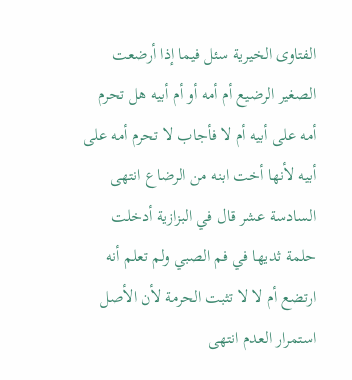الفتاوى الخيرية سئل فيما إذا أرضعت الصغير الرضيع أم أمه أو أم أبيه هل تحرم أمه على أبيه أم لا فأجاب لا تحرم أمه على أبيه لأنها أخت ابنه من الرضاع انتهى
السادسة عشر قال في البزازية أدخلت حلمة ثديها في فم الصبي ولم تعلم أنه ارتضع أم لا لا تثبت الحرمة لأن الأصل استمرار العدم انتهى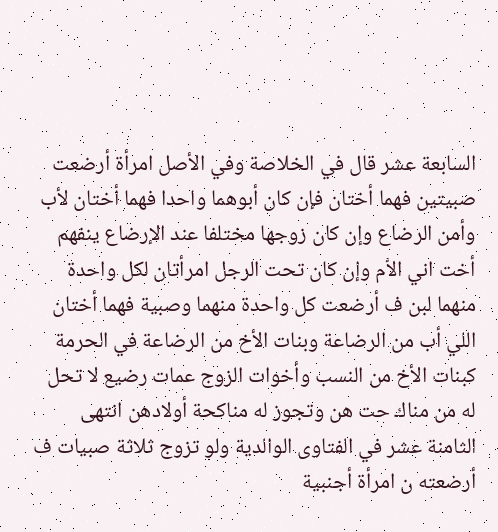السابعة عشر قال في الخلاصة وفي الأصل امرأة أرضعت صبيتين فهما أختان فإن كان أبوهما واحدا فهما أختان لأب وأمن الرضاع وإن كان زوجها مختلفا عند الإرضاع ينفهم أخت اني الأم وإن كان تحت الرجل امرأتان لكل واحدة منهما لبن ف أرضعت كل واحدة منهما وصبية فهما أختان اللي أب من الرضاعة وبنات الأخ من الرضاعة في الحرمة كبنات الأخ من النسب وأخوات الزوج عمات رضيع لا تحل له من مناك حت هن وتجوز له مناكحة أولادهن انتهى
الثامنة عشر في الفتاوى الوالدية ولو تزوج ثلاثة صبيات ف أرضعته ن امرأة أجنبية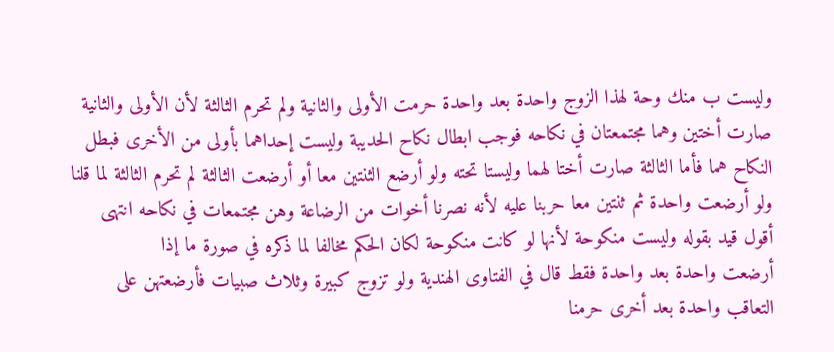وليست ب منك وحة لهذا الزوج واحدة بعد واحدة حرمت الأولى والثانية ولم تحرم الثالثة لأن الأولى والثانية صارت أختين وهما مجتمعتان في نكاحه فوجب ابطال نكاح الحديبة وليست إحداهما بأولى من الأخرى فبطل النكاح هما فأما الثالثة صارت أختا لهما وليستا تحته ولو أرضع الثنتين معا أو أرضعت الثالثة لم تحرم الثالثة لما قلنا ولو أرضعت واحدة ثم ثنتين معا حربنا عليه لأنه نصرنا أخوات من الرضاعة وهن مجتمعات في نكاحه انتهى أقول قيد بقوله وليست منكوحة لأنها لو كانت منكوحة لكان الحكم مخالفا لما ذكره في صورة ما إذا
أرضعت واحدة بعد واحدة فقط قال في الفتاوى الهندية ولو تزوج كبيرة وثلاث صبيات فأرضعتهن على التعاقب واحدة بعد أخرى حرمنا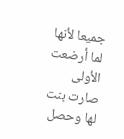جميعا لأنها لما أرضعت الأولى صارت بنت لها وحصل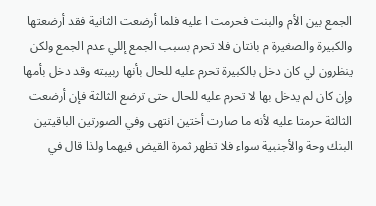الجمع بين الأم والبنت فحرمت ا عليه فلما أرضعت الثانية فقد أرضعتها والكبيرة والصغيرة م بانتان فلا تحرم بسبب الجمع إللي عدم الجمع ولكن ينظرون لي كان دخل بالكبيرة تحرم عليه للحال بأنها ربيبته وقد دخل بأمها وإن كان لم يدخل بها لا تحرم عليه للحال حتى ترضع الثالثة فإن أرضعت الثالثة حرمتا عليه لأنه ما صارت أختين انتهى وفي الصورتين الباقيتين البنك وحة والأجنبية سواء فلا تظهر ثمرة القيض فيهما ولذا قال في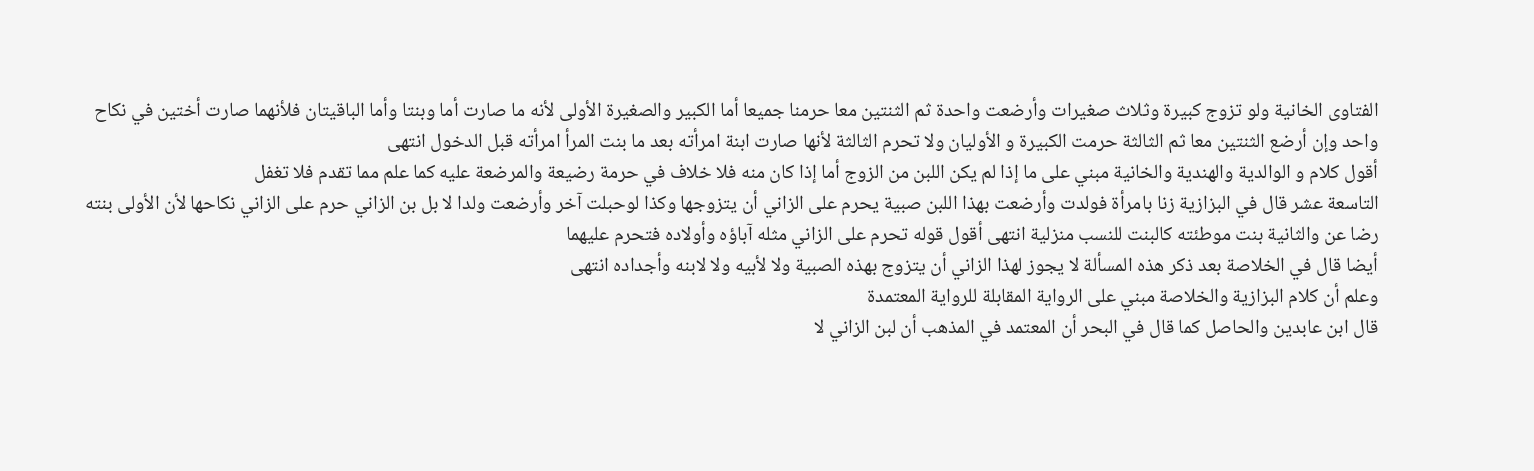الفتاوى الخانية ولو تزوج كبيرة وثلاث صغيرات وأرضعت واحدة ثم الثنتين معا حرمنا جميعا أما الكبير والصغيرة الأولى لأنه ما صارت أما وبنتا وأما الباقيتان فلأنهما صارت أختين في نكاح واحد وإن أرضع الثنتين معا ثم الثالثة حرمت الكبيرة و الأوليان ولا تحرم الثالثة لأنها صارت ابنة امرأته بعد ما بنت المرأ امرأته قبل الدخول انتهى
أقول كلام و الوالدية والهندية والخانية مبني على ما إذا لم يكن اللبن من الزوج أما إذا كان منه فلا خلاف في حرمة رضيعة والمرضعة عليه كما علم مما تقدم فلا تغفل
التاسعة عشر قال في البزازية زنا بامرأة فولدت وأرضعت بهذا اللبن صبية يحرم على الزاني أن يتزوجها وكذا لوحبلت آخر وأرضعت ولدا لا بل بن الزاني حرم على الزاني نكاحها لأن الأولى بنته رضا عن والثانية بنت موطئته كالبنت للنسب منزلية انتهى أقول قوله تحرم على الزاني مثله آباؤه وأولاده فتحرم عليهما
أيضا قال في الخلاصة بعد ذكر هذه المسألة لا يجوز لهذا الزاني أن يتزوج بهذه الصبية ولا لأبيه ولا لابنه وأجداده انتهى
وعلم أن كلام البزازية والخلاصة مبني على الرواية المقابلة للرواية المعتمدة
قال ابن عابدين والحاصل كما قال في البحر أن المعتمد في المذهب أن لبن الزاني لا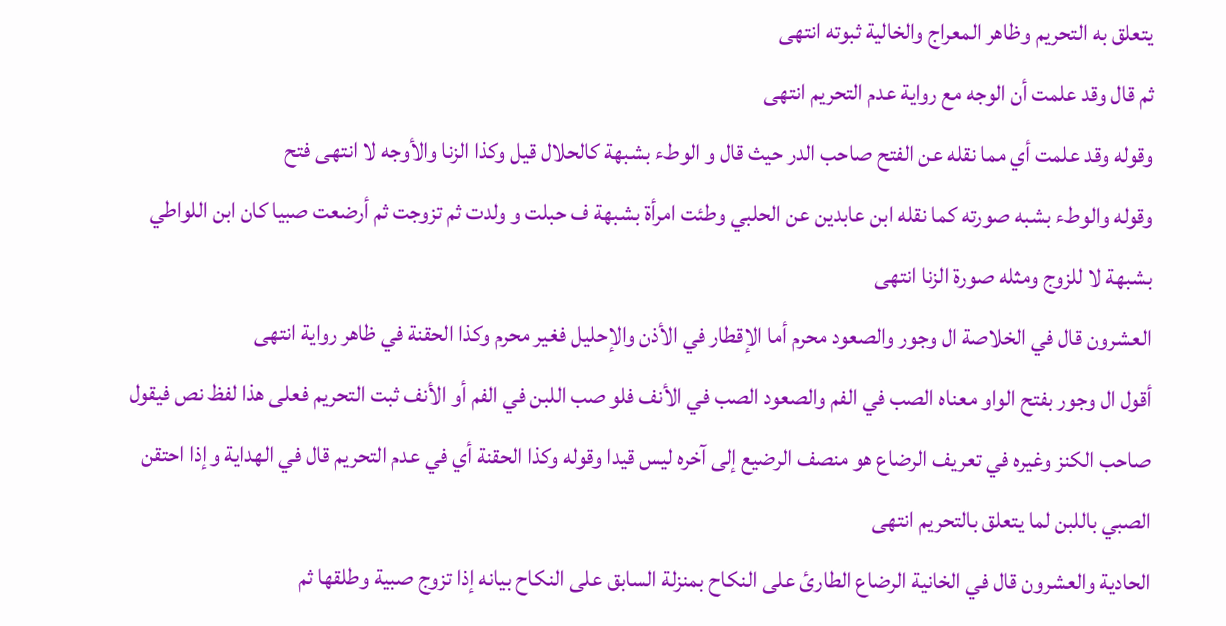يتعلق به التحريم وظاهر المعراج والخالية ثبوته انتهى
ثم قال وقد علمت أن الوجه مع رواية عدم التحريم انتهى
وقوله وقد علمت أي مما نقله عن الفتح صاحب الدر حيث قال و الوطء بشبهة كالحلال قيل وكذا الزنا والأوجه لا انتهى فتح
وقوله والوطء بشبه صورته كما نقله ابن عابدين عن الحلبي وطئت امرأة بشبهة ف حبلت و ولدت ثم تزوجت ثم أرضعت صبيا كان ابن اللواطي بشبهة لا للزوج ومثله صورة الزنا انتهى
العشرون قال في الخلاصة ال وجور والصعود محرم أما الإقطار في الأذن والإحليل فغير محرم وكذا الحقنة في ظاهر رواية انتهى
أقول ال وجور بفتح الواو معناه الصب في الفم والصعود الصب في الأنف فلو صب اللبن في الفم أو الأنف ثبت التحريم فعلى هذا لفظ نص فيقول صاحب الكنز وغيره في تعريف الرضاع هو منصف الرضيع إلى آخره ليس قيدا وقوله وكذا الحقنة أي في عدم التحريم قال في الهداية وإذا احتقن الصبي باللبن لما يتعلق بالتحريم انتهى
الحادية والعشرون قال في الخانية الرضاع الطارئ على النكاح بمنزلة السابق على النكاح بيانه إذا تزوج صبية وطلقها ثم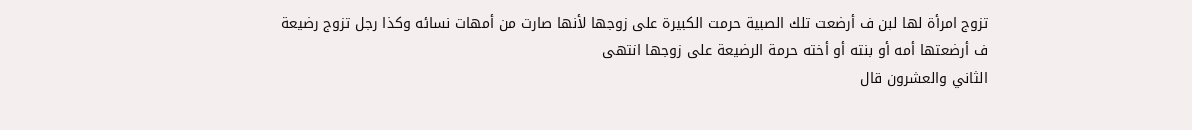تزوج امرأة لها لبن ف أرضعت تلك الصبية حرمت الكبيرة على زوجها لأنها صارت من أمهات نسائه وكذا رجل تزوج رضيعة ف أرضعتها أمه أو بنته أو أخته حرمة الرضيعة على زوجها انتهى
الثاني والعشرون قال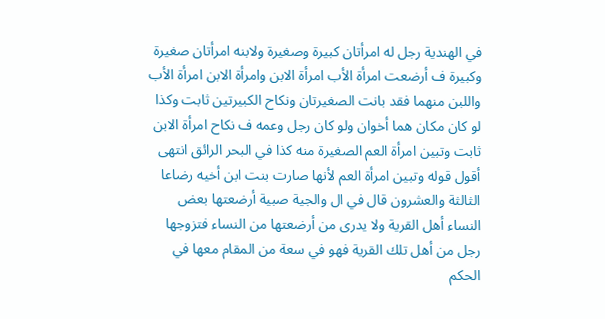في الهندية رجل له امرأتان كبيرة وصغيرة ولابنه امرأتان صغيرة وكبيرة ف أرضعت امرأة الأب امرأة الابن وامرأة الابن امرأة الأب واللبن منهما فقد بانت الصغيرتان ونكاح الكبيرتين ثابت وكذا لو كان مكان هما أخوان ولو كان رجل وعمه ف نكاح امرأة الابن ثابت وتبين امرأة العم الصغيرة منه كذا في البحر الرائق انتهى أقول قوله وتبين امرأة العم لأنها صارت بنت ابن أخيه رضاعا
الثالثة والعشرون قال في ال والجية صبية أرضعتها بعض النساء أهل القرية ولا يدرى من أرضعتها من النساء فتزوجها رجل من أهل تلك القرية فهو في سعة من المقام معها في الحكم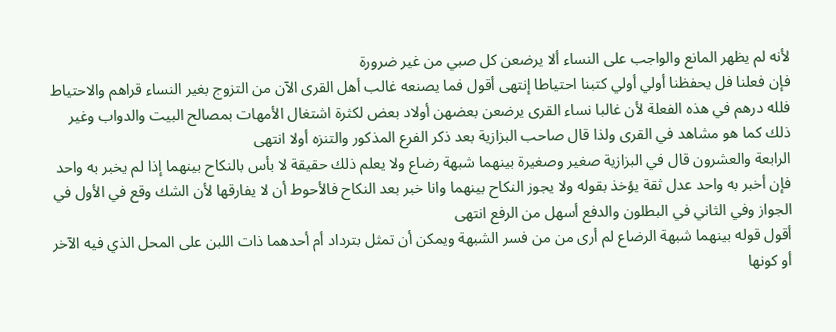لأنه لم يظهر المانع والواجب على النساء ألا يرضعن كل صبي من غير ضرورة
فإن فعلنا فل يحفظنا أولي أولي كتبنا احتياطا إنتهى أقول فما يصنعه غالب أهل القرى الآن من التزوج بغير النساء قراهم والاحتياط فلله درهم في هذه الفعلة لأن غالبا نساء القرى يرضعن بعضهن أولاد بعض لكثرة اشتغال الأمهات بمصالح البيت والدواب وغير ذلك كما هو مشاهد في القرى ولذا قال صاحب البزازية بعد ذكر الفرع المذكور والتنزه أولا انتهى
الرابعة والعشرون قال في البزازية صغير وصغيرة بينهما شبهة رضاع ولا يعلم ذلك حقيقة لا بأس بالنكاح بينهما إذا لم يخبر به واحد فإن أخبر به واحد عدل ثقة يؤخذ بقوله ولا يجوز النكاح بينهما وانا خبر بعد النكاح فالأحوط أن لا يفارقها لأن الشك وقع في الأول في الجواز وفي الثاني في البطلون والدفع أسهل من الرفع انتهى
أقول قوله بينهما شبهة الرضاع لم أرى من من فسر الشبهة ويمكن أن تمثل بترداد أم أحدهما ذات اللبن على المحل الذي فيه الآخر أو كونها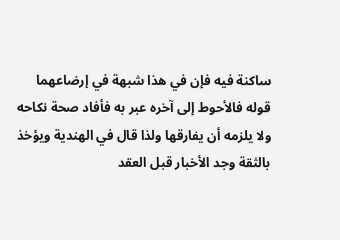ساكنة فيه فإن في هذا شبهة في إرضاعهما
قوله فالأحوط إلى آخره عبر به فأفاد صحة نكاحه ولا يلزمه أن يفارقها ولذا قال في الهندية ويؤخذ بالثقة وجد الأخبار قبل العقد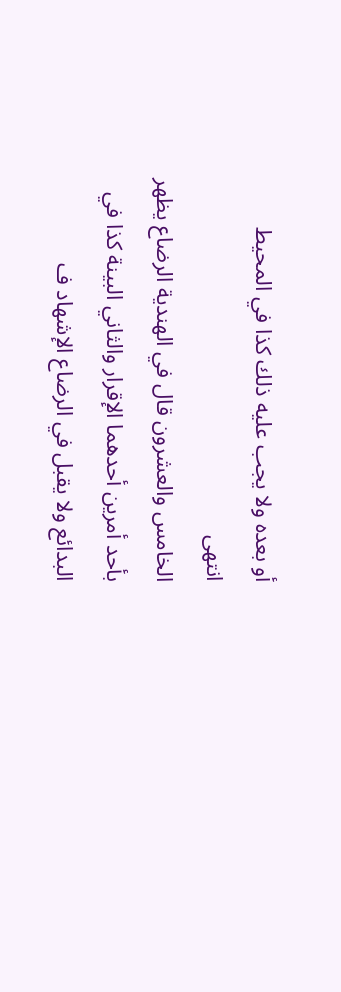أو بعده ولا يجب عليه ذلك كذا في المحيط انتهى
الخامس والعشرون قال في الهندية الرضاع يظهر بأحد أمرين أحدهما الإقرار والثاني البينة كذا في البدائع ولا يقبل في الرضاع الإشهاد ف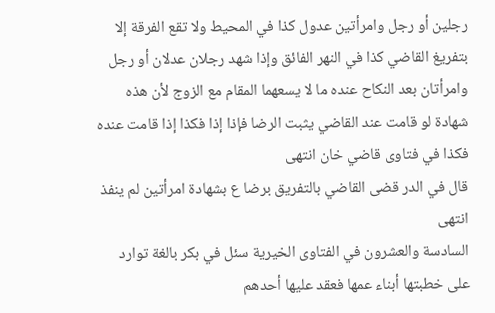رجلين أو رجل وامرأتين عدول كذا في المحيط ولا تقع الفرقة إلا بتفريغ القاضي كذا في النهر الفائق وإذا شهد رجلان عدلان أو رجل وامرأتان بعد النكاح عنده ما لا يسعهما المقام مع الزوج لأن هذه شهادة لو قامت عند القاضي يثبت الرضا فإذا إذا فكذا إذا قامت عنده فكذا في فتاوى قاضي خان انتهى
قال في الدر قضى القاضي بالتفريق برضا ع بشهادة امرأتين لم ينفذ انتهى
السادسة والعشرون في الفتاوى الخيرية سئل في بكر بالغة توارد على خطبتها أبناء عمها فعقد عليها أحدهم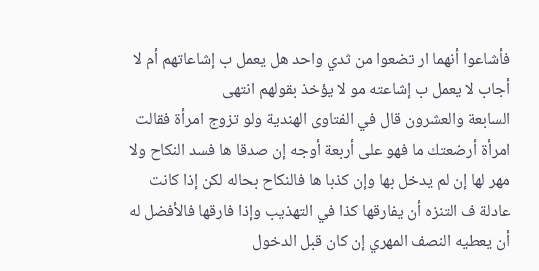فأشاعوا أنهما ار تضعوا من ثدي واحد هل يعمل ب إشاعاتهم أم لا أجاب لا يعمل ب إشاعته مو لا يؤخذ بقولهم انتهى
السابعة والعشرون قال في الفتاوى الهندية ولو تزوج امرأة فقالت امرأة أرضعتك ما فهو على أربعة أوجه إن صدقا ها فسد النكاح ولا مهر لها إن لم يدخل بها وإن كذبا ها فالنكاح بحاله لكن إذا كانت عادلة ف التنزه أن يفارقها كذا في التهذيب وإذا فارقها فالأفضل له أن يعطيه النصف المهري إن كان قبل الدخول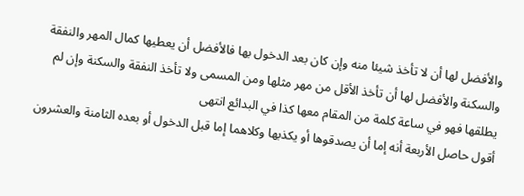والأفضل لها أن لا تأخذ شيئا منه وإن كان بعد الدخول بها فالأفضل أن يعطيها كمال المهر والنفقة والسكنة والأفضل لها أن تأخذ الأقل من مهر مثلها ومن المسمى ولا تأخذ النفقة والسكنة وإن لم يطلقها فهو في ساعة كلمة من المقام معها كذا في البدائع انتهى
أقول حاصل الأربعة أنه إما أن يصدقوها أو يكذبها وكلاهما إما قبل الدخول أو بعده الثامنة والعشرون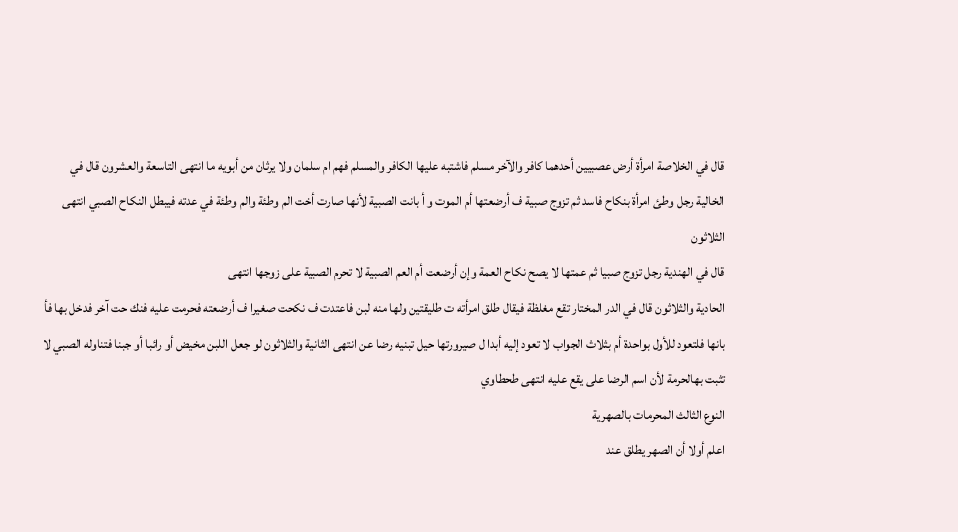قال في الخلاصة امرأة أرض عصبيين أحدهما كافر والآخر مسلم فاشتبه عليها الكافر والمسلم فهم ام سلمان ولا يرثان من أبويه ما انتهى التاسعة والعشرون قال في الخالية رجل وطئ امرأة بنكاح فاسد ثم تزوج صبية ف أرضعتها أم الموت و أ بانت الصبية لأنها صارت أخت الم وطئة والم وطئة في عدته فيبطل النكاح الصبي انتهى
الثلاثون
قال في الهندية رجل تزوج صبيا ثم عمتها لا يصح نكاح العمة وإن أرضعت أم العم الصبية لا تحرم الصبية على زوجها انتهى
الحادية والثلاثون قال في الدر المختار تقع مغلظة فيقال طلق امرأته ت طليقتين ولها منه لبن فاعتدت ف نكحت صغيرا ف أرضعته فحرمت عليه فنك حت آخر فدخل بها فأ بانها فلتعود للأول بواحدة أم بثلاث الجواب لا تعود إليه أبدا ل صيرورتها حيل تبنيه رضا عن انتهى الثانية والثلاثون لو جعل اللبن مخيض أو رائبا أو جبنا فتناوله الصبي لا تثبت بهالحرمة لأن اسم الرضا على يقع عليه انتهى طحطاوي
النوع الثالث المحرمات بالصهرية
اعلم أولا أن الصهر يطلق عند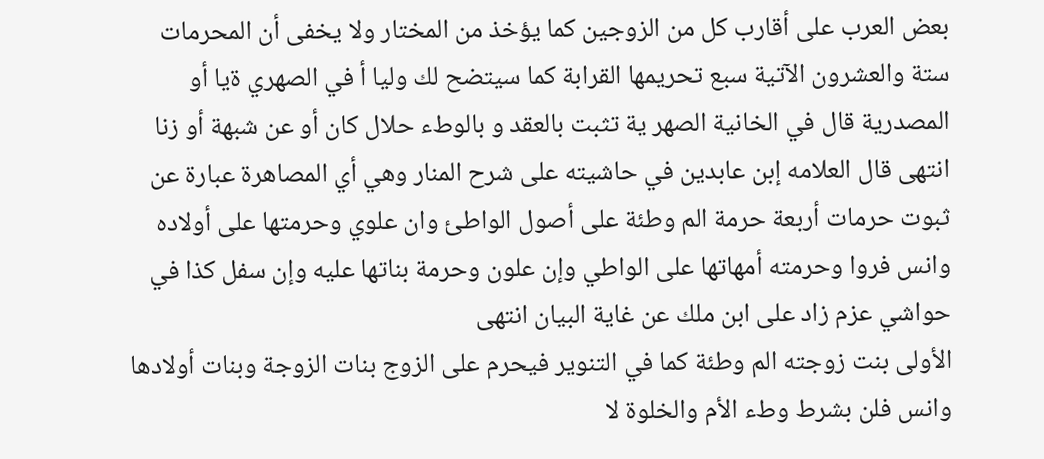بعض العرب على أقارب كل من الزوجين كما يؤخذ من المختار ولا يخفى أن المحرمات ستة والعشرون الآتية سبع تحريمها القرابة كما سيتضح لك وليا أ في الصهري ةيا أو المصدرية قال في الخانية الصهر ية تثبت بالعقد و بالوطء حلال كان أو عن شبهة أو زنا انتهى قال العلامه إبن عابدين في حاشيته على شرح المنار وهي أي المصاهرة عبارة عن ثبوت حرمات أربعة حرمة الم وطئة على أصول الواطئ وان علوي وحرمتها على أولاده وانس فروا وحرمته أمهاتها على الواطي وإن علون وحرمة بناتها عليه وإن سفل كذا في حواشي عزم زاد على ابن ملك عن غاية البيان انتهى
الأولى بنت زوجته الم وطئة كما في التنوير فيحرم على الزوج بنات الزوجة وبنات أولادها وانس فلن بشرط وطء الأم والخلوة لا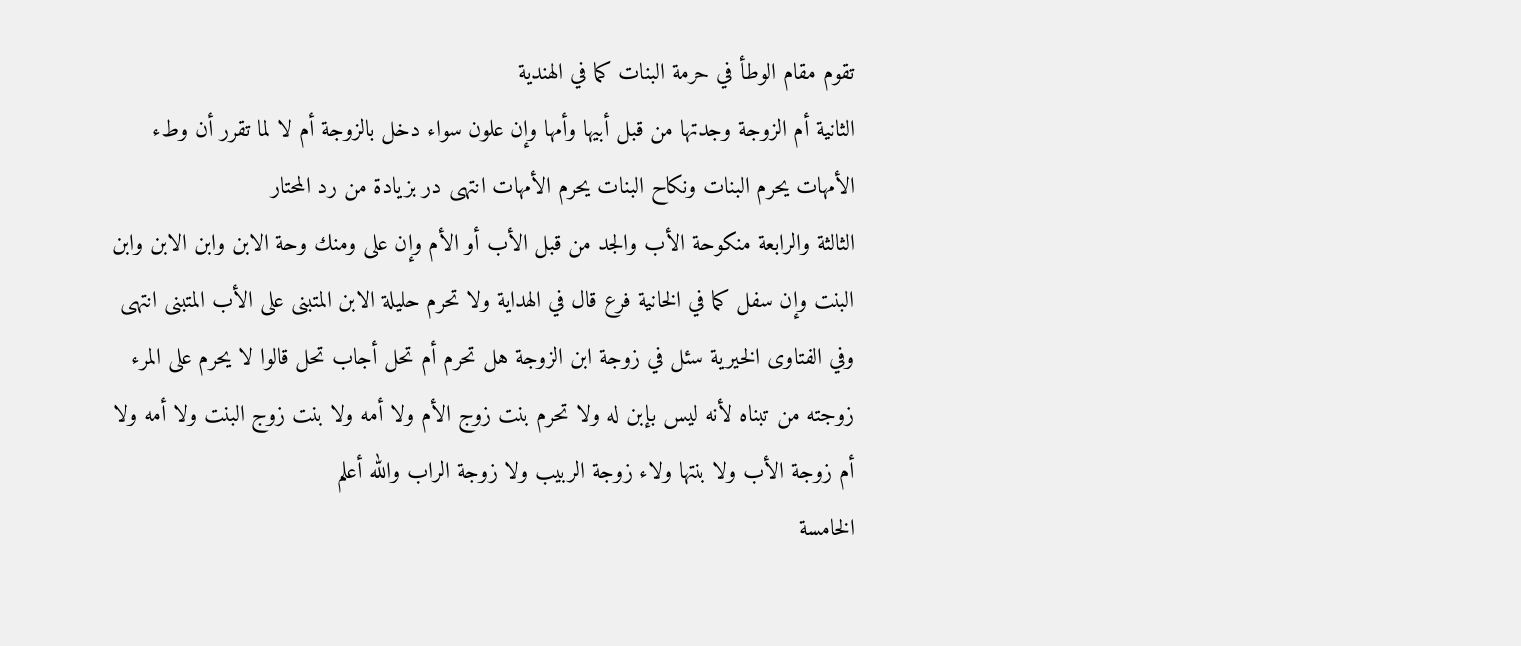تقوم مقام الوطأ في حرمة البنات كما في الهندية
الثانية أم الزوجة وجدتها من قبل أبيها وأمها وإن علون سواء دخل بالزوجة أم لا لما تقرر أن وطء الأمهات يحرم البنات ونكاح البنات يحرم الأمهات انتهى در بزيادة من رد المحتار
الثالثة والرابعة منكوحة الأب والجد من قبل الأب أو الأم وإن على ومنك وحة الابن وابن الابن وابن البنت وإن سفل كما في الخانية فرع قال في الهداية ولا تحرم حليلة الابن المتبنى على الأب المتبنى انتهى
وفي الفتاوى الخيرية سئل في زوجة ابن الزوجة هل تحرم أم تحل أجاب تحل قالوا لا يحرم على المرء زوجته من تبناه لأنه ليس بإبن له ولا تحرم بنت زوج الأم ولا أمه ولا بنت زوج البنت ولا أمه ولا أم زوجة الأب ولا بنتها ولاء زوجة الربيب ولا زوجة الراب والله أعلم
الخامسة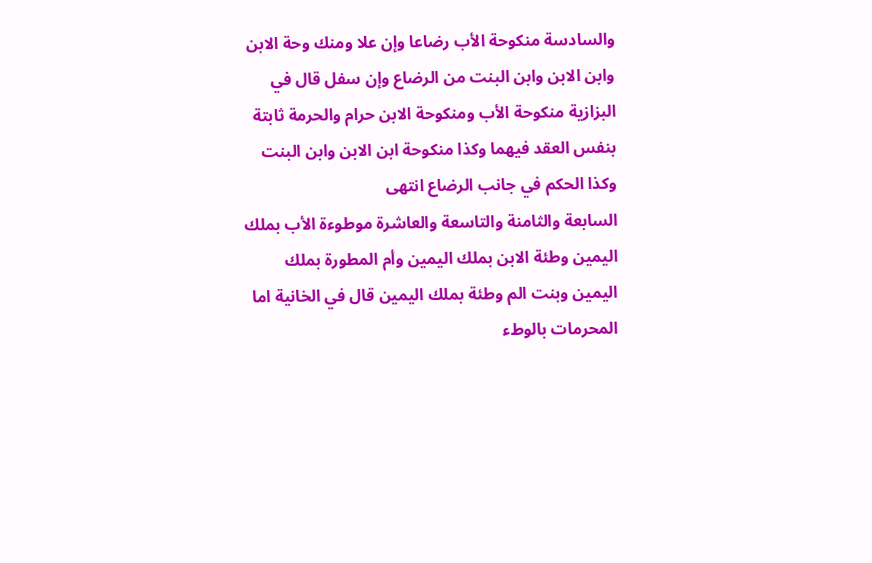والسادسة منكوحة الأب رضاعا وإن علا ومنك وحة الابن وابن الابن وابن البنت من الرضاع وإن سفل قال في البزازية منكوحة الأب ومنكوحة الابن حرام والحرمة ثابتة بنفس العقد فيهما وكذا منكوحة ابن الابن وابن البنت وكذا الحكم في جانب الرضاع انتهى
السابعة والثامنة والتاسعة والعاشرة موطوءة الأب بملك اليمين وطئة الابن بملك اليمين وأم المطورة بملك اليمين وبنت الم وطئة بملك اليمين قال في الخانية اما المحرمات بالوطء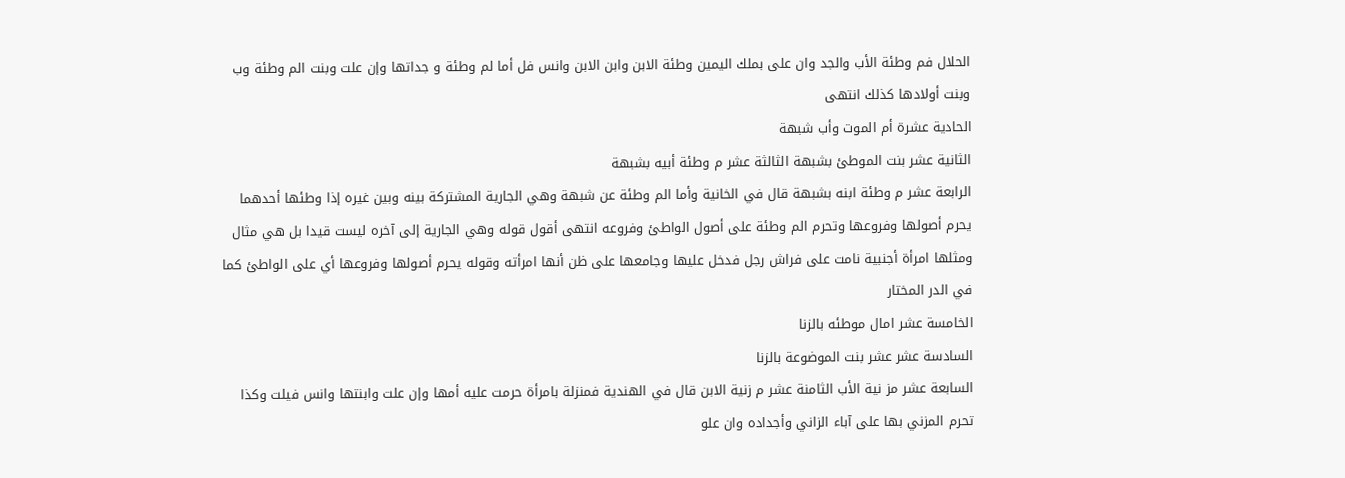الحلال فم وطئة الأب والجد وان على بملك اليمين وطئة الابن وابن الابن وانس فل أما لم وطئة و جداتها وإن علت وبنت الم وطئة وب وبنت أولادها كذلك انتهى
الحادية عشرة أم الموت وأب شبهة
الثانية عشر بنت الموطئ بشبهة الثالثة عشر م وطئة أبيه بشبهة
الرابعة عشر م وطئة ابنه بشبهة قال في الخانية وأما الم وطئة عن شبهة وهي الجارية المشتركة بينه وبين غيره إذا وطئها أحدهما يحرم أصولها وفروعها وتحرم الم وطئة على أصول الواطئ وفروعه انتهى أقول قوله وهي الجارية إلى آخره ليست قيدا بل هي مثال ومثلها امرأة أجنبية نامت على فراش رجل فدخل عليها وجامعها على ظن أنها امرأته وقوله يحرم أصولها وفروعها أي على الواطئ كما في الدر المختار
الخامسة عشر امال موطئه بالزنا
السادسة عشر عشر بنت الموضوعة بالزنا
السابعة عشر مز نية الأب الثامنة عشر م زنية الابن قال في الهندية فمنزلة بامرأة حرمت عليه أمها وإن علت وابنتها وانس فيلت وكذا تحرم المزني بها على آباء الزاني وأجداده وان علو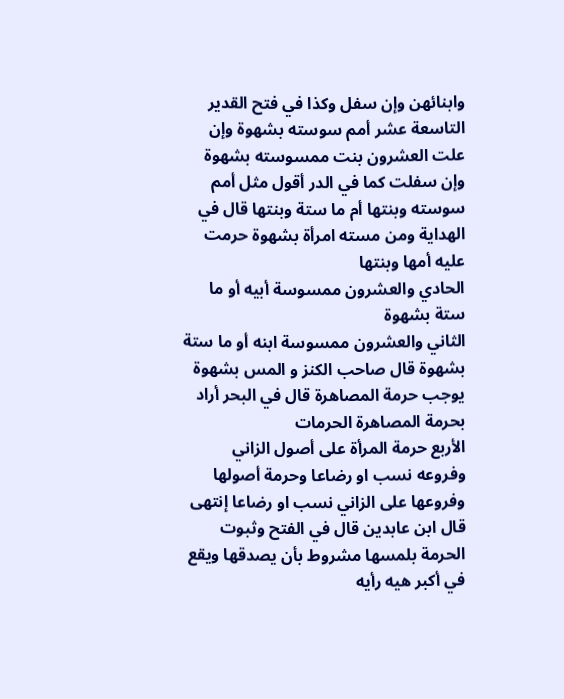وابنائهن وإن سفل وكذا في فتح القدير
التاسعة عشر أمم سوسته بشهوة وإن علت العشرون بنت ممسوسته بشهوة وإن سفلت كما في الدر أقول مثل أمم سوسته وبنتها أم ما ستة وبنتها قال في الهداية ومن مسته امرأة بشهوة حرمت عليه أمها وبنتها
الحادي والعشرون ممسوسة أبيه أو ما ستة بشهوة
الثاني والعشرون ممسوسة ابنه أو ما ستة بشهوة قال صاحب الكنز و المس بشهوة يوجب حرمة المصاهرة قال في البحر أراد بحرمة المصاهرة الحرمات
الأربع حرمة المرأة على أصول الزاني وفروعه نسب او رضاعا وحرمة أصولها وفروعها على الزاني نسب او رضاعا إنتهى
قال ابن عابدين قال في الفتح وثبوت الحرمة بلمسها مشروط بأن يصدقها ويقع في أكبر هيه رأيه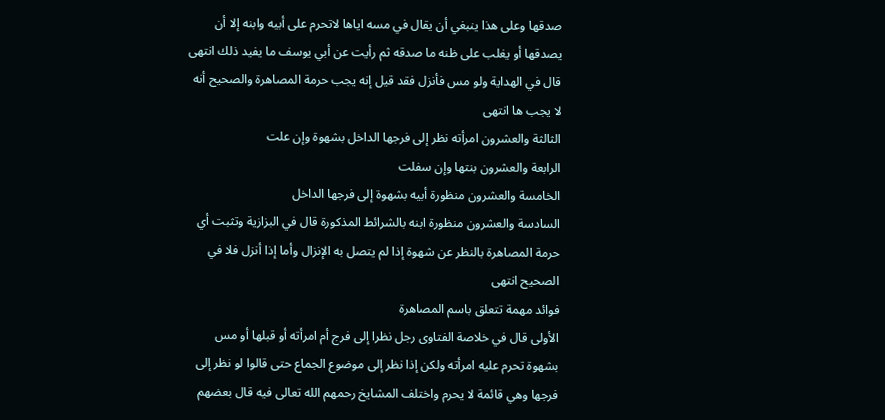صدقها وعلى هذا ينبغي أن يقال في مسه اياها لاتحرم على أبيه وابنه إلا أن يصدقها أو يغلب على ظنه ما صدقه ثم رأيت عن أبي يوسف ما يفيد ذلك انتهى
قال في الهداية ولو مس فأنزل فقد قيل إنه يجب حرمة المصاهرة والصحيح أنه لا يجب ها انتهى
الثالثة والعشرون امرأته نظر إلى فرجها الداخل بشهوة وإن علت
الرابعة والعشرون بنتها وإن سفلت
الخامسة والعشرون منظورة أبيه بشهوة إلى فرجها الداخل
السادسة والعشرون منظورة ابنه بالشرائط المذكورة قال في البزازية وتثبت أي حرمة المصاهرة بالنظر عن شهوة إذا لم يتصل به الإنزال وأما إذا أنزل فلا في الصحيح انتهى
فوائد مهمة تتعلق باسم المصاهرة
الأولى قال في خلاصة الفتاوى رجل نظرا إلى فرج أم امرأته أو قبلها أو مس بشهوة تحرم عليه امرأته ولكن إذا نظر إلى موضوع الجماع حتى قالوا لو نظر إلى فرجها وهي قائمة لا يحرم واختلف المشايخ رحمهم الله تعالى فيه قال بعضهم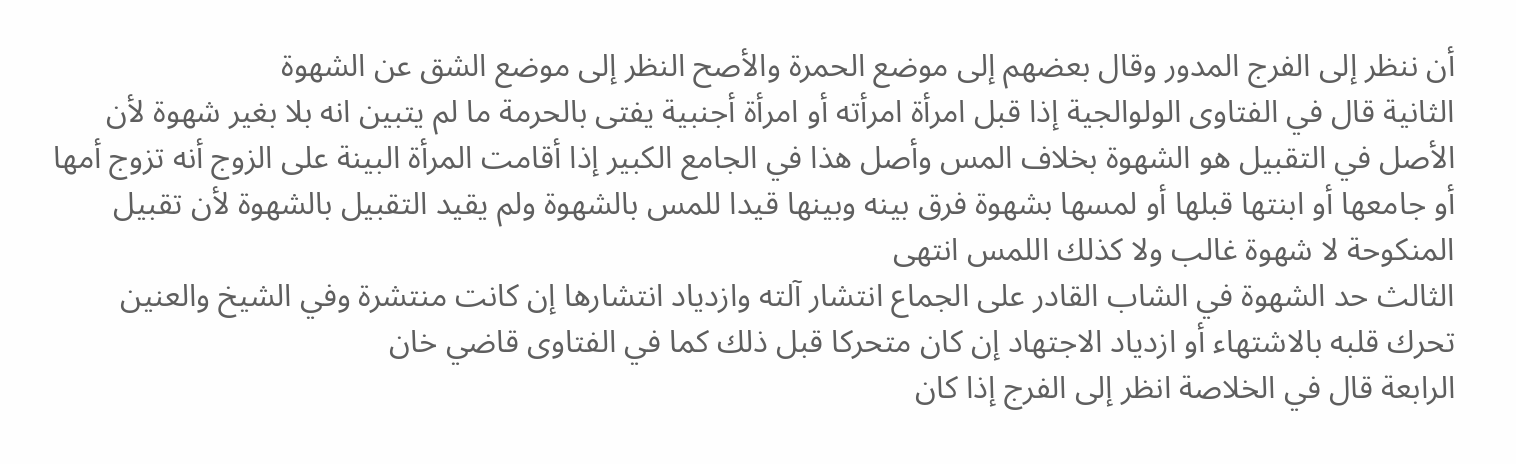أن ننظر إلى الفرج المدور وقال بعضهم إلى موضع الحمرة والأصح النظر إلى موضع الشق عن الشهوة
الثانية قال في الفتاوى الولوالجية إذا قبل امرأة امرأته أو امرأة أجنبية يفتى بالحرمة ما لم يتبين انه بلا بغير شهوة لأن الأصل في التقبيل هو الشهوة بخلاف المس وأصل هذا في الجامع الكبير إذا أقامت المرأة البينة على الزوج أنه تزوج أمها أو جامعها أو ابنتها قبلها أو لمسها بشهوة فرق بينه وبينها قيدا للمس بالشهوة ولم يقيد التقبيل بالشهوة لأن تقبيل المنكوحة لا شهوة غالب ولا كذلك اللمس انتهى
الثالث حد الشهوة في الشاب القادر على الجماع انتشار آلته وازدياد انتشارها إن كانت منتشرة وفي الشيخ والعنين تحرك قلبه بالاشتهاء أو ازدياد الاجتهاد إن كان متحركا قبل ذلك كما في الفتاوى قاضي خان
الرابعة قال في الخلاصة انظر إلى الفرج إذا كان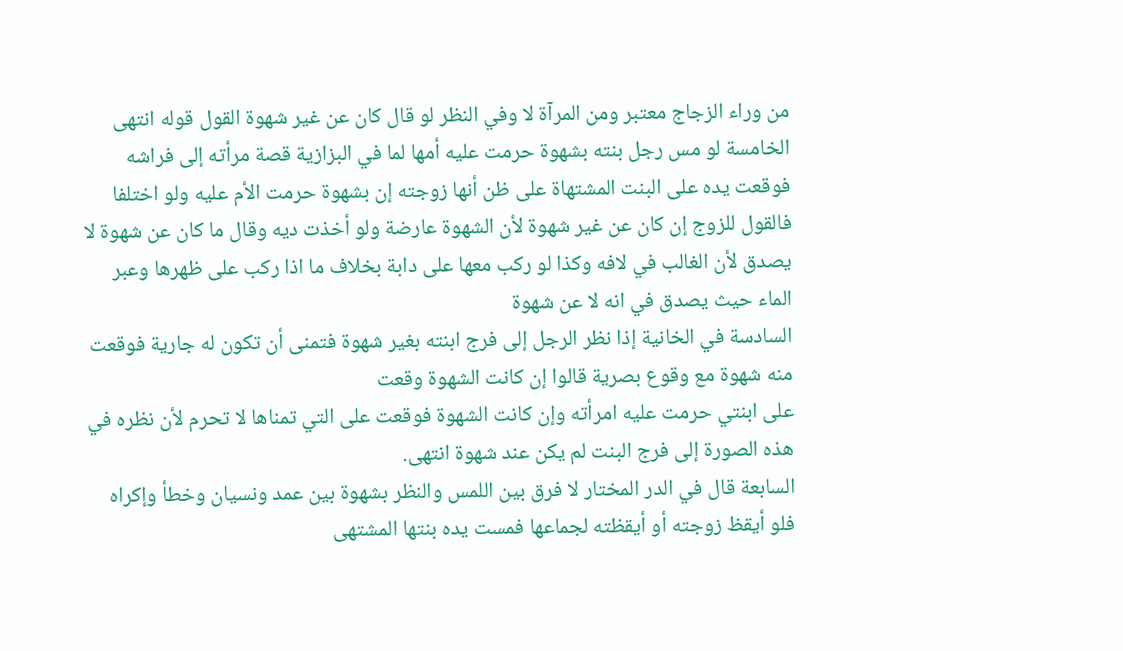من وراء الزجاج معتبر ومن المرآة لا وفي النظر لو قال كان عن غير شهوة القول قوله انتهى
الخامسة لو مس رجل بنته بشهوة حرمت عليه أمها لما في البزازية قصة مرأته إلى فراشه فوقعت يده على البنت المشتهاة على ظن أنها زوجته إن بشهوة حرمت الأم عليه ولو اختلفا فالقول للزوج إن كان عن غير شهوة لأن الشهوة عارضة ولو أخذت ديه وقال ما كان عن شهوة لا يصدق لأن الغالب في لافه وكذا لو ركب معها على دابة بخلاف ما اذا ركب على ظهرها وعبر الماء حيث يصدق في انه لا عن شهوة
السادسة في الخانية إذا نظر الرجل إلى فرج ابنته بغير شهوة فتمنى أن تكون له جارية فوقعت منه شهوة مع وقوع بصرية قالوا إن كانت الشهوة وقعت
على ابنتي حرمت عليه امرأته وإن كانت الشهوة فوقعت على التي تمناها لا تحرم لأن نظره في هذه الصورة إلى فرج البنت لم يكن عند شهوة انتهى.
السابعة قال في الدر المختار لا فرق بين اللمس والنظر بشهوة بين عمد ونسيان وخطأ وإكراه فلو أيقظ زوجته أو أيقظته لجماعها فمست يده بنتها المشتهى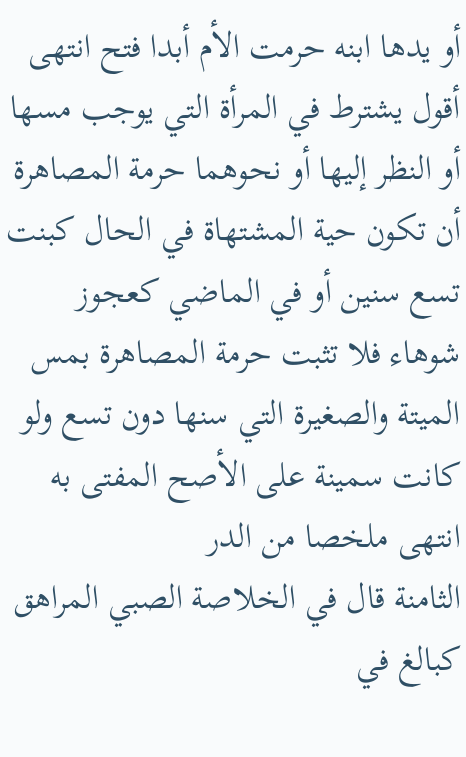أو يدها ابنه حرمت الأم أبدا فتح انتهى
أقول يشترط في المرأة التي يوجب مسها أو النظر إليها أو نحوهما حرمة المصاهرة أن تكون حية المشتهاة في الحال كبنت تسع سنين أو في الماضي كعجوز شوهاء فلا تثبت حرمة المصاهرة بمس الميتة والصغيرة التي سنها دون تسع ولو كانت سمينة على الأصح المفتى به انتهى ملخصا من الدر
الثامنة قال في الخلاصة الصبي المراهق كبالغ في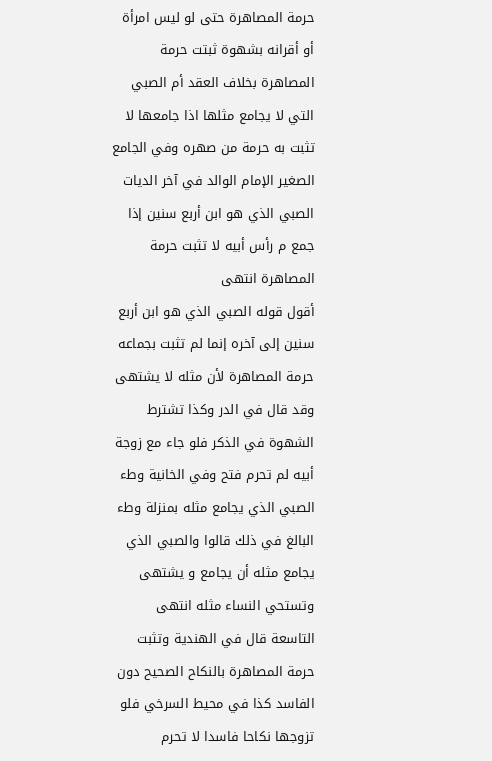حرمة المصاهرة حتى لو ليس امرأة أو أقرانه بشهوة ثبتت حرمة المصاهرة بخلاف العقد أم الصبي التي لا يجامع مثلها اذا جامعها لا تثبت به حرمة من صهره وفي الجامع الصغير الإمام الوالد في آخر الديات الصبي الذي هو ابن أربع سنين إذا جمع م رأس أبيه لا تثبت حرمة المصاهرة انتهى
أقول قوله الصبي الذي هو ابن أربع سنين إلى آخره إنما لم تثبت بجماعه حرمة المصاهرة لأن مثله لا يشتهى وقد قال في الدر وكذا تشترط الشهوة في الذكر فلو جاء مع زوجة أبيه لم تحرم فتح وفي الخانية وطء الصبي الذي يجامع مثله بمنزلة وطء البالغ في ذلك قالوا والصبي الذي يجامع مثله أن يجامع و يشتهى وتستحي النساء مثله انتهى التاسعة قال في الهندية وتثبت حرمة المصاهرة بالنكاح الصحيح دون الفاسد كذا في محيط السرخي فلو تزوجها نكاحا فاسدا لا تحرم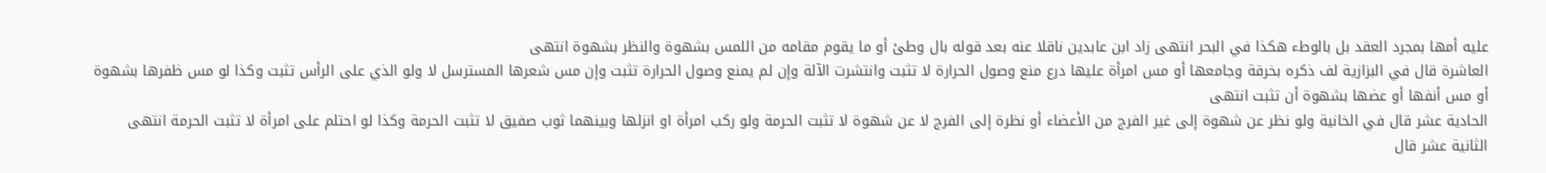عليه أمها بمجرد العقد بل بالوطء هكذا في البحر انتهى زاد ابن عابدين ناقلا عنه بعد قوله بال وطئ أو ما يقوم مقامه من اللمس بشهوة والنظر بشهوة انتهى
العاشرة قال في البزازية لف ذكره بخرقة وجامعها أو مس امرأة عليها درع منع وصول الحرارة لا تثبت وانتشرت الآلة وإن لم يمنع وصول الحرارة تثبت وإن مس شعرها المسترسل لا ولو الذي على الرأس تثبت وكذا لو مس ظفرها بشهوة أو مس أنفها أو عضها بشهوة أن تثبت انتهى
الحادية عشر قال في الخانية ولو نظر عن شهوة إلى غير الفرج من الأعضاء أو نظرة إلى الفرج لا عن شهوة لا تثبت الحرمة ولو ركب امرأة او انزلها وبينهما ثوب صفيق لا تثبت الحرمة وكذا لو احتلم على امرأة لا تثبت الحرمة انتهى
الثانية عشر قال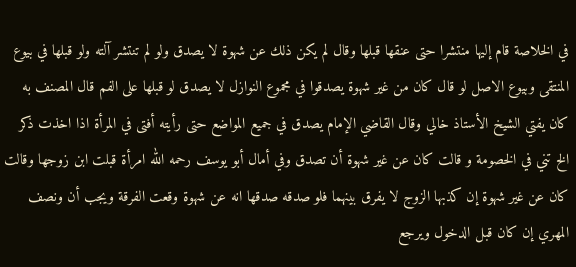في الخلاصة قام إليها منتشرا حتى عنقها قبلها وقال لم يكن ذلك عن شهوة لا يصدق ولو لم تنتشر آلته ولو قبلها في بيوع المنتقى وبيوع الاصل لو قال كان من غير شهوة يصدقوا في مجموع النوازل لا يصدق لو قبلها على الفم قال المصنف به كان يفتي الشيخ الأستاذ خالي وقال القاضي الإمام يصدق في جميع المواضع حتى رأيته أفتى في المرأة اذا اخذت ذكر الخ تني في الخصومة و قالت كان عن غير شهوة أن تصدق وفي أمال أبو يوسف رحمه الله امرأة قبلت ابن زوجها وقالت كان عن غير شهوة إن كذبها الزوج لا يفرق بينهما فلو صدقه صدقها انه عن شهوة وقعت الفرقة ويجب أن ونصف المهري إن كان قبل الدخول ويرجع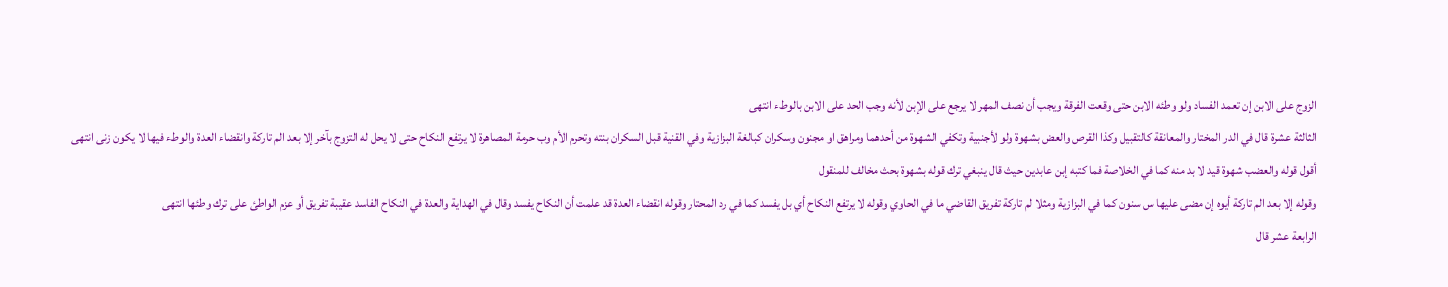الزوج على الابن إن تعمد الفساد ولو وطئه الابن حتى وقعت الفرقة ويجب أن نصف المهر لا يرجع على الإبن لأنه وجب الحد على الابن بالوطء انتهى
الثالثة عشرة قال في الدر المختار والمعانقة كالتقبيل وكذا القرص والعض بشهوة ولو لأجنبية وتكفي الشهوة من أحدهما ومراهق او مجنون وسكران كبالغة البزازية وفي القنية قبل السكران بنته وتحرم الأم وب حرمة المصاهرة لا يرتفع النكاح حتى لا يحل له التزوج بآخر إلا بعد الم تاركة وانقضاء العدة والوطء فيها لا يكون زنى انتهى
أقول قوله والعضب شهوة قيد لا بد منه كما في الخلاصة فما كتبه إبن عابدين حيث قال ينبغي ترك قوله بشهوة بحث مخالف للمنقول
وقوله إلا بعد الم تاركة أيوه إن مضى عليها س سنون كما في البزازية ومثلا لم تاركة تفريق القاضي ما في الحاوي وقوله لا يرتفع النكاح أي بل يفسد كما في رد المحتار وقوله انقضاء العدة قد علمت أن النكاح يفسد وقال في الهداية والعدة في النكاح الفاسد عقيبة تفريق أو عزم الواطئ على ترك وطئها انتهى
الرابعة عشر قال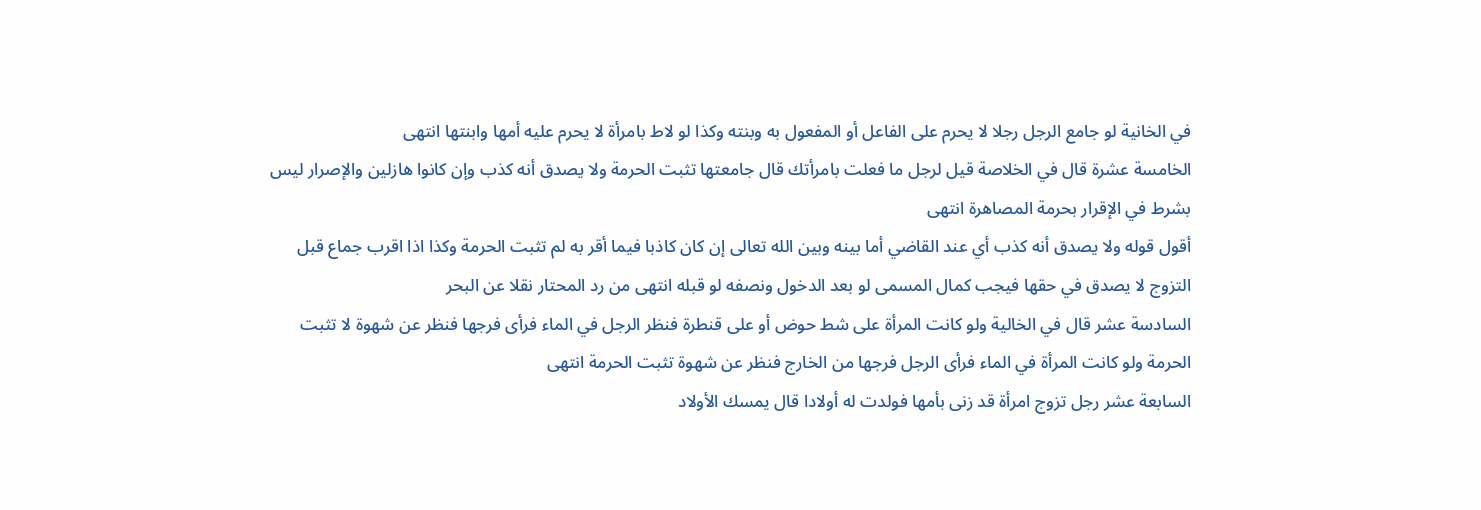في الخانية لو جامع الرجل رجلا لا يحرم على الفاعل أو المفعول به وبنته وكذا لو لاط بامرأة لا يحرم عليه أمها وابنتها انتهى
الخامسة عشرة قال في الخلاصة قيل لرجل ما فعلت بامرأتك قال جامعتها تثبت الحرمة ولا يصدق أنه كذب وإن كانوا هازلين والإصرار ليس بشرط في الإقرار بحرمة المصاهرة انتهى
أقول قوله ولا يصدق أنه كذب أي عند القاضي أما بينه وبين الله تعالى إن كان كاذبا فيما أقر به لم تثبت الحرمة وكذا اذا اقرب جماع قبل التزوج لا يصدق في حقها فيجب كمال المسمى لو بعد الدخول ونصفه لو قبله انتهى من رد المحتار نقلا عن البحر
السادسة عشر قال في الخالية ولو كانت المرأة على شط حوض أو على قنطرة فنظر الرجل في الماء فرأى فرجها فنظر عن شهوة لا تثبت الحرمة ولو كانت المرأة في الماء فرأى الرجل فرجها من الخارج فنظر عن شهوة تثبت الحرمة انتهى
السابعة عشر رجل تزوج امرأة قد زنى بأمها فولدت له أولادا قال يمسك الأولاد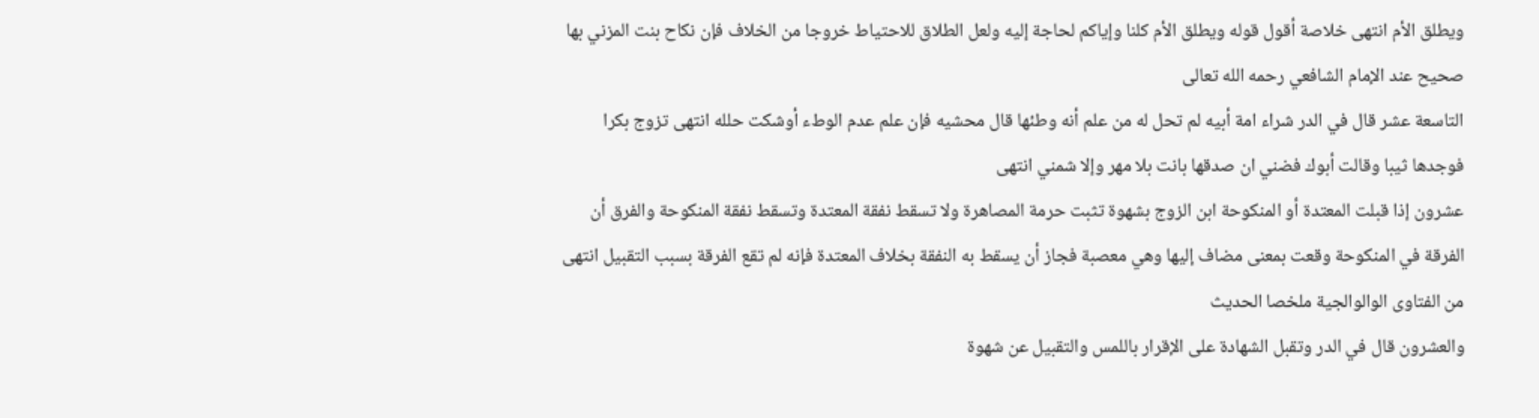ويطلق الأم انتهى خلاصة أقول قوله ويطلق الأم كلنا وإياكم لحاجة إليه ولعل الطلاق للاحتياط خروجا من الخلاف فإن نكاح بنت المزني بها صحيح عند الإمام الشافعي رحمه الله تعالى
التاسعة عشر قال في الدر شراء امة أبيه لم تحل له من علم أنه وطئها قال محشيه فإن علم عدم الوطء أوشكت حلله انتهى تزوج بكرا فوجدها ثيبا وقالت أبوك فضني ان صدقها بانت بلا مهر وإلا شمني انتهى
عشرون إذا قبلت المعتدة أو المنكوحة ابن الزوج بشهوة تثبت حرمة المصاهرة ولا تسقط نفقة المعتدة وتسقط نفقة المنكوحة والفرق أن الفرقة في المنكوحة وقعت بمعنى مضاف إليها وهي معصبة فجاز أن يسقط به النفقة بخلاف المعتدة فإنه لم تقع الفرقة بسبب التقبيل انتهى من الفتاوى الوالوالجية ملخصا الحديث
والعشرون قال في الدر وتقبل الشهادة على الإقرار باللمس والتقبيل عن شهوة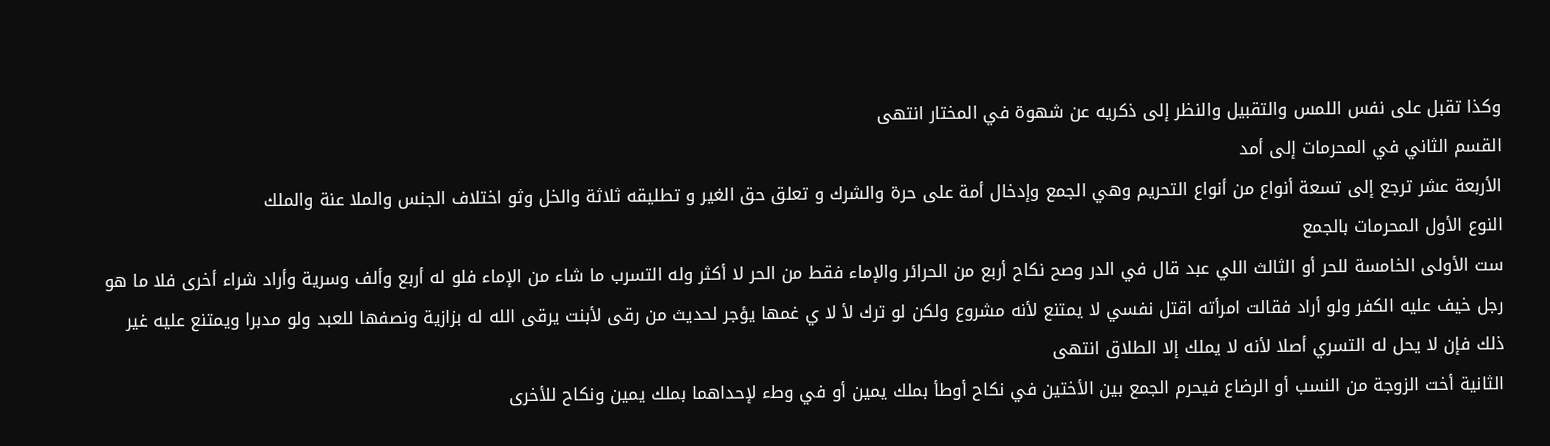وكذا تقبل على نفس اللمس والتقبيل والنظر إلى ذكريه عن شهوة في المختار انتهى
القسم الثاني في المحرمات إلى أمد
الأربعة عشر ترجع إلى تسعة أنواع من أنواع التحريم وهي الجمع وإدخال أمة على حرة والشرك و تعلق حق الغير و تطليقه ثلاثة والخل وثو اختلاف الجنس والملا عنة والملك
النوع الأول المحرمات بالجمع
ست الأولى الخامسة للحر أو الثالث اللي عبد قال في الدر وصح نكاح أربع من الحرائر والإماء فقط من الحر لا أكثر وله التسرب ما شاء من الإماء فلو له أربع وألف وسرية وأراد شراء أخرى فلا ما هو رجل خيف عليه الكفر ولو أراد فقالت امرأته اقتل نفسي لا يمتنع لأنه مشروع ولكن لو ترك لأ لا ي غمها يؤجر لحديث من رقى لأبنت يرقى الله له بزازية ونصفها للعبد ولو مدبرا ويمتنع عليه غير ذلك فإن لا يحل له التسري أصلا لأنه لا يملك إلا الطلاق انتهى
الثانية أخت الزوجة من النسب أو الرضاع فيحرم الجمع بين الأختين في نكاح أوطأ بملك يمين أو في وطء لإحداهما بملك يمين ونكاح للأخرى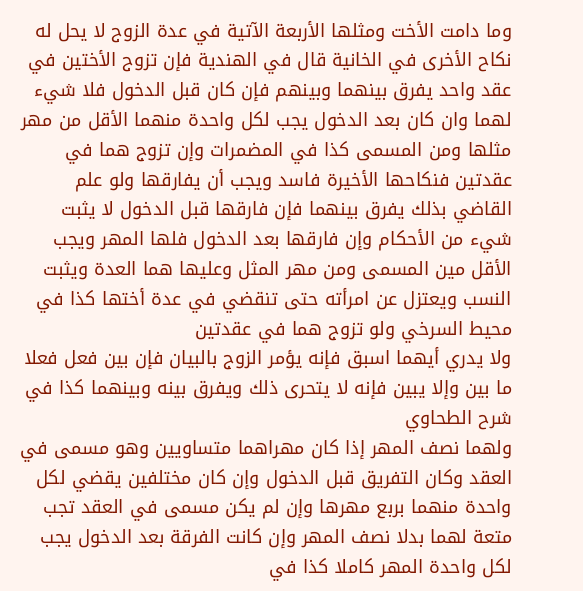وما دامت الأخت ومثلها الأربعة الآتية في عدة الزوج لا يحل له نكاح الأخرى في الخانية قال في الهندية فإن تزوج الأختين في عقد واحد يفرق بينهما وبينهم فإن كان قبل الدخول فلا شيء لهما وان كان بعد الدخول يجب لكل واحدة منهما الأقل من مهر مثلها ومن المسمى كذا في المضمرات وإن تزوج هما في عقدتين فنكاحها الأخيرة فاسد ويجب أن يفارقها ولو علم القاضي بذلك يفرق بينهما فإن فارقها قبل الدخول لا يثبت شيء من الأحكام وإن فارقها بعد الدخول فلها المهر ويجب الأقل مين المسمى ومن مهر المثل وعليها هما العدة ويثبت النسب ويعتزل عن امرأته حتى تنقضي في عدة أختها كذا في محيط السرخي ولو تزوج هما في عقدتين
ولا يدري أيهما اسبق فإنه يؤمر الزوج بالبيان فإن بين فعل فعلا ما بين وإلا يبين فإنه لا يتحرى ذلك ويفرق بينه وبينهما كذا في شرح الطحاوي
ولهما نصف المهر إذا كان مهراهما متساويين وهو مسمى في العقد وكان التفريق قبل الدخول وإن كان مختلفين يقضي لكل واحدة منهما بربع مهرها وإن لم يكن مسمى في العقد تجب متعة لهما بدلا نصف المهر وإن كانت الفرقة بعد الدخول يجب لكل واحدة المهر كاملا كذا في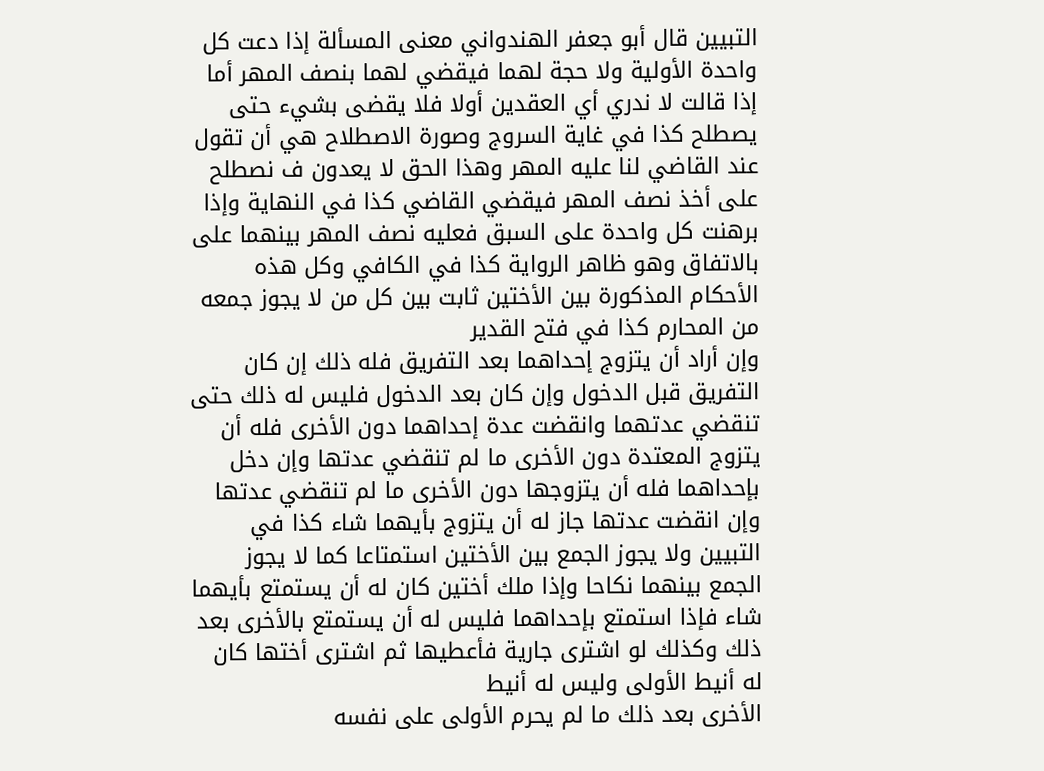التبيين قال أبو جعفر الهندواني معنى المسألة إذا دعت كل واحدة الأولية ولا حجة لهما فيقضي لهما بنصف المهر أما إذا قالت لا ندري أي العقدين أولا فلا يقضى بشيء حتى يصطلح كذا في غاية السروج وصورة الاصطلاح هي أن تقول عند القاضي لنا عليه المهر وهذا الحق لا يعدون ف نصطلح على أخذ نصف المهر فيقضي القاضي كذا في النهاية وإذا برهنت كل واحدة على السبق فعليه نصف المهر بينهما على بالاتفاق وهو ظاهر الرواية كذا في الكافي وكل هذه الأحكام المذكورة بين الأختين ثابت بين كل من لا يجوز جمعه من المحارم كذا في فتح القدير
وإن أراد أن يتزوج إحداهما بعد التفريق فله ذلك إن كان التفريق قبل الدخول وإن كان بعد الدخول فليس له ذلك حتى تنقضي عدتهما وانقضت عدة إحداهما دون الأخرى فله أن يتزوج المعتدة دون الأخرى ما لم تنقضي عدتها وإن دخل بإحداهما فله أن يتزوجها دون الأخرى ما لم تنقضي عدتها وإن انقضت عدتها جاز له أن يتزوج بأيهما شاء كذا في التبيين ولا يجوز الجمع بين الأختين استمتاعا كما لا يجوز الجمع بينهما نكاحا وإذا ملك أختين كان له أن يستمتع بأيهما شاء فإذا استمتع بإحداهما فليس له أن يستمتع بالأخرى بعد ذلك وكذلك لو اشترى جارية فأعطيها ثم اشترى أختها كان له أنيط الأولى وليس له أنيط
الأخرى بعد ذلك ما لم يحرم الأولى على نفسه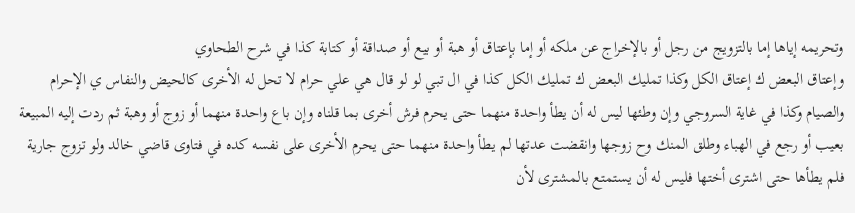وتحريمه إياها إما بالتزويج من رجل أو بالإخراج عن ملكه أو إما بإعتاق أو هبة أو بيع أو صداقة أو كتابة كذا في شرح الطحاوي
وإعتاق البعض ك إعتاق الكل وكذا تمليك البعض ك تمليك الكل كذا في ال تبي لو لو قال هي علي حرام لا تحل له الأخرى كالحيض والنفاس ي الإحرام والصيام وكذا في غاية السروجي وإن وطئها ليس له أن يطأ واحدة منهما حتى يحرم فرش أخرى بما قلناه وإن باع واحدة منهما أو زوج أو وهبة ثم ردت إليه المبيعة بعيب أو رجع في الهباء وطلق المنك وح زوجها وانقضت عدتها لم يطأ واحدة منهما حتى يحرم الأخرى على نفسه كده في فتاوى قاضي خالد ولو تزوج جارية فلم يطأها حتى اشترى أختها فليس له أن يستمتع بالمشترى لأن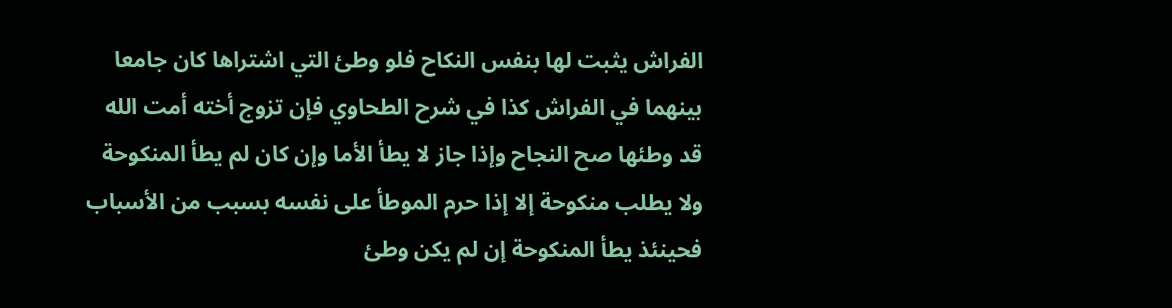الفراش يثبت لها بنفس النكاح فلو وطئ التي اشتراها كان جامعا بينهما في الفراش كذا في شرح الطحاوي فإن تزوج أخته أمت الله قد وطئها صح النجاح وإذا جاز لا يطأ الأما وإن كان لم يطأ المنكوحة ولا يطلب منكوحة إلا إذا حرم الموطأ على نفسه بسبب من الأسباب فحينئذ يطأ المنكوحة إن لم يكن وطئ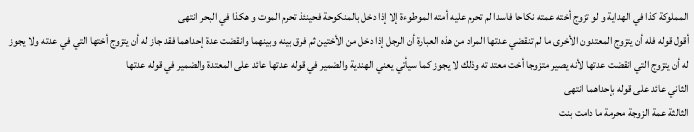المملوكة كذا في الهداية و لو تزوج أخته عمته نكاحا فاسدا لم تحرم عليه أمته الموطوءة إلا إذا دخل بالمنكوحة فحينئذ تحرم الموت و هكذا في البحر انتهى
أقول قوله فله أن يتزوج المعتدون الأخرى ما لم تنقضي عدتها المراد من هذه العبارة أن الرجل إذا دخل من الأختين ثم فرق بينه وبينهما وانقضت عدة إحداهما فقد جاز له أن يتزوج أختها التي في عدته ولا يجوز له أن يتزوج التي انقضت عدتها لأنه يصير متزوجا أخت معتد ته وذلك لا يجوز كما سيأتي يعني الهندية والضمير في قوله عدتها عائد على المعتدة والضمير في قوله عدتها
الثاني عائد على قوله بإحداهما انتهى
الثالثة عمة الزوجة محرمة ما دامت بنت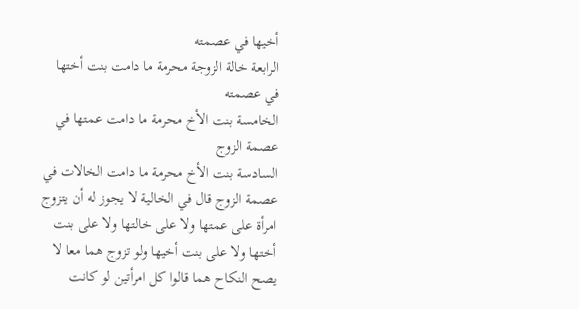أخيها في عصمته
الرابعة خالة الزوجة محرمة ما دامت بنت أختها في عصمته
الخامسة بنت الأخ محرمة ما دامت عمتها في عصمة الزوج
السادسة بنت الأخ محرمة ما دامت الخالات في عصمة الزوج قال في الخالية لا يجوز له أن يتزوج امرأة على عمتها ولا على خالتها ولا على بنت أختها ولا على بنت أخيها ولو تزوج هما معا لا يصح النكاح هما قالوا كل امرأتين لو كانت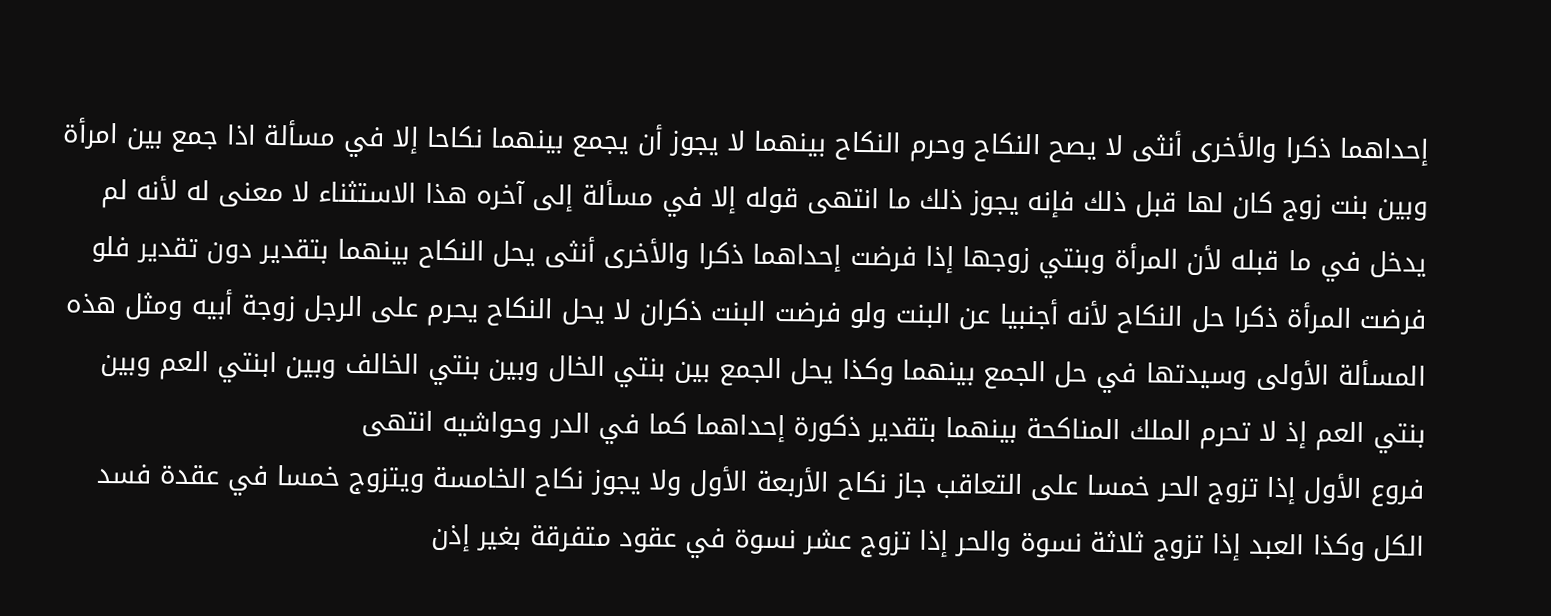إحداهما ذكرا والأخرى أنثى لا يصح النكاح وحرم النكاح بينهما لا يجوز أن يجمع بينهما نكاحا إلا في مسألة اذا جمع بين امرأة وبين بنت زوج كان لها قبل ذلك فإنه يجوز ذلك ما انتهى قوله إلا في مسألة إلى آخره هذا الاستثناء لا معنى له لأنه لم يدخل في ما قبله لأن المرأة وبنتي زوجها إذا فرضت إحداهما ذكرا والأخرى أنثى يحل النكاح بينهما بتقدير دون تقدير فلو فرضت المرأة ذكرا حل النكاح لأنه أجنبيا عن البنت ولو فرضت البنت ذكران لا يحل النكاح يحرم على الرجل زوجة أبيه ومثل هذه المسألة الأولى وسيدتها في حل الجمع بينهما وكذا يحل الجمع بين بنتي الخال وبين بنتي الخالف وبين ابنتي العم وبين بنتي العم إذ لا تحرم الملك المناكحة بينهما بتقدير ذكورة إحداهما كما في الدر وحواشيه انتهى
فروع الأول إذا تزوج الحر خمسا على التعاقب جاز نكاح الأربعة الأول ولا يجوز نكاح الخامسة ويتزوج خمسا في عقدة فسد الكل وكذا العبد إذا تزوج ثلاثة نسوة والحر إذا تزوج عشر نسوة في عقود متفرقة بغير إذن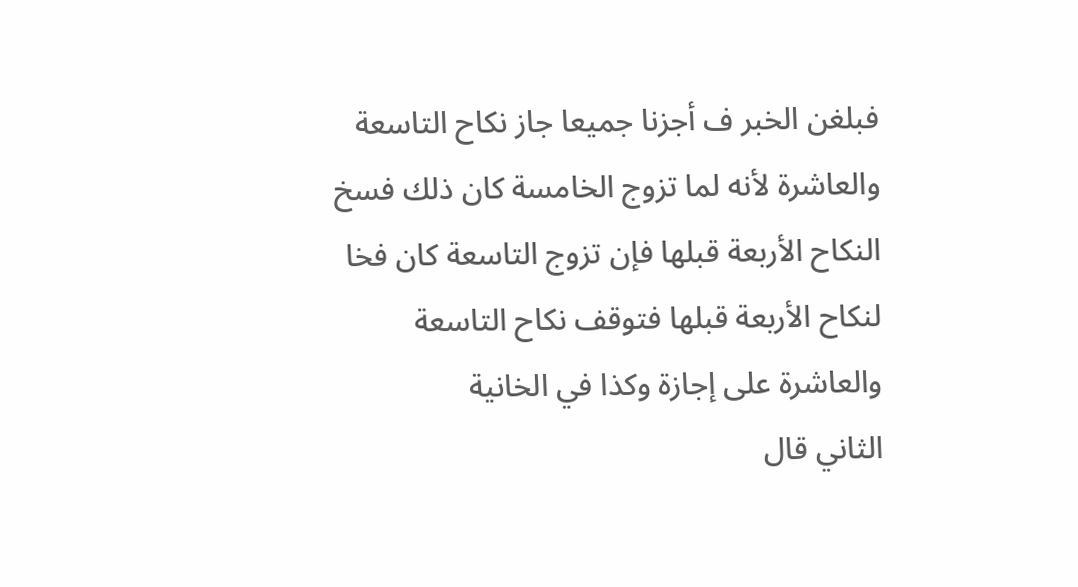فبلغن الخبر ف أجزنا جميعا جاز نكاح التاسعة والعاشرة لأنه لما تزوج الخامسة كان ذلك فسخ
النكاح الأربعة قبلها فإن تزوج التاسعة كان فخا لنكاح الأربعة قبلها فتوقف نكاح التاسعة والعاشرة على إجازة وكذا في الخانية
الثاني قال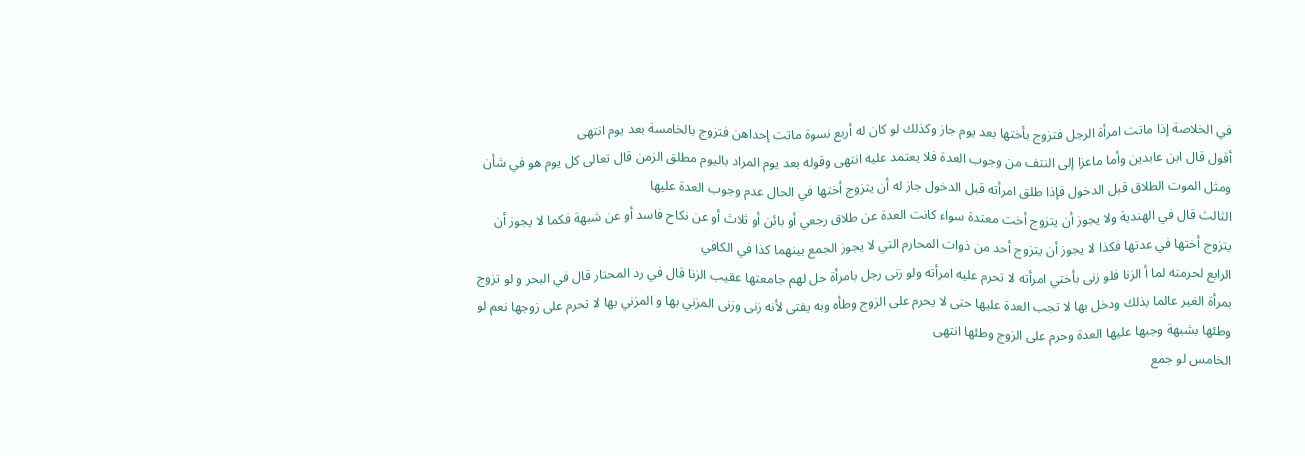في الخلاصة إذا ماتت امرأة الرجل فتزوج بأختها بعد يوم جاز وكذلك لو كان له أربع نسوة ماتت إحداهن فتزوج بالخامسة بعد يوم انتهى
أقول قال ابن عابدين وأما ماعزا إلى النتف من وجوب العدة فلا يعتمد عليه انتهى وقوله بعد يوم المراد باليوم مطلق الزمن قال تعالى كل يوم هو في شأن ومثل الموت الطلاق قبل الدخول فإذا طلق امرأته قبل الدخول جاز له أن يتزوج أختها في الحال عدم وجوب العدة عليها
الثالث قال في الهندية ولا يجوز أن يتزوج أخت معتدة سواء كانت العدة عن طلاق رجعي أو بائن أو ثلاث أو عن نكاح فاسد أو عن شبهة فكما لا يجوز أن يتزوج أختها في عدتها فكذا لا يجوز أن يتزوج أحد من ذوات المحارم التي لا يجوز الجمع بينهما كذا في الكافي
الرابع لحرمته لما أ الزنا فلو زنى بأختي امرأته لا تحرم عليه امرأته ولو زنى رجل بامرأة حل لهم جامعتها عقيب الزنا قال في رد المحتار قال في البحر و لو تزوج بمرأة الغير عالما بذلك ودخل بها لا تجب العدة عليها حتى لا يحرم على الزوج وطأه وبه يفتى لأنه زنى وزنى المزني بها و المزني بها لا تحرم على زوجها نعم لو وطئها بشبهة وجبها عليها العدة وحرم على الزوج وطئها انتهى
الخامس لو جمع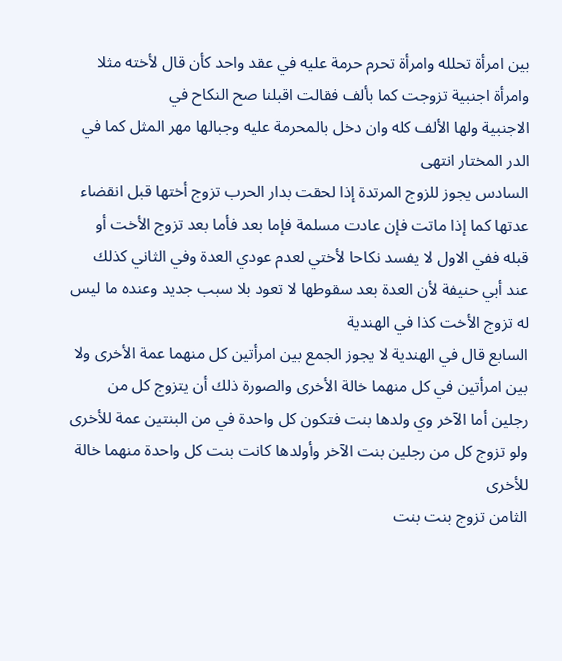بين امرأة تحلله وامرأة تحرم حرمة عليه في عقد واحد كأن قال لأخته مثلا وامرأة اجنبية تزوجت كما بألف فقالت اقبلنا صح النكاح في
الاجنبية ولها الألف كله وان دخل بالمحرمة عليه وجبالها مهر المثل كما في الدر المختار انتهى
السادس يجوز للزوج المرتدة إذا لحقت بدار الحرب تزوج أختها قبل انقضاء عدتها كما إذا ماتت فإن عادت مسلمة فإما بعد فأما بعد تزوج الأخت أو قبله ففي الاول لا يفسد نكاحا لأختي لعدم عودي العدة وفي الثاني كذلك عند أبي حنيفة لأن العدة بعد سقوطها لا تعود بلا سبب جديد وعنده ما ليس له تزوج الأخت كذا في الهندية
السابع قال في الهندية لا يجوز الجمع بين امرأتين كل منهما عمة الأخرى ولا بين امرأتين في كل منهما خالة الأخرى والصورة ذلك أن يتزوج كل من رجلين أما الآخر وي ولدها بنت فتكون كل واحدة في من البنتين عمة للأخرى ولو تزوج كل من رجلين بنت الآخر وأولدها كانت بنت كل واحدة منهما خالة للأخرى
الثامن تزوج بنت بنت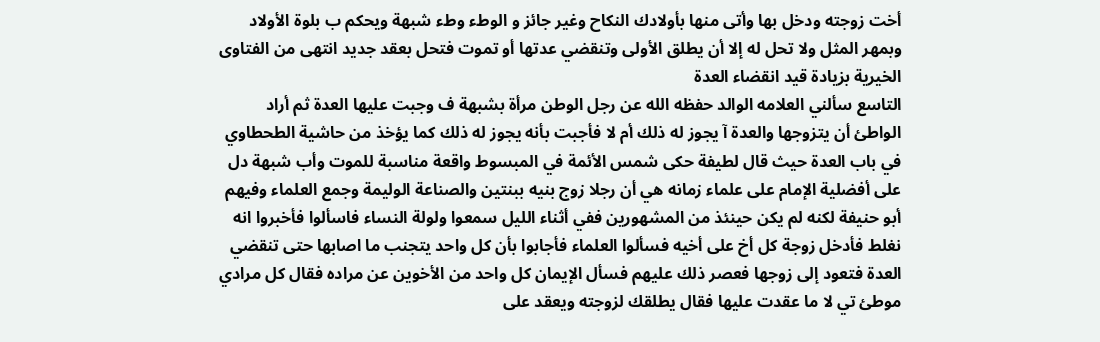أخت زوجته ودخل بها وأتى منها بأولادك النكاح وغير جائز و الوطء وطء شبهة ويحكم ب بلوة الأولاد وبمهر المثل ولا تحل له إلا أن يطلق الأولى وتنقضي عدتها أو تموت فتحل بعقد جديد انتهى من الفتاوى الخيرية بزيادة قيد انقضاء العدة
التاسع سألني العلامه الوالد حفظه الله عن رجل الوطن مرأة بشبهة ف وجبت عليها العدة ثم أراد الواطئ أن يتزوجها والعدة آ يجوز له ذلك أم لا فأجبت بأنه يجوز له ذلك كما يؤخذ من حاشية الطحطاوي في باب العدة حيث قال لطيفة حكى شمس الأئمة في المبسوط واقعة مناسبة للموت وأب شبهة دل
على أفضلية الإمام على علماء زمانه هي أن رجلا زوج بنيه ببنتين والصناعة الوليمة وجمع العلماء وفيهم أبو حنيفة لكنه لم يكن حينئذ من المشهورين ففي أثناء الليل سمعوا ولولة النساء فاسألوا فأخبروا انه نغلط فأدخل زوجة كل أخ على أخيه فسألوا العلماء فأجابوا بأن كل واحد يتجنب ما اصابها حتى تنقضي العدة فتعود إلى زوجها فعصر ذلك عليهم فسأل الإيمان كل واحد من الأخوين عن مراده فقال كل مرادي موطئ تي لا ما عقدت عليها فقال يطلقك لزوجته ويعقد على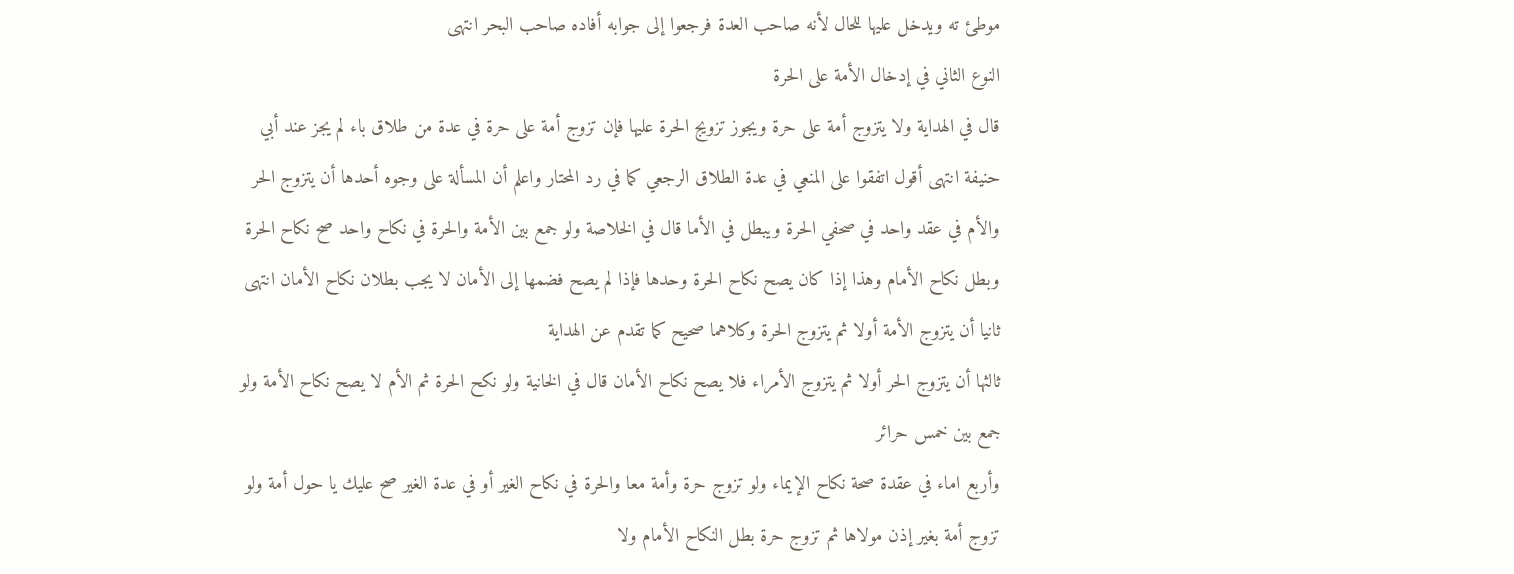موطئ ته ويدخل عليها للحال لأنه صاحب العدة فرجعوا إلى جوابه أفاده صاحب البحر انتهى
النوع الثاني في إدخال الأمة على الحرة
قال في الهداية ولا يتزوج أمة على حرة ويجوز تزويج الحرة عليها فإن تزوج أمة على حرة في عدة من طلاق باء لم يجز عند أبي حنيفة انتهى أقول اتفقوا على المنعي في عدة الطلاق الرجعي كما في رد المحتار واعلم أن المسألة على وجوه أحدها أن يتزوج الحر والأم في عقد واحد في صحفي الحرة ويبطل في الأما قال في الخلاصة ولو جمع بين الأمة والحرة في نكاح واحد صح نكاح الحرة وبطل نكاح الأمام وهذا إذا كان يصح نكاح الحرة وحدها فإذا لم يصح فضمها إلى الأمان لا يجب بطلان نكاح الأمان انتهى
ثانيا أن يتزوج الأمة أولا ثم يتزوج الحرة وكلاهما صحيح كما تقدم عن الهداية
ثالثها أن يتزوج الحر أولا ثم يتزوج الأمراء فلا يصح نكاح الأمان قال في الخانية ولو نكح الحرة ثم الأم لا يصح نكاح الأمة ولو جمع بين خمس حرائر
وأربع اماء في عقدة صحة نكاح الإيماء ولو تزوج حرة وأمة معا والحرة في نكاح الغير أو في عدة الغير صح عليك يا حول أمة ولو تزوج أمة بغير إذن مولاها ثم تزوج حرة بطل النكاح الأمام ولا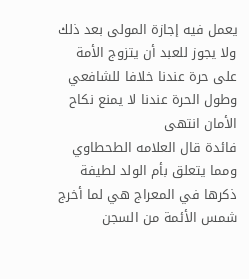يعمل فيه إجازة المولى بعد ذلك ولا يجوز للعبد أن يتزوج الأمة على حرة عندنا خلافا للشافعي وطول الحرة عندنا لا يمنع نكاح الأمان انتهى
فائدة قال العلامه الطحطاوي ومما يتعلق بأم الولد لطيفة ذكرها في المعراج هي لما أخرج شمس الأئمة من السجن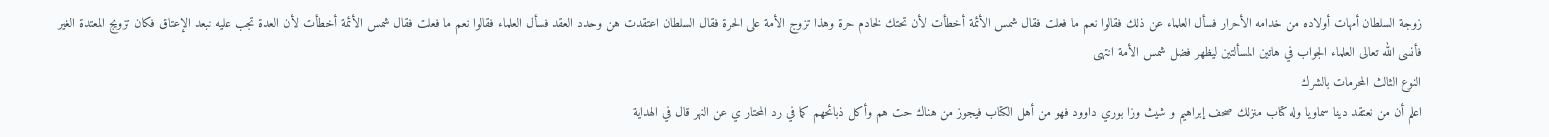زوجة السلطان أمهات أولاده من خدامه الأحرار فسأل العلماء عن ذلك فقالوا نعم ما فعلت فقال شمس الأئمة أخطأت لأن تحتك لخادم حرة وهذا تزوج الأمة على الحرة فقال السلطان اعتقدت هن وحدد العقد فسأل العلماء فقالوا نعم ما فعلت فقال شمس الأئمة أخطأت لأن العدة تجب عليه نبعد الإعتاق فكان تزويج المعتدة الغير فأنسى الله تعالى العلماء الجواب في هاتين المسألتين ليظهر فضل شمس الأمة انتهى
النوع الثالث المحرمات بالشرك
اعلم أن من نعتقد دينا سماويا وله كتاب منزلك صحف إبراهيم و شيث وزا بوري داوود فهو من أهل الكتاب فيجوز من هناك حت هم وأكل ذبائحهم كما في رد المحتار ي عن النهر قال في الهداية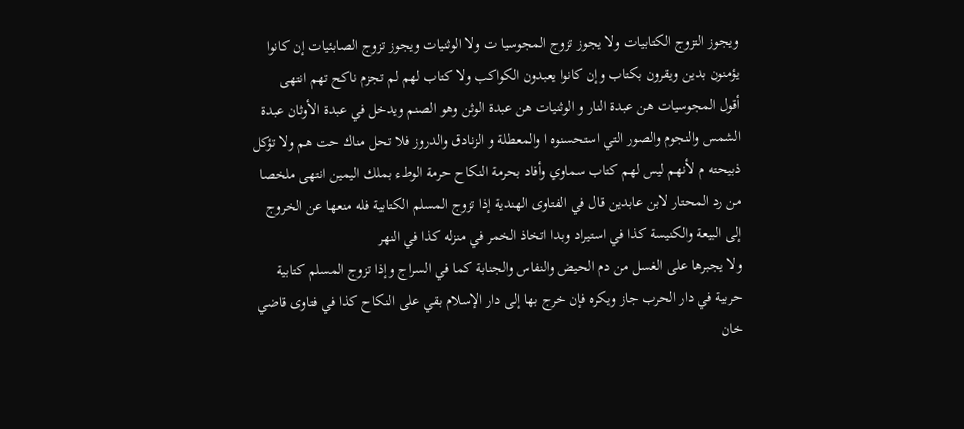ويجوز التزوج الكتابيات ولا يجوز تزوج المجوسيا ت ولا الوثنيات ويجوز تزوج الصابئيات إن كانوا يؤمنون بدين ويقرون بكتاب وإن كانوا يعبدون الكواكب ولا كتاب لهم لم تجزم ناكح تهم انتهى
أقول المجوسيات هن عبدة النار و الوثنيات هن عبدة الوثن وهو الصنم ويدخل في عبدة الأوثان عبدة الشمس والنجوم والصور التي استحسنوه ا والمعطلة و الزنادق والدروز فلا تحل مناك حت هم ولا تؤكل ذبيحته م لأنهم ليس لهم كتاب سماوي وأفاد بحرمة النكاح حرمة الوطء بملك اليمين انتهى ملخصا من رد المحتار لابن عابدين قال في الفتاوى الهندية إذا تزوج المسلم الكتابية فله منعها عن الخروج إلى البيعة والكنيسة كذا في استيراد وبدا اتخاذ الخمر في منزله كذا في النهر
ولا يجبرها على الغسل من دم الحيض والنفاس والجنابة كما في السراج وإذا تزوج المسلم كتابية حربية في دار الحرب جاز ويكره فإن خرج بها إلى دار الإسلام بقي على النكاح كذا في فتاوى قاضي خان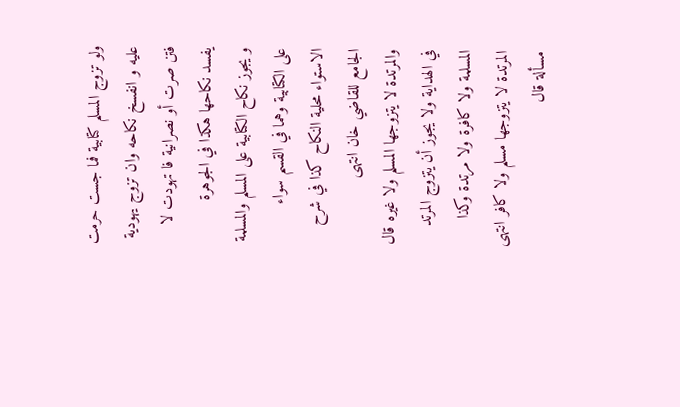ولو تزوج المسلم كتابية فما جست حرمت عليه و انفسخ نكاحه وان تزوج يهودية فتن صرت أو نصرانية فا تهودت لا يفسد نكاحها هكذا في الجوهرة
و يجوز نكاح الكتابية على المسلم والمسلمة على الكتابية وهما في القسم سواء الاستواء محلية النكاح كذا في شرح الجامع للقاضي خان انتهى
والمرتدة لا يتزوجها المسلم ولا غيره قال في الهداية ولا يجوز أن يتزوج المرتد المسلمة ولا كافرة ولا مرتدة وكذا المرتدة لا يتزوجها مسلم ولا كافر انتهى
مسألة قال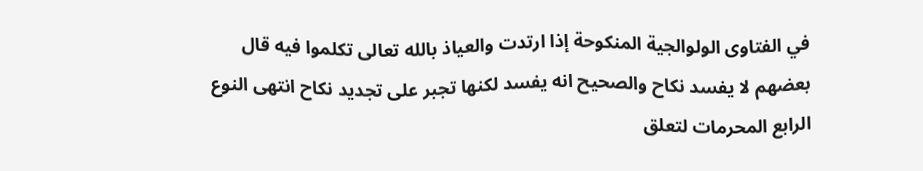في الفتاوى الولوالجية المنكوحة إذا ارتدت والعياذ بالله تعالى تكلموا فيه قال بعضهم لا يفسد نكاح والصحيح انه يفسد لكنها تجبر على تجديد نكاح انتهى النوع الرابع المحرمات لتعلق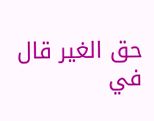حق الغير قال في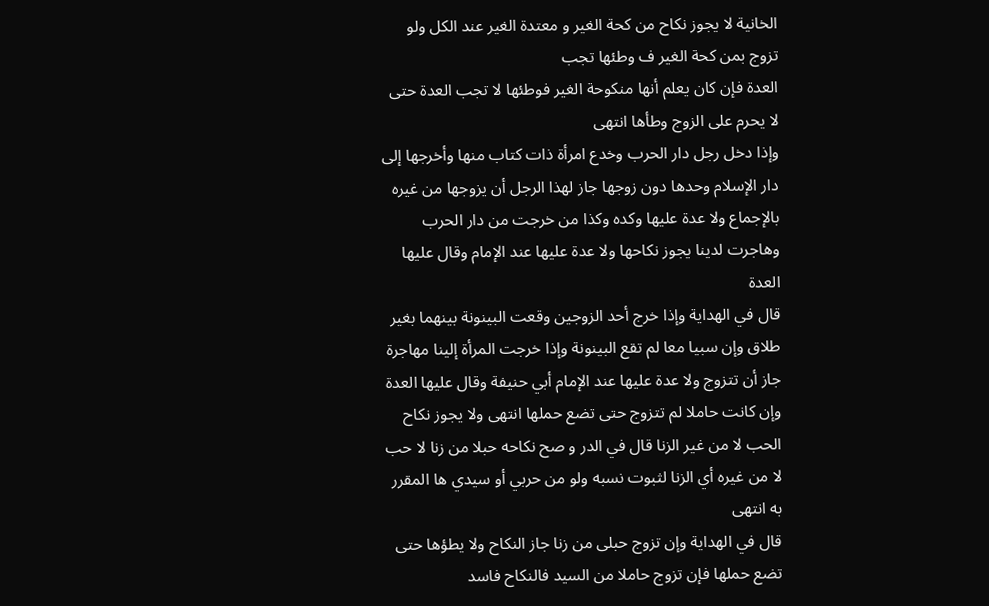الخانية لا يجوز نكاح من كحة الغير و معتدة الغير عند الكل ولو تزوج بمن كحة الغير ف وطئها تجب
العدة فإن كان يعلم أنها منكوحة الغير فوطئها لا تجب العدة حتى لا يحرم على الزوج وطأها انتهى
وإذا دخل رجل دار الحرب وخدع امرأة ذات كتاب منها وأخرجها إلى دار الإسلام وحدها دون زوجها جاز لهذا الرجل أن يزوجها من غيره بالإجماع ولا عدة عليها وكده وكذا من خرجت من دار الحرب وهاجرت لدينا يجوز نكاحها ولا عدة عليها عند الإمام وقال عليها العدة
قال في الهداية وإذا خرج أحد الزوجين وقعت البينونة بينهما بغير طلاق وإن سبيا معا لم تقع البينونة وإذا خرجت المرأة إلينا مهاجرة جاز أن تتزوج ولا عدة عليها عند الإمام أبي حنيفة وقال عليها العدة وإن كانت حاملا لم تتزوج حتى تضع حملها انتهى ولا يجوز نكاح الحب لا من غير الزنا قال في الدر و صح نكاحه حبلا من زنا لا حب لا من غيره أي الزنا لثبوت نسبه ولو من حربي أو سيدي ها المقرر به انتهى
قال في الهداية وإن تزوج حبلى من زنا جاز النكاح ولا يطؤها حتى تضع حملها فإن تزوج حاملا من السيد فالنكاح فاسد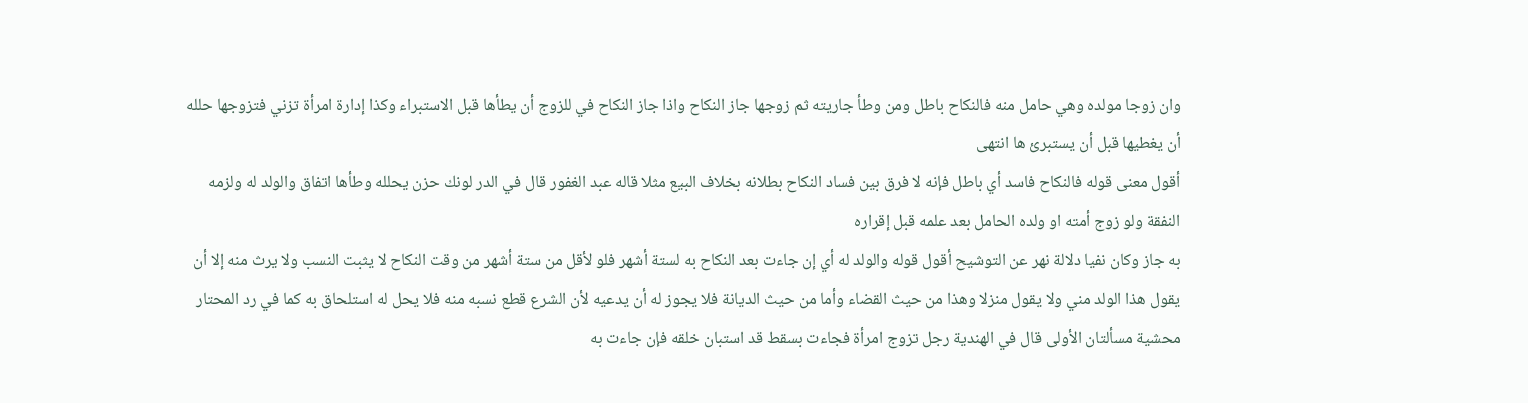وان زوجا مولده وهي حامل منه فالنكاح باطل ومن وطأ جاريته ثم زوجها جاز النكاح واذا جاز النكاح في للزوج أن يطأها قبل الاستبراء وكذا إدارة امرأة تزني فتزوجها حلله أن يغطيها قبل أن يستبرئ ها انتهى
أقول معنى قوله فالنكاح فاسد أي باطل فإنه لا فرق بين فساد النكاح بطلانه بخلاف البيع مثلا قاله عبد الغفور قال في الدر لونك حزن يحلله وطأها اتفاق والولد له ولزمه النفقة ولو زوج أمته او ولده الحامل بعد علمه قبل إقراره
به جاز وكان نفيا دلالة نهر عن التوشيح أقول قوله والولد له أي إن جاءت بعد النكاح به لستة أشهر فلو لأقل من ستة أشهر من وقت النكاح لا يثبت النسب ولا يرث منه إلا أن يقول هذا الولد مني ولا يقول منزلا وهذا من حيث القضاء وأما من حيث الديانة فلا يجوز له أن يدعيه لأن الشرع قطع نسبه منه فلا يحل له استلحاق به كما في رد المحتار محشية مسألتان الأولى قال في الهندية رجل تزوج امرأة فجاءت بسقط قد استبان خلقه فإن جاءت به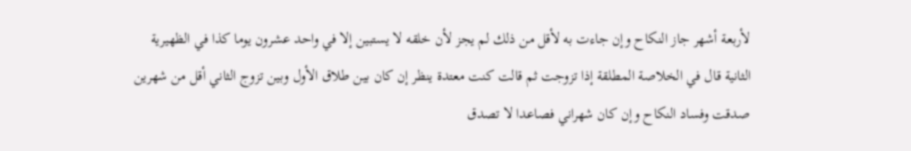لأربعة أشهر جاز النكاح وإن جاءت به لأقل من ذلك لم يجز لأن خلقه لا يستبين إلا في واحد عشرون يوما كذا في الظهيرية
الثانية قال في الخلاصة المطلقة إذا تزوجت ثم قالت كنت معتدة ينظر إن كان بين طلاق الأول وبين تزوج الثاني أقل من شهرين صدقت وفساد النكاح وإن كان شهراني فصاعدا لا تصدق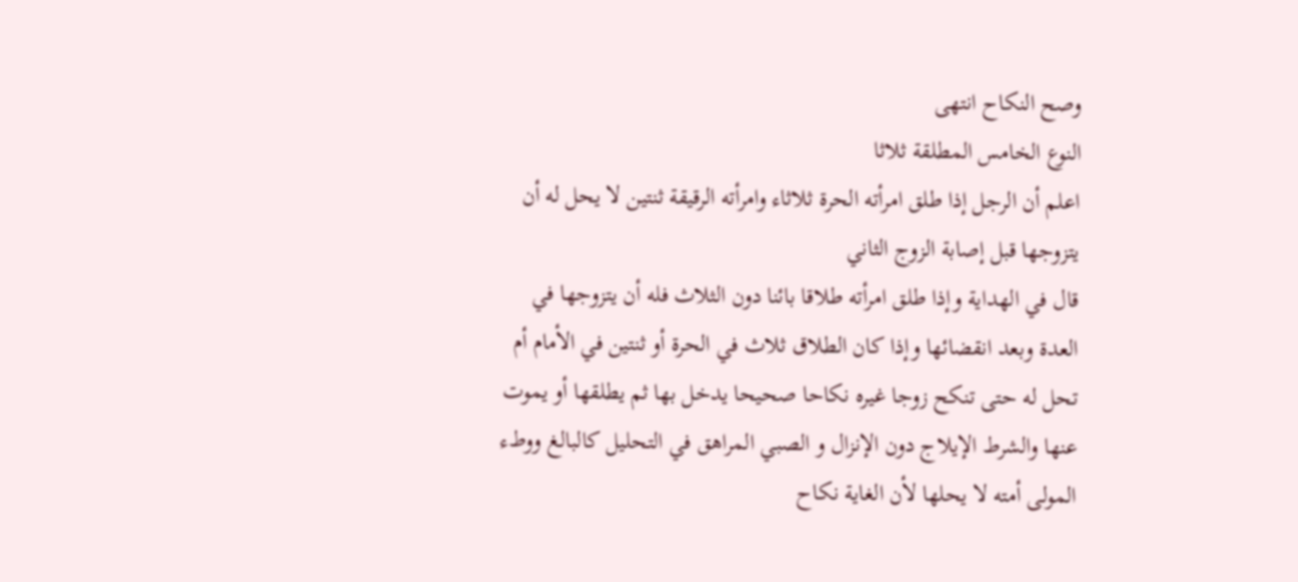وصح النكاح انتهى
النوع الخامس المطلقة ثلاثا
اعلم أن الرجل إذا طلق امرأته الحرة ثلاثاء وامرأته الرقيقة ثنتين لا يحل له أن يتزوجها قبل إصابة الزوج الثاني
قال في الهداية وإذا طلق امرأته طلاقا بائنا دون الثلاث فله أن يتزوجها في العدة وبعد انقضائها وإذا كان الطلاق ثلاث في الحرة أو ثنتين في الأمام أم تحل له حتى تنكح زوجا غيره نكاحا صحيحا يدخل بها ثم يطلقها أو يموت عنها والشرط الإيلاج دون الإنزال و الصبي المراهق في التحليل كالبالغ ووطء المولى أمته لا يحلها لأن الغاية نكاح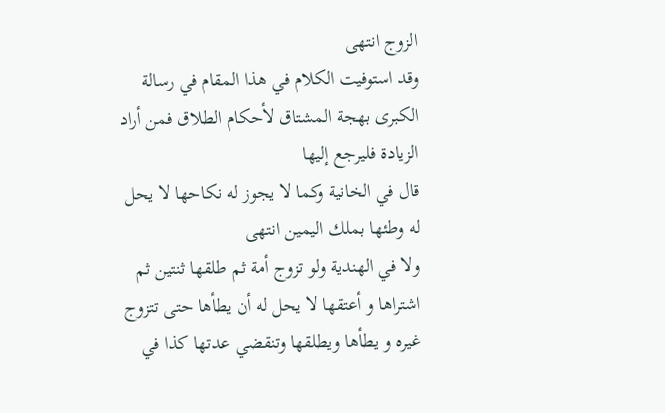الزوج انتهى
وقد استوفيت الكلام في هذا المقام في رسالة الكبرى بهجة المشتاق لأحكام الطلاق فمن أراد الزيادة فليرجع إليها
قال في الخانية وكما لا يجوز له نكاحها لا يحل له وطئها بملك اليمين انتهى
ولا في الهندية ولو تزوج أمة ثم طلقها ثنتين ثم اشتراها و أعتقها لا يحل له أن يطأها حتى تتزوج غيره و يطأها ويطلقها وتنقضي عدتها كذا في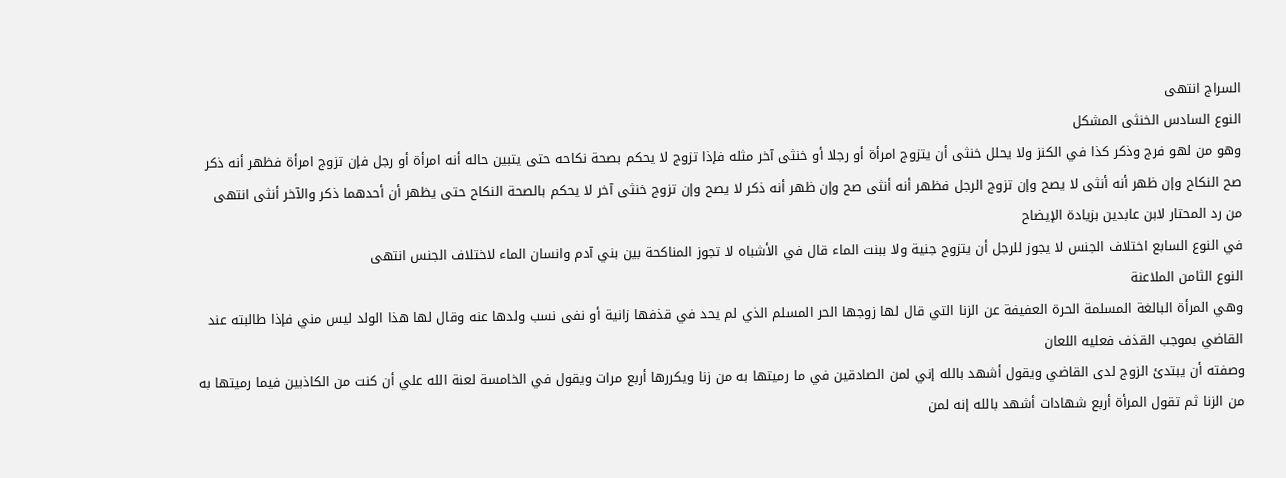السراج انتهى
النوع السادس الخنثى المشكل
وهو من لهو فرج وذكر كذا في الكنز ولا يحلل خنثى أن يتزوج امرأة أو رجلا أو خنثى آخر مثله فإذا تزوج لا يحكم بصحة نكاحه حتى يتبين حاله أنه امرأة أو رجل فإن تزوج امرأة فظهر أنه ذكر صح النكاح وإن ظهر أنه أنثى لا يصح وإن تزوج الرجل فظهر أنه أنثى صح وإن ظهر أنه ذكر لا يصح وإن تزوج خنثى آخر لا يحكم بالصحة النكاح حتى يظهر أن أحدهما ذكر والآخر أنثى انتهى من رد المحتار لابن عابدين بزيادة الإيضاح
في النوع السابع اختلاف الجنس لا يجوز للرجل أن يتزوج جنية ولا ببنت الماء قال في الأشباه لا تجوز المناكحة بين بني آدم وانسان الماء لاختلاف الجنس انتهى
النوع الثامن الملاعنة
وهي المرأة البالغة المسلمة الحرة العفيفة عن الزنا التي قال لها زوجها الحر المسلم الذي لم يحد في قذفها زانية أو نفى نسب ولدها عنه وقال لها هذا الولد ليس مني فإذا طالبته عند القاضي بموجب القذف فعليه اللعان
وصفته أن يبتدئ الزوج لدى القاضي ويقول أشهد بالله إني لمن الصادقين في ما رميتها به من زنا ويكررها أربع مرات ويقول في الخامسة لعنة الله علي أن كنت من الكاذبين فيما رميتها به من الزنا ثم تقول المرأة أربع شهادات أشهد بالله إنه لمن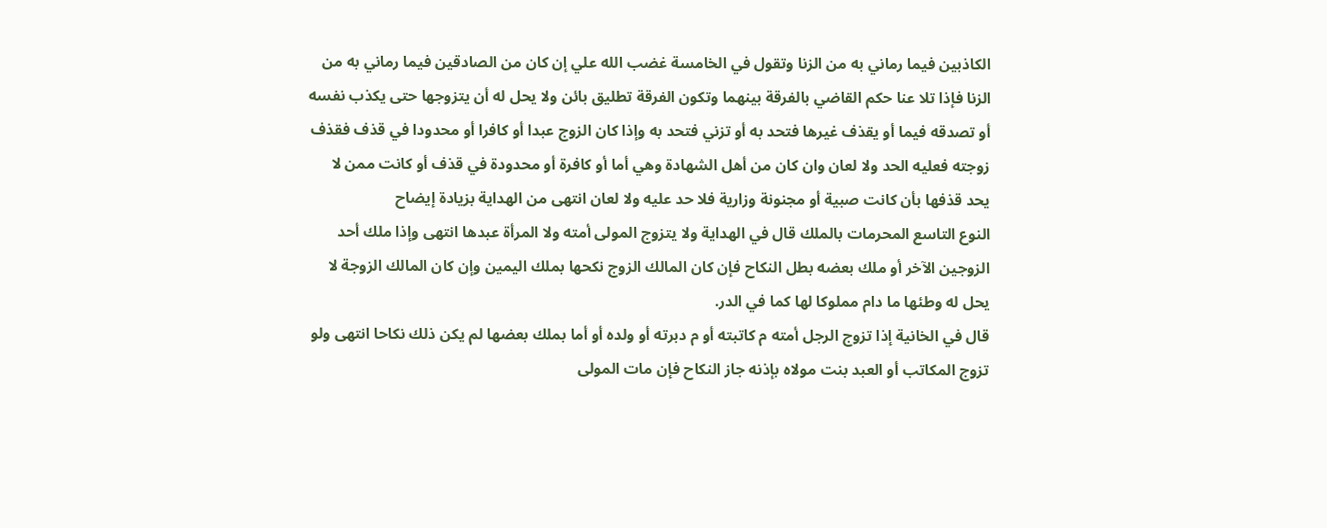الكاذبين فيما رماني به من الزنا وتقول في الخامسة غضب الله علي إن كان من الصادقين فيما رماني به من الزنا فإذا تلا عنا حكم القاضي بالفرقة بينهما وتكون الفرقة تطليق بائن ولا يحل له أن يتزوجها حتى يكذب نفسه أو تصدقه فيما أو يقذف غيرها فتحد به أو تزني فتحد به وإذا كان الزوج عبدا أو كافرا أو محدودا في قذف فقذف زوجته فعليه الحد ولا لعان وان كان من أهل الشهادة وهي أما أو كافرة أو محدودة في قذف أو كانت ممن لا يحد قذفها بأن كانت صبية أو مجنونة وزارية فلا حد عليه ولا لعان انتهى من الهداية بزيادة إيضاح
النوع التاسع المحرمات بالملك قال في الهداية ولا يتزوج المولى أمته ولا المرأة عبدها انتهى وإذا ملك أحد الزوجين الآخر أو ملك بعضه بطل النكاح فإن كان المالك الزوج نكحها بملك اليمين وإن كان المالك الزوجة لا يحل له وطئها ما دام مملوكا لها كما في الدر.
قال في الخانية إذا تزوج الرجل أمته م كاتبته أو م دبرته أو ولده أو أما بملك بعضها لم يكن ذلك نكاحا انتهى ولو تزوج المكاتب أو العبد بنت مولاه بإذنه جاز النكاح فإن مات المولى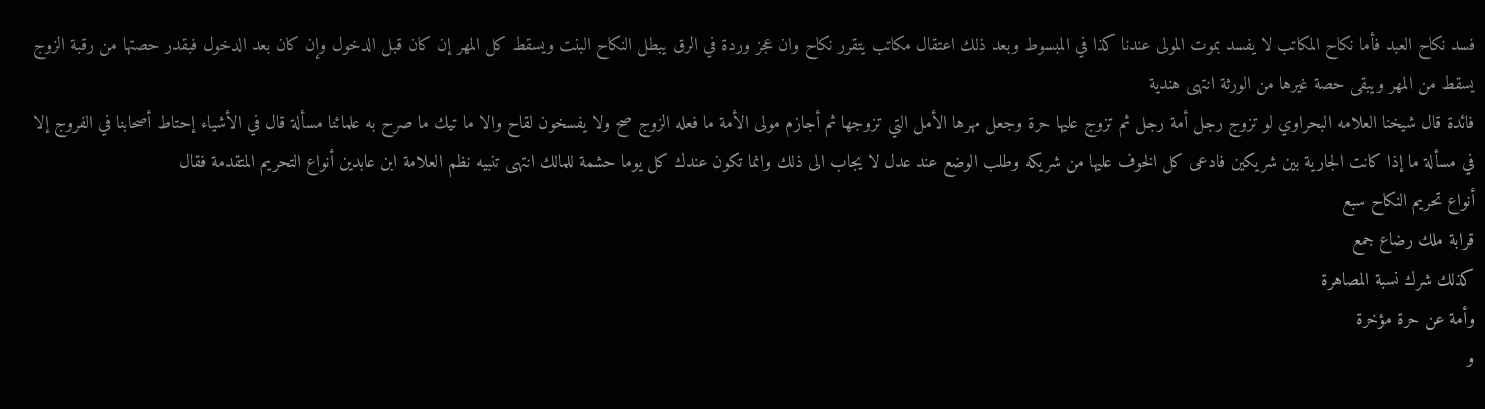فسد نكاح العبد فأما نكاح المكاتب لا يفسد بموت المولى عندنا كذا في المبسوط وبعد ذلك اعتقال مكاتب يتقرر نكاح وان عجز وردة في الرق يبطل النكاح البنت ويسقط كل المهر إن كان قبل الدخول وإن كان بعد الدخول فبقدر حصتها من رقبة الزوج يسقط من المهر ويبقى حصة غيرها من الورثة انتهى هندية
فائدة قال شيخنا العلامه البحراوي لو تزوج رجل أمة رجل ثم تزوج عليها حرة وجعل مهرها الأمل التي تزوجها ثم أجازم مولى الأمة ما فعله الزوج صح ولا يفسخون لقاح والا ما تيك ما صرح به علمائنا مسألة قال في الأشياء إحتاط أصحابنا في الفروج إلا في مسألة ما إذا كانت الجارية بين شريكين فادعى كل الخوف عليها من شريكه وطلب الوضع عند عدل لا يجاب الى ذلك وانما تكون عندك كل يوما حشمة للمالك انتهى تنبيه نظم العلامة ابن عابدين أنواع التحريم المتقدمة فقال
أنواع تحريم النكاح سبع
قرابة ملك رضاع جمع
كذلك شرك نسبة المصاهرة
وأمة عن حرة مؤخرة
و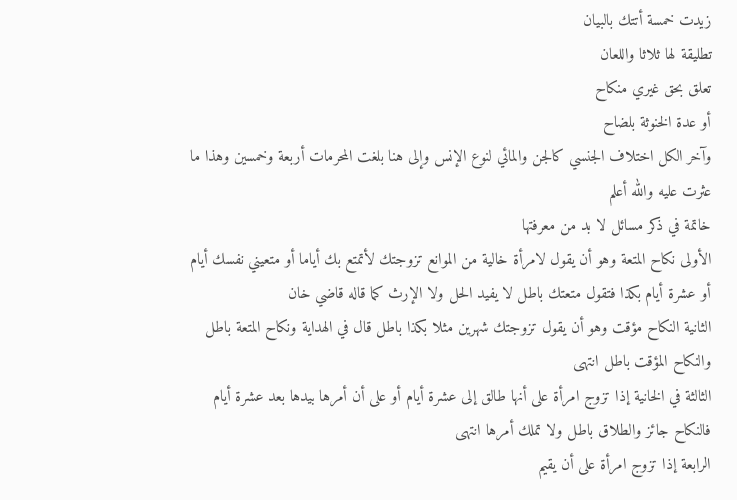زيدت خمسة أتتك بالبيان
تطليقة لها ثلاثا واللعان
تعلق بحق غيري منكاح
أو عدة الخنوثة بلضاح
وآخر الكل اختلاف الجنسي كالجن والمائي لنوع الإنس وإلى هنا بلغت المحرمات أربعة وخمسين وهذا ما عثرت عليه والله أعلم
خاتمة في ذكر مسائل لا بد من معرفتها
الأولى نكاح المتعة وهو أن يقول لامرأة خالية من الموانع تزوجتك لأتمتع بك أياما أو متعيني نفسك أيام أو عشرة أيام بكذا فتقول متعتك باطل لا يفيد الحل ولا الإرث كما قاله قاضي خان
الثانية النكاح مؤقت وهو أن يقول تزوجتك شهرين مثلا بكذا باطل قال في الهداية ونكاح المتعة باطل والنكاح المؤقت باطل انتهى
الثالثة في الخانية إذا تزوج امرأة على أنها طالق إلى عشرة أيام أو على أن أمرها بيدها بعد عشرة أيام فالنكاح جائز والطلاق باطل ولا تملك أمرها انتهى
الرابعة إذا تزوج امرأة على أن يقيم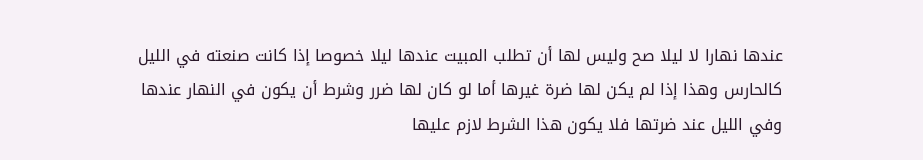عندها نهارا لا ليلا صح وليس لها أن تطلب المبيت عندها ليلا خصوصا إذا كانت صنعته في الليل كالحارس وهذا إذا لم يكن لها ضرة غيرها أما لو كان لها ضرر وشرط أن يكون في النهار عندها وفي الليل عند ضرتها فلا يكون هذا الشرط لازم عليها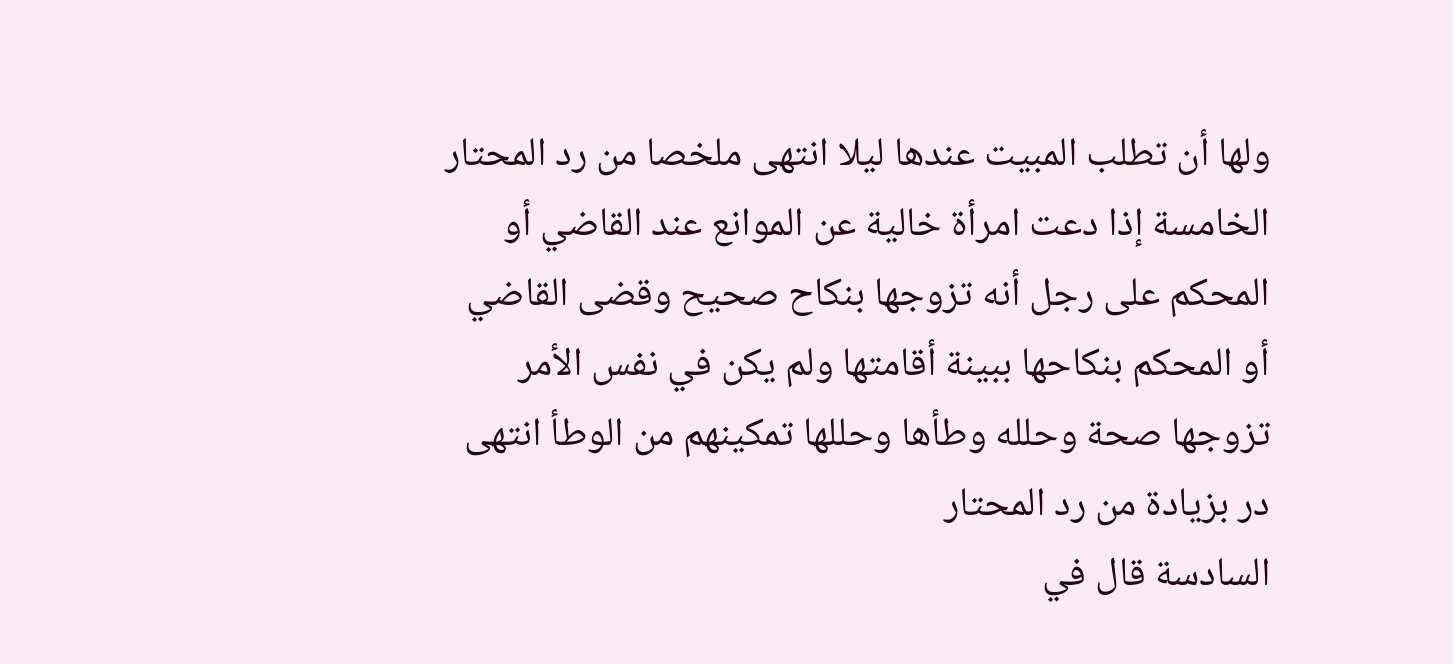ولها أن تطلب المبيت عندها ليلا انتهى ملخصا من رد المحتار
الخامسة إذا دعت امرأة خالية عن الموانع عند القاضي أو المحكم على رجل أنه تزوجها بنكاح صحيح وقضى القاضي أو المحكم بنكاحها ببينة أقامتها ولم يكن في نفس الأمر تزوجها صحة وحلله وطأها وحللها تمكينهم من الوطأ انتهى در بزيادة من رد المحتار
السادسة قال في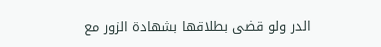الدر ولو قضى بطلاقها بشهادة الزور مع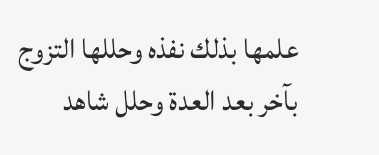علمها بذلك نفذه وحللها التزوج بآخر بعد العدة وحلل شاهد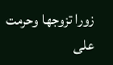زورا تزوجها وحرمت على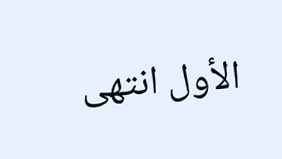الأول انتهى